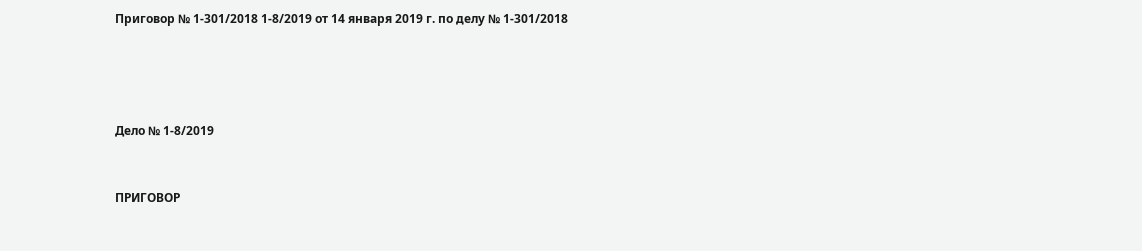Приговор № 1-301/2018 1-8/2019 от 14 января 2019 г. по делу № 1-301/2018




Дело № 1-8/2019


ПРИГОВОР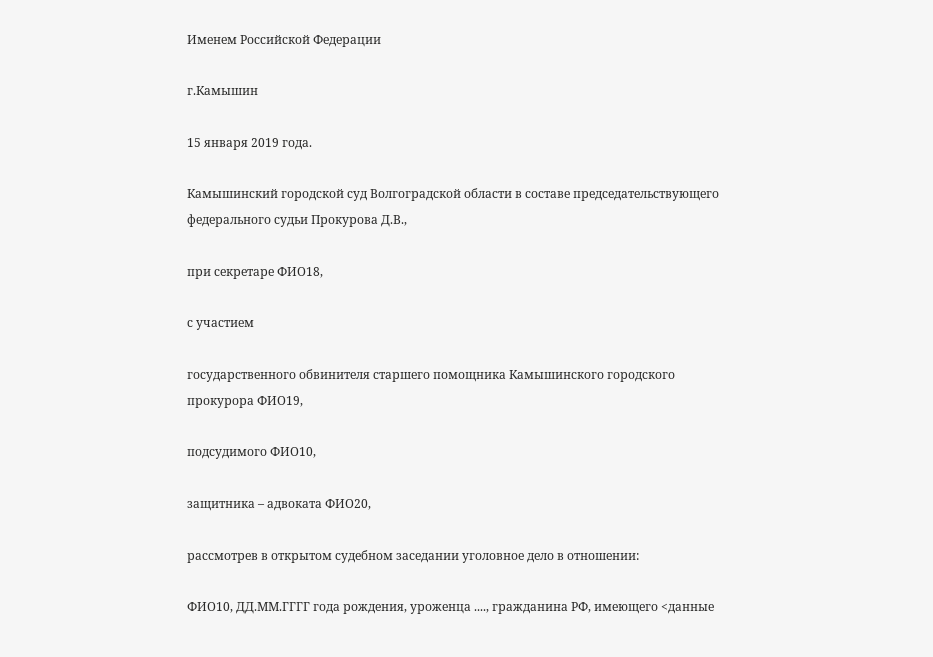Именем Российской Федерации

г.Камышин

15 января 2019 года.

Камышинский городской суд Волгоградской области в составе председательствующего федерального судьи Прокурова Д.В.,

при секретаре ФИО18,

с участием

государственного обвинителя старшего помощника Камышинского городского прокурора ФИО19,

подсудимого ФИО10,

защитника – адвоката ФИО20,

рассмотрев в открытом судебном заседании уголовное дело в отношении:

ФИО10, ДД.ММ.ГГГГ года рождения, уроженца ...., гражданина РФ, имеющего <данные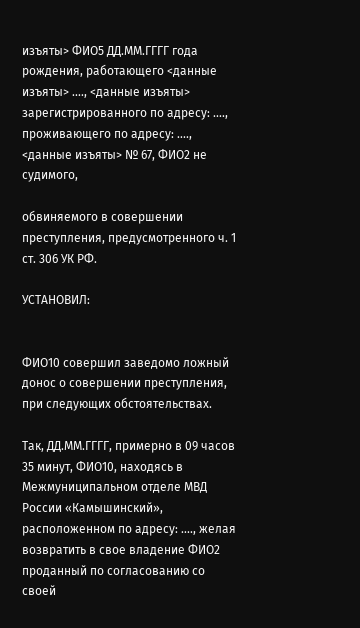изъяты> ФИО5 ДД.ММ.ГГГГ года рождения, работающего <данные изъяты> ...., <данные изъяты> зарегистрированного по адресу: ...., проживающего по адресу: ...., <данные изъяты> № 67, ФИО2 не судимого,

обвиняемого в совершении преступления, предусмотренного ч. 1 ст. 306 УК РФ.

УСТАНОВИЛ:


ФИО10 совершил заведомо ложный донос о совершении преступления, при следующих обстоятельствах.

Так, ДД.ММ.ГГГГ, примерно в 09 часов 35 минут, ФИО10, находясь в Межмуниципальном отделе МВД России «Камышинский», расположенном по адресу: ...., желая возвратить в свое владение ФИО2 проданный по согласованию со своей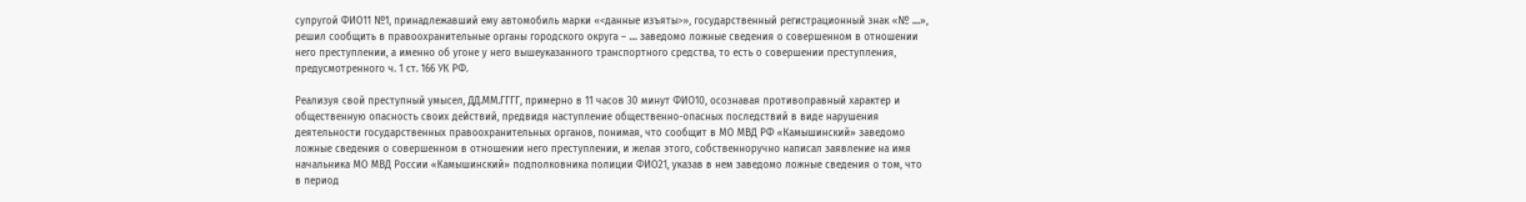супругой ФИО11 №1, принадлежавший ему автомобиль марки «<данные изъяты>», государственный регистрационный знак «№ ....», решил сообщить в правоохранительные органы городского округа – .... заведомо ложные сведения о совершенном в отношении него преступлении, а именно об угоне у него вышеуказанного транспортного средства, то есть о совершении преступления, предусмотренного ч. 1 ст. 166 УК РФ.

Реализуя свой преступный умысел, ДД.ММ.ГГГГ, примерно в 11 часов 30 минут ФИО10, осознавая противоправный характер и общественную опасность своих действий, предвидя наступление общественно-опасных последствий в виде нарушения деятельности государственных правоохранительных органов, понимая, что сообщит в МО МВД РФ «Камышинский» заведомо ложные сведения о совершенном в отношении него преступлении, и желая этого, собственноручно написал заявление на имя начальника МО МВД России «Камышинский» подполковника полиции ФИО21, указав в нем заведомо ложные сведения о том, что в период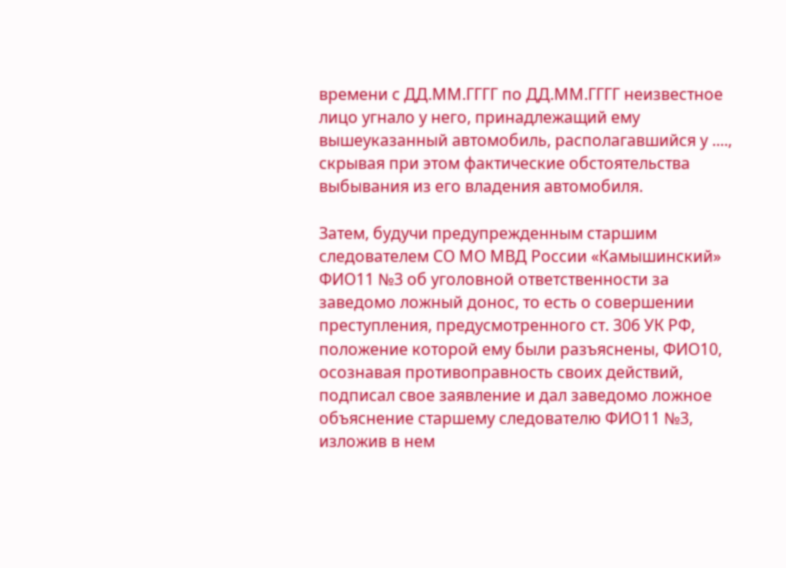времени с ДД.ММ.ГГГГ по ДД.ММ.ГГГГ неизвестное лицо угнало у него, принадлежащий ему вышеуказанный автомобиль, располагавшийся у ...., скрывая при этом фактические обстоятельства выбывания из его владения автомобиля.

Затем, будучи предупрежденным старшим следователем СО МО МВД России «Камышинский» ФИО11 №3 об уголовной ответственности за заведомо ложный донос, то есть о совершении преступления, предусмотренного ст. 306 УК РФ, положение которой ему были разъяснены, ФИО10, осознавая противоправность своих действий, подписал свое заявление и дал заведомо ложное объяснение старшему следователю ФИО11 №3, изложив в нем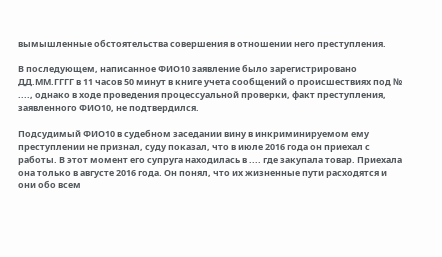вымышленные обстоятельства совершения в отношении него преступления.

В последующем, написанное ФИО10 заявление было зарегистрировано ДД.ММ.ГГГГ в 11 часов 50 минут в книге учета сообщений о происшествиях под № ...., однако в ходе проведения процессуальной проверки, факт преступления, заявленного ФИО10, не подтвердился.

Подсудимый ФИО10 в судебном заседании вину в инкриминируемом ему преступлении не признал, суду показал, что в июле 2016 года он приехал с работы. В этот момент его супруга находилась в .... где закупала товар. Приехала она только в августе 2016 года. Он понял, что их жизненные пути расходятся и они обо всем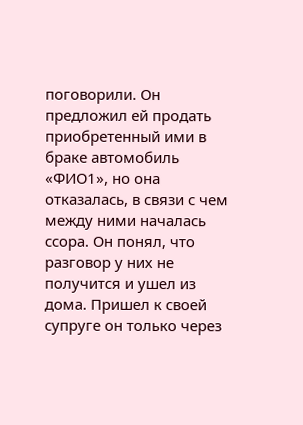поговорили. Он предложил ей продать приобретенный ими в браке автомобиль «ФИО1», но она отказалась, в связи с чем между ними началась ссора. Он понял, что разговор у них не получится и ушел из дома. Пришел к своей супруге он только через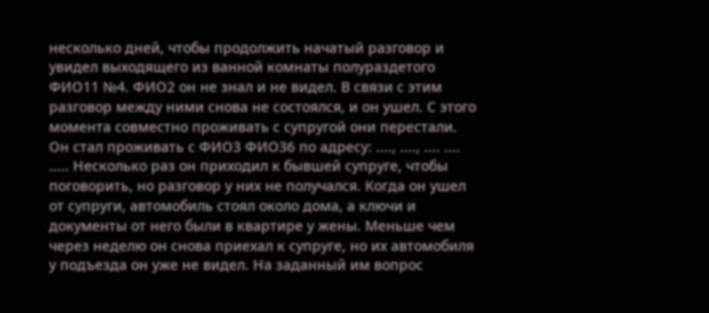несколько дней, чтобы продолжить начатый разговор и увидел выходящего из ванной комнаты полураздетого ФИО11 №4. ФИО2 он не знал и не видел. В связи с этим разговор между ними снова не состоялся, и он ушел. С этого момента совместно проживать с супругой они перестали. Он стал проживать с ФИО3 ФИО36 по адресу: ...., ...., .... .... ..... Несколько раз он приходил к бывшей супруге, чтобы поговорить, но разговор у них не получался. Когда он ушел от супруги, автомобиль стоял около дома, а ключи и документы от него были в квартире у жены. Меньше чем через неделю он снова приехал к супруге, но их автомобиля у подъезда он уже не видел. На заданный им вопрос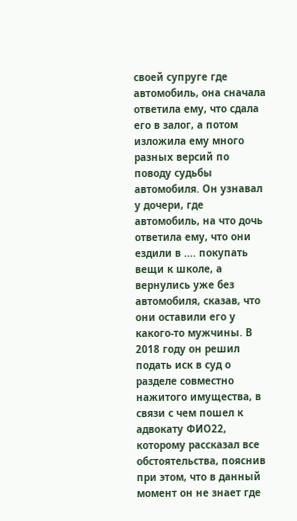своей супруге где автомобиль, она сначала ответила ему, что сдала его в залог, а потом изложила ему много разных версий по поводу судьбы автомобиля. Он узнавал у дочери, где автомобиль, на что дочь ответила ему, что они ездили в .... покупать вещи к школе, а вернулись уже без автомобиля, сказав, что они оставили его у какого-то мужчины. В 2018 году он решил подать иск в суд о разделе совместно нажитого имущества, в связи с чем пошел к адвокату ФИО22, которому рассказал все обстоятельства, пояснив при этом, что в данный момент он не знает где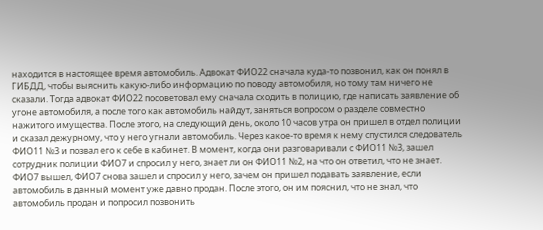находится в настоящее время автомобиль. Адвокат ФИО22 сначала куда-то позвонил, как он понял в ГИБДД, чтобы выяснить какую-либо информацию по поводу автомобиля, но тому там ничего не сказали. Тогда адвокат ФИО22 посоветовал ему сначала сходить в полицию, где написать заявление об угоне автомобиля, а после того как автомобиль найдут, заняться вопросом о разделе совместно нажитого имущества. После этого, на следующий день, около 10 часов утра он пришел в отдел полиции и сказал дежурному, что у него угнали автомобиль. Через какое-то время к нему спустился следователь ФИО11 №3 и позвал его к себе в кабинет. В момент, когда они разговаривали с ФИО11 №3, зашел сотрудник полиции ФИО7 и спросил у него, знает ли он ФИО11 №2, на что он ответил, что не знает. ФИО7 вышел, ФИО7 снова зашел и спросил у него, зачем он пришел подавать заявление, если автомобиль в данный момент уже давно продан. После этого, он им пояснил, что не знал, что автомобиль продан и попросил позвонить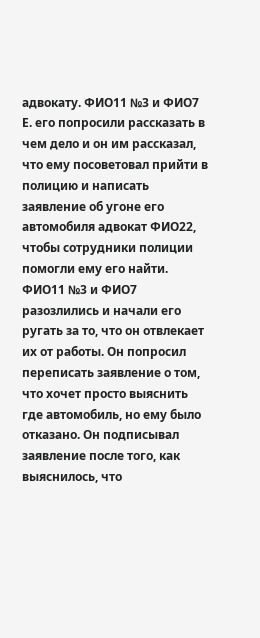адвокату. ФИО11 №3 и ФИО7 Е. его попросили рассказать в чем дело и он им рассказал, что ему посоветовал прийти в полицию и написать заявление об угоне его автомобиля адвокат ФИО22, чтобы сотрудники полиции помогли ему его найти. ФИО11 №3 и ФИО7 разозлились и начали его ругать за то, что он отвлекает их от работы. Он попросил переписать заявление о том, что хочет просто выяснить где автомобиль, но ему было отказано. Он подписывал заявление после того, как выяснилось, что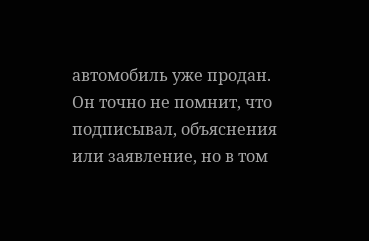автомобиль уже продан. Он точно не помнит, что подписывал, объяснения или заявление, но в том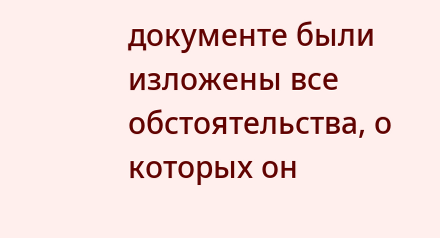документе были изложены все обстоятельства, о которых он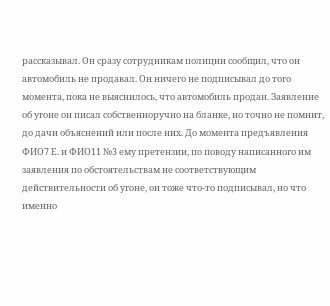рассказывал. Он сразу сотрудникам полиции сообщил, что он автомобиль не продавал. Он ничего не подписывал до того момента, пока не выяснилось, что автомобиль продан. Заявление об угоне он писал собственноручно на бланке, но точно не помнит, до дачи объяснений или после них. До момента предъявления ФИО7 Е. и ФИО11 №3 ему претензии, по поводу написанного им заявления по обстоятельствам не соответствующим действительности об угоне, он тоже что-то подписывал, но что именно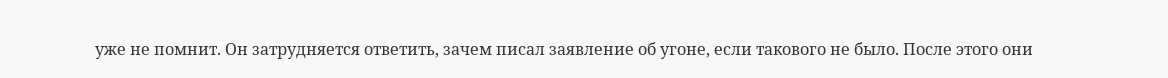уже не помнит. Он затрудняется ответить, зачем писал заявление об угоне, если такового не было. После этого они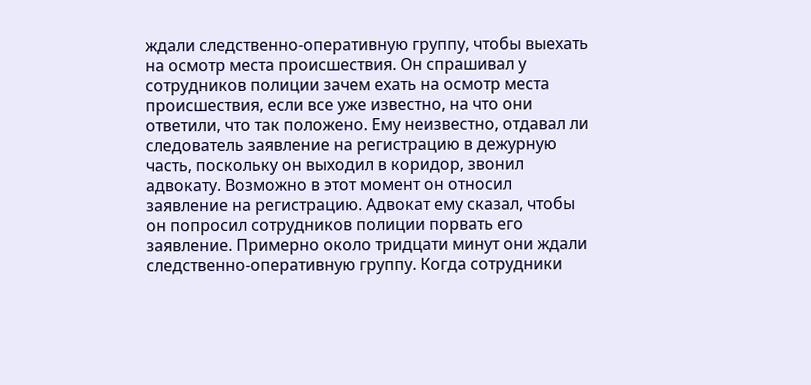ждали следственно-оперативную группу, чтобы выехать на осмотр места происшествия. Он спрашивал у сотрудников полиции зачем ехать на осмотр места происшествия, если все уже известно, на что они ответили, что так положено. Ему неизвестно, отдавал ли следователь заявление на регистрацию в дежурную часть, поскольку он выходил в коридор, звонил адвокату. Возможно в этот момент он относил заявление на регистрацию. Адвокат ему сказал, чтобы он попросил сотрудников полиции порвать его заявление. Примерно около тридцати минут они ждали следственно-оперативную группу. Когда сотрудники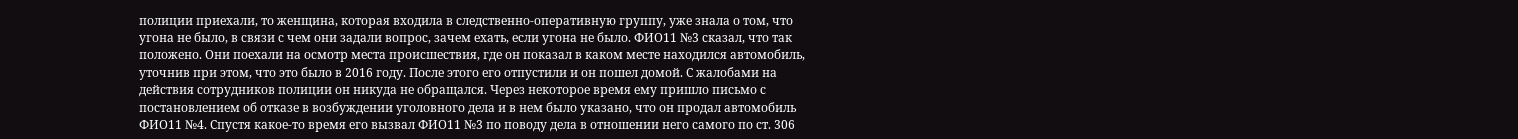полиции приехали, то женщина, которая входила в следственно-оперативную группу, уже знала о том, что угона не было, в связи с чем они задали вопрос, зачем ехать, если угона не было. ФИО11 №3 сказал, что так положено. Они поехали на осмотр места происшествия, где он показал в каком месте находился автомобиль, уточнив при этом, что это было в 2016 году. После этого его отпустили и он пошел домой. С жалобами на действия сотрудников полиции он никуда не обращался. Через некоторое время ему пришло письмо с постановлением об отказе в возбуждении уголовного дела и в нем было указано, что он продал автомобиль ФИО11 №4. Спустя какое-то время его вызвал ФИО11 №3 по поводу дела в отношении него самого по ст. 306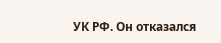УК РФ. Он отказался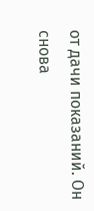от дачи показаний. Он снова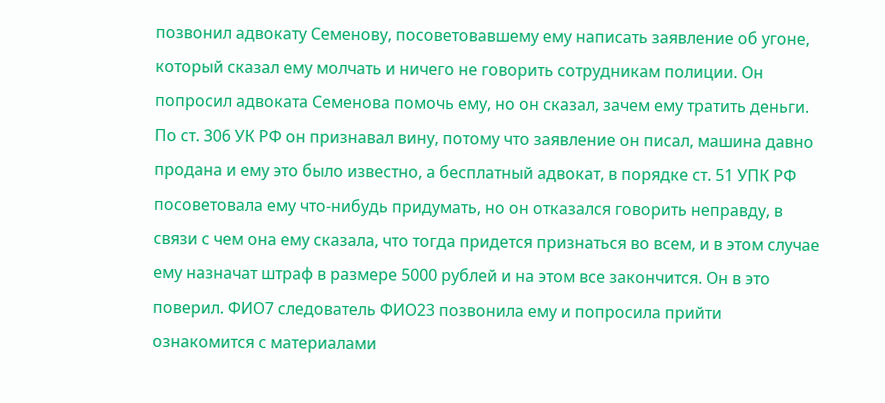позвонил адвокату Семенову, посоветовавшему ему написать заявление об угоне, который сказал ему молчать и ничего не говорить сотрудникам полиции. Он попросил адвоката Семенова помочь ему, но он сказал, зачем ему тратить деньги. По ст. 306 УК РФ он признавал вину, потому что заявление он писал, машина давно продана и ему это было известно, а бесплатный адвокат, в порядке ст. 51 УПК РФ посоветовала ему что-нибудь придумать, но он отказался говорить неправду, в связи с чем она ему сказала, что тогда придется признаться во всем, и в этом случае ему назначат штраф в размере 5000 рублей и на этом все закончится. Он в это поверил. ФИО7 следователь ФИО23 позвонила ему и попросила прийти ознакомится с материалами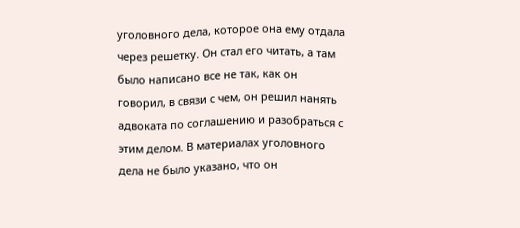уголовного дела, которое она ему отдала через решетку. Он стал его читать, а там было написано все не так, как он говорил, в связи с чем, он решил нанять адвоката по соглашению и разобраться с этим делом. В материалах уголовного дела не было указано, что он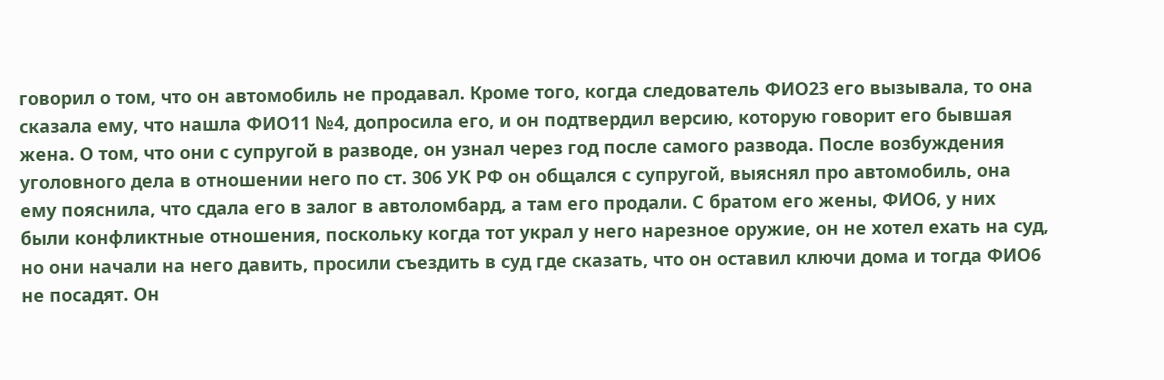говорил о том, что он автомобиль не продавал. Кроме того, когда следователь ФИО23 его вызывала, то она сказала ему, что нашла ФИО11 №4, допросила его, и он подтвердил версию, которую говорит его бывшая жена. О том, что они с супругой в разводе, он узнал через год после самого развода. После возбуждения уголовного дела в отношении него по ст. 306 УК РФ он общался с супругой, выяснял про автомобиль, она ему пояснила, что сдала его в залог в автоломбард, а там его продали. С братом его жены, ФИО6, у них были конфликтные отношения, поскольку когда тот украл у него нарезное оружие, он не хотел ехать на суд, но они начали на него давить, просили съездить в суд где сказать, что он оставил ключи дома и тогда ФИО6 не посадят. Он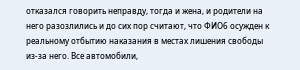отказался говорить неправду, тогда и жена, и родители на него разозлились и до сих пор считают, что ФИО6 осужден к реальному отбытию наказания в местах лишения свободы из-за него. Все автомобили,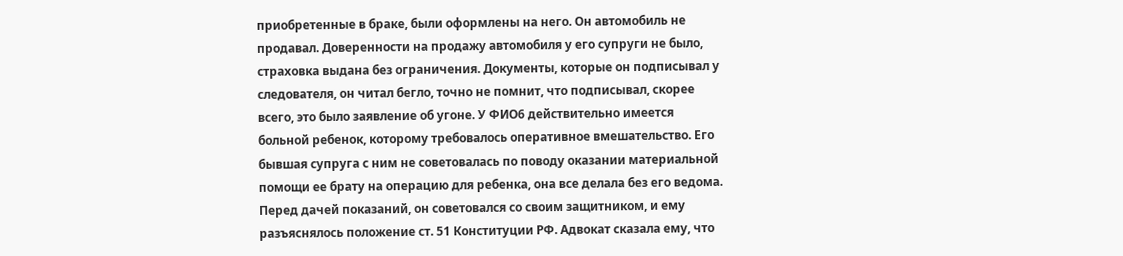приобретенные в браке, были оформлены на него. Он автомобиль не продавал. Доверенности на продажу автомобиля у его супруги не было, страховка выдана без ограничения. Документы, которые он подписывал у следователя, он читал бегло, точно не помнит, что подписывал, скорее всего, это было заявление об угоне. У ФИО6 действительно имеется больной ребенок, которому требовалось оперативное вмешательство. Его бывшая супруга с ним не советовалась по поводу оказании материальной помощи ее брату на операцию для ребенка, она все делала без его ведома. Перед дачей показаний, он советовался со своим защитником, и ему разъяснялось положение ст. 51 Конституции РФ. Адвокат сказала ему, что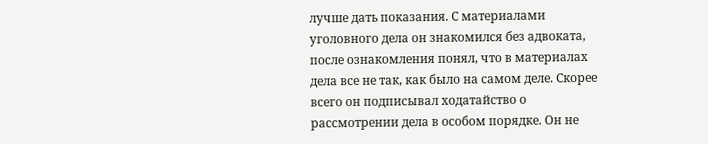лучше дать показания. С материалами уголовного дела он знакомился без адвоката, после ознакомления понял, что в материалах дела все не так, как было на самом деле. Скорее всего он подписывал ходатайство о рассмотрении дела в особом порядке. Он не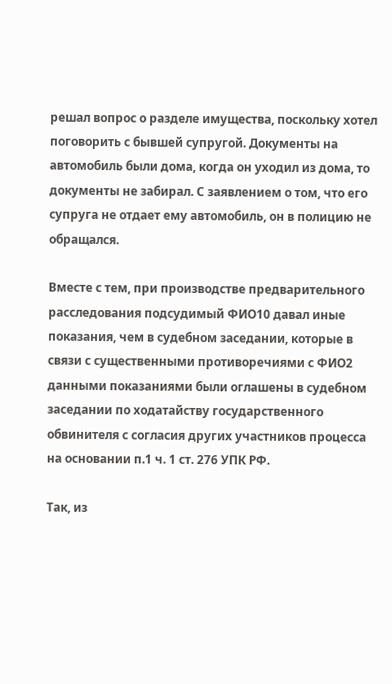решал вопрос о разделе имущества, поскольку хотел поговорить с бывшей супругой. Документы на автомобиль были дома, когда он уходил из дома, то документы не забирал. С заявлением о том, что его супруга не отдает ему автомобиль, он в полицию не обращался.

Вместе с тем, при производстве предварительного расследования подсудимый ФИО10 давал иные показания, чем в судебном заседании, которые в связи с существенными противоречиями с ФИО2 данными показаниями были оглашены в судебном заседании по ходатайству государственного обвинителя с согласия других участников процесса на основании п.1 ч. 1 ст. 276 УПК РФ.

Так, из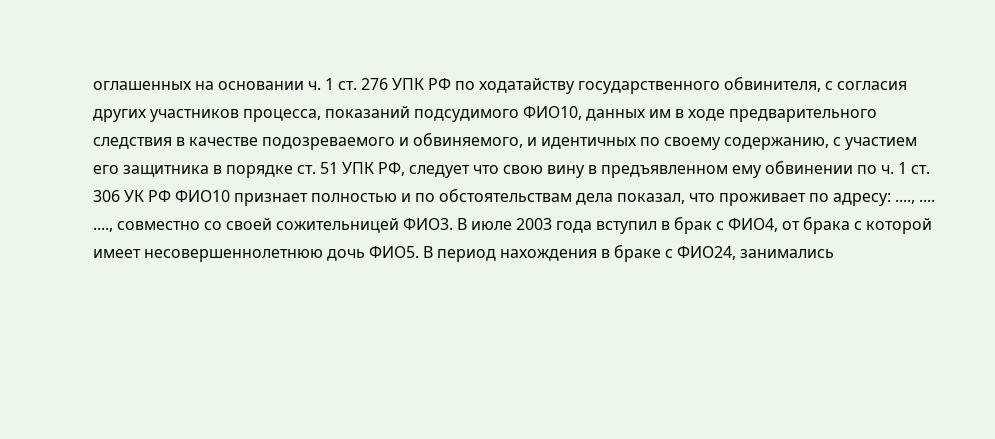оглашенных на основании ч. 1 ст. 276 УПК РФ по ходатайству государственного обвинителя, с согласия других участников процесса, показаний подсудимого ФИО10, данных им в ходе предварительного следствия в качестве подозреваемого и обвиняемого, и идентичных по своему содержанию, с участием его защитника в порядке ст. 51 УПК РФ, следует что свою вину в предъявленном ему обвинении по ч. 1 ст. 306 УК РФ ФИО10 признает полностью и по обстоятельствам дела показал, что проживает по адресу: ...., .... ...., совместно со своей сожительницей ФИО3. В июле 2003 года вступил в брак с ФИО4, от брака с которой имеет несовершеннолетнюю дочь ФИО5. В период нахождения в браке с ФИО24, занимались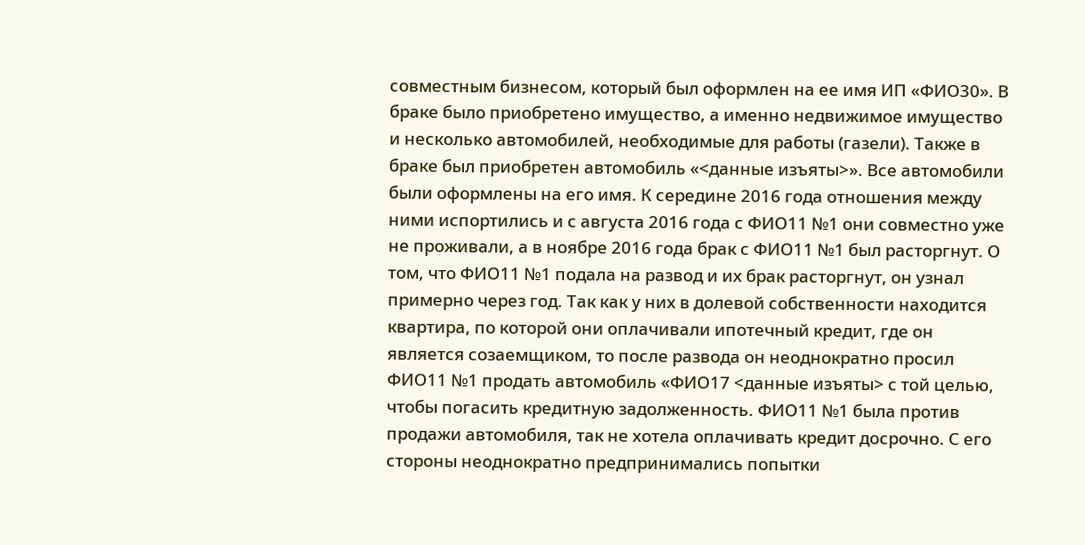совместным бизнесом, который был оформлен на ее имя ИП «ФИО30». В браке было приобретено имущество, а именно недвижимое имущество и несколько автомобилей, необходимые для работы (газели). Также в браке был приобретен автомобиль «<данные изъяты>». Все автомобили были оформлены на его имя. К середине 2016 года отношения между ними испортились и с августа 2016 года с ФИО11 №1 они совместно уже не проживали, а в ноябре 2016 года брак с ФИО11 №1 был расторгнут. О том, что ФИО11 №1 подала на развод и их брак расторгнут, он узнал примерно через год. Так как у них в долевой собственности находится квартира, по которой они оплачивали ипотечный кредит, где он является созаемщиком, то после развода он неоднократно просил ФИО11 №1 продать автомобиль «ФИО17 <данные изъяты> с той целью, чтобы погасить кредитную задолженность. ФИО11 №1 была против продажи автомобиля, так не хотела оплачивать кредит досрочно. С его стороны неоднократно предпринимались попытки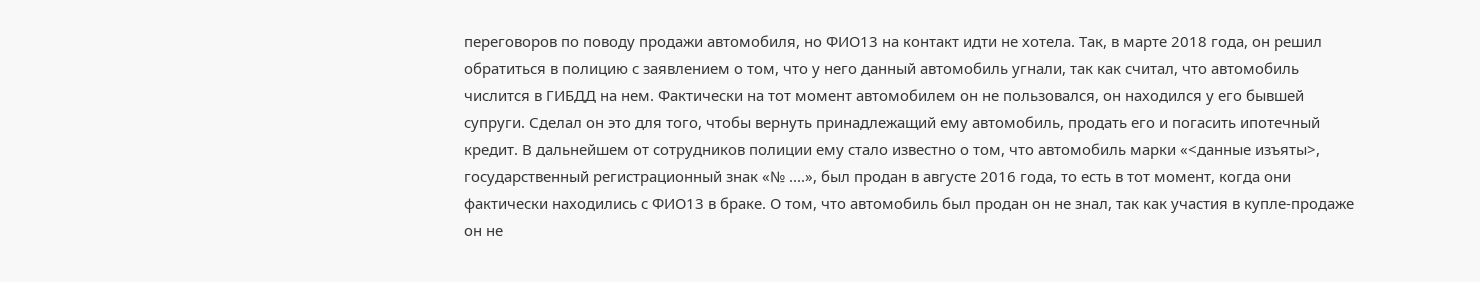переговоров по поводу продажи автомобиля, но ФИО13 на контакт идти не хотела. Так, в марте 2018 года, он решил обратиться в полицию с заявлением о том, что у него данный автомобиль угнали, так как считал, что автомобиль числится в ГИБДД на нем. Фактически на тот момент автомобилем он не пользовался, он находился у его бывшей супруги. Сделал он это для того, чтобы вернуть принадлежащий ему автомобиль, продать его и погасить ипотечный кредит. В дальнейшем от сотрудников полиции ему стало известно о том, что автомобиль марки «<данные изъяты>, государственный регистрационный знак «№ ....», был продан в августе 2016 года, то есть в тот момент, когда они фактически находились с ФИО13 в браке. О том, что автомобиль был продан он не знал, так как участия в купле-продаже он не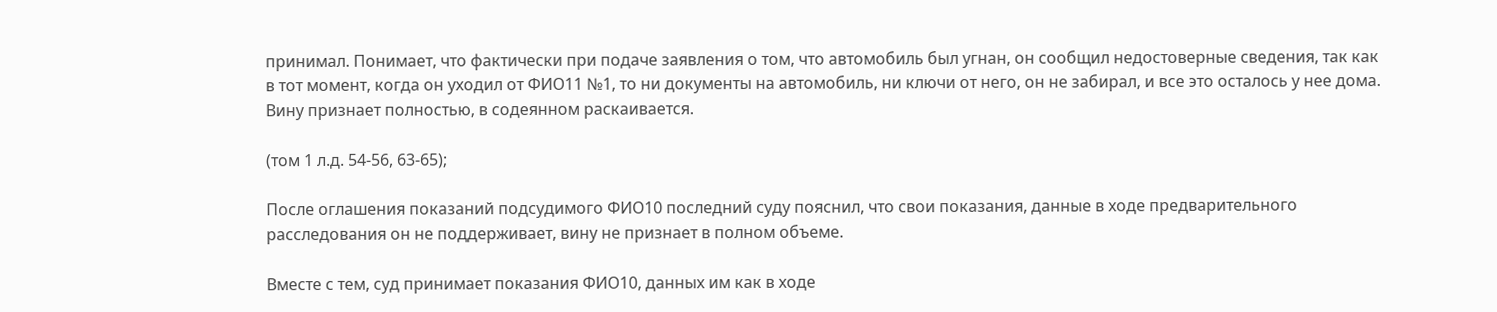принимал. Понимает, что фактически при подаче заявления о том, что автомобиль был угнан, он сообщил недостоверные сведения, так как в тот момент, когда он уходил от ФИО11 №1, то ни документы на автомобиль, ни ключи от него, он не забирал, и все это осталось у нее дома. Вину признает полностью, в содеянном раскаивается.

(том 1 л.д. 54-56, 63-65);

После оглашения показаний подсудимого ФИО10 последний суду пояснил, что свои показания, данные в ходе предварительного расследования он не поддерживает, вину не признает в полном объеме.

Вместе с тем, суд принимает показания ФИО10, данных им как в ходе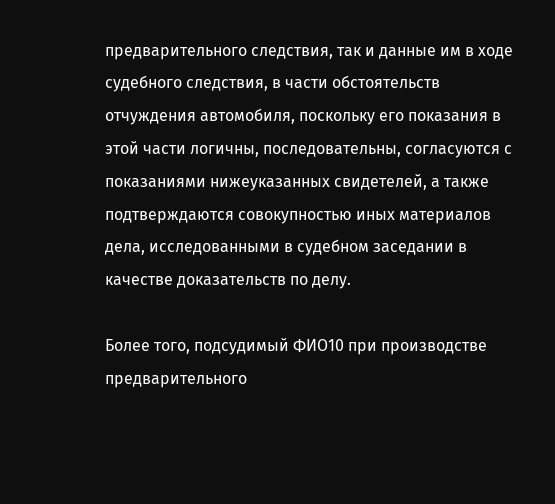предварительного следствия, так и данные им в ходе судебного следствия, в части обстоятельств отчуждения автомобиля, поскольку его показания в этой части логичны, последовательны, согласуются с показаниями нижеуказанных свидетелей, а также подтверждаются совокупностью иных материалов дела, исследованными в судебном заседании в качестве доказательств по делу.

Более того, подсудимый ФИО10 при производстве предварительного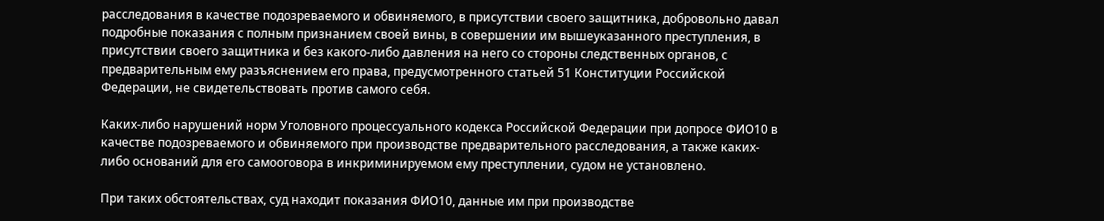расследования в качестве подозреваемого и обвиняемого, в присутствии своего защитника, добровольно давал подробные показания с полным признанием своей вины, в совершении им вышеуказанного преступления, в присутствии своего защитника и без какого-либо давления на него со стороны следственных органов, с предварительным ему разъяснением его права, предусмотренного статьей 51 Конституции Российской Федерации, не свидетельствовать против самого себя.

Каких-либо нарушений норм Уголовного процессуального кодекса Российской Федерации при допросе ФИО10 в качестве подозреваемого и обвиняемого при производстве предварительного расследования, а также каких-либо оснований для его самооговора в инкриминируемом ему преступлении, судом не установлено.

При таких обстоятельствах, суд находит показания ФИО10, данные им при производстве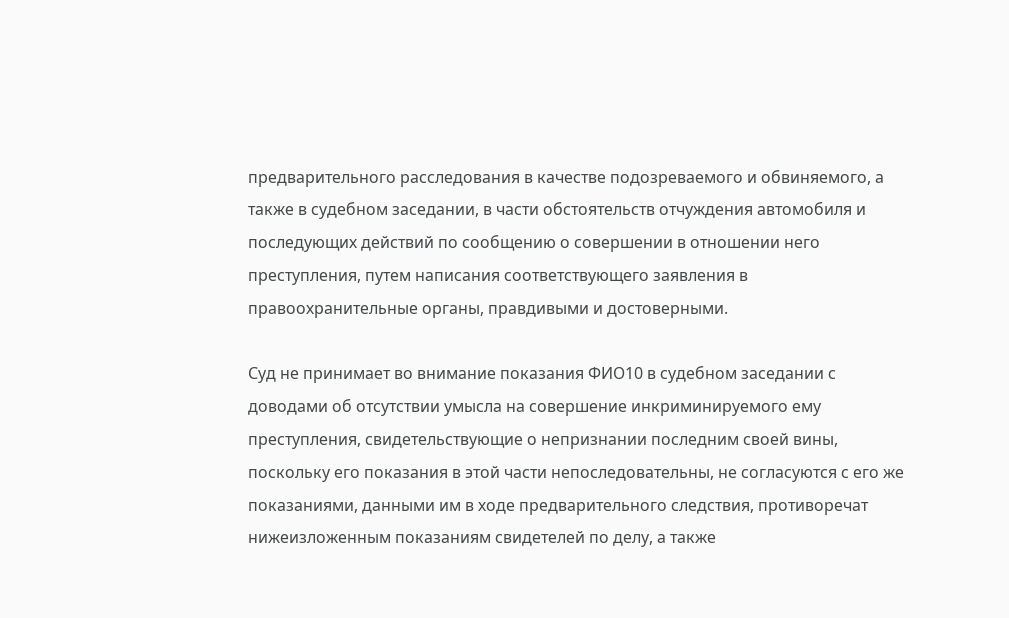предварительного расследования в качестве подозреваемого и обвиняемого, а также в судебном заседании, в части обстоятельств отчуждения автомобиля и последующих действий по сообщению о совершении в отношении него преступления, путем написания соответствующего заявления в правоохранительные органы, правдивыми и достоверными.

Суд не принимает во внимание показания ФИО10 в судебном заседании с доводами об отсутствии умысла на совершение инкриминируемого ему преступления, свидетельствующие о непризнании последним своей вины, поскольку его показания в этой части непоследовательны, не согласуются с его же показаниями, данными им в ходе предварительного следствия, противоречат нижеизложенным показаниям свидетелей по делу, а также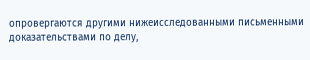опровергаются другими нижеисследованными письменными доказательствами по делу,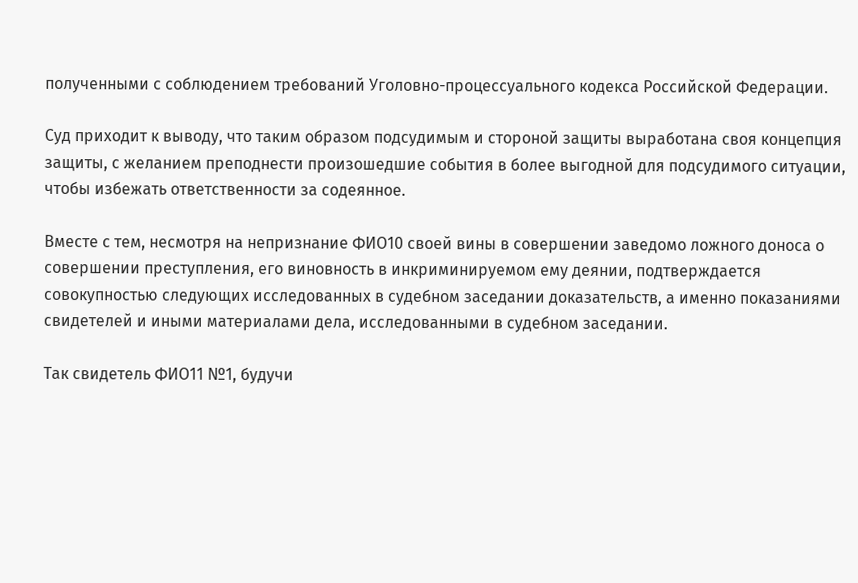полученными с соблюдением требований Уголовно-процессуального кодекса Российской Федерации.

Суд приходит к выводу, что таким образом подсудимым и стороной защиты выработана своя концепция защиты, с желанием преподнести произошедшие события в более выгодной для подсудимого ситуации, чтобы избежать ответственности за содеянное.

Вместе с тем, несмотря на непризнание ФИО10 своей вины в совершении заведомо ложного доноса о совершении преступления, его виновность в инкриминируемом ему деянии, подтверждается совокупностью следующих исследованных в судебном заседании доказательств, а именно показаниями свидетелей и иными материалами дела, исследованными в судебном заседании.

Так свидетель ФИО11 №1, будучи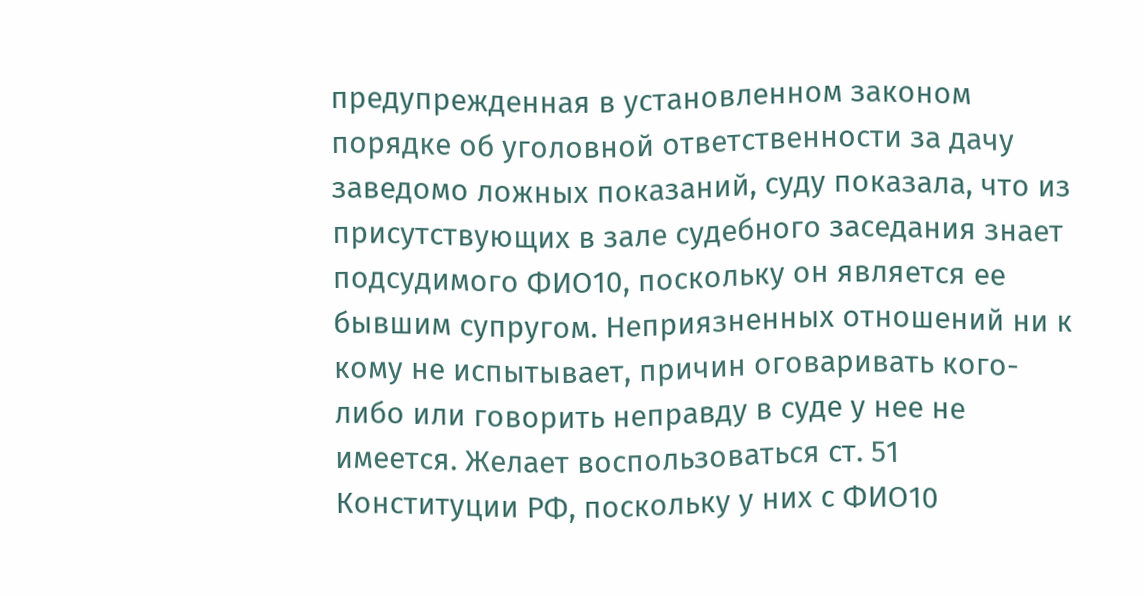предупрежденная в установленном законом порядке об уголовной ответственности за дачу заведомо ложных показаний, суду показала, что из присутствующих в зале судебного заседания знает подсудимого ФИО10, поскольку он является ее бывшим супругом. Неприязненных отношений ни к кому не испытывает, причин оговаривать кого-либо или говорить неправду в суде у нее не имеется. Желает воспользоваться ст. 51 Конституции РФ, поскольку у них с ФИО10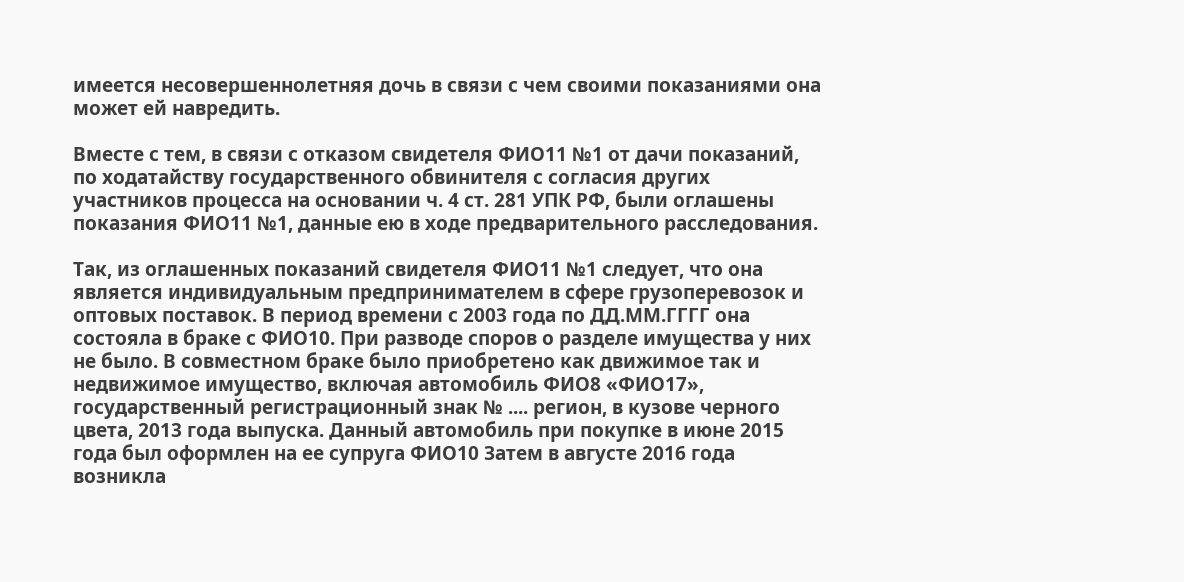имеется несовершеннолетняя дочь в связи с чем своими показаниями она может ей навредить.

Вместе с тем, в связи с отказом свидетеля ФИО11 №1 от дачи показаний, по ходатайству государственного обвинителя с согласия других участников процесса на основании ч. 4 ст. 281 УПК РФ, были оглашены показания ФИО11 №1, данные ею в ходе предварительного расследования.

Так, из оглашенных показаний свидетеля ФИО11 №1 следует, что она является индивидуальным предпринимателем в сфере грузоперевозок и оптовых поставок. В период времени с 2003 года по ДД.ММ.ГГГГ она состояла в браке с ФИО10. При разводе споров о разделе имущества у них не было. В совместном браке было приобретено как движимое так и недвижимое имущество, включая автомобиль ФИО8 «ФИО17», государственный регистрационный знак № .... регион, в кузове черного цвета, 2013 года выпуска. Данный автомобиль при покупке в июне 2015 года был оформлен на ее супруга ФИО10 Затем в августе 2016 года возникла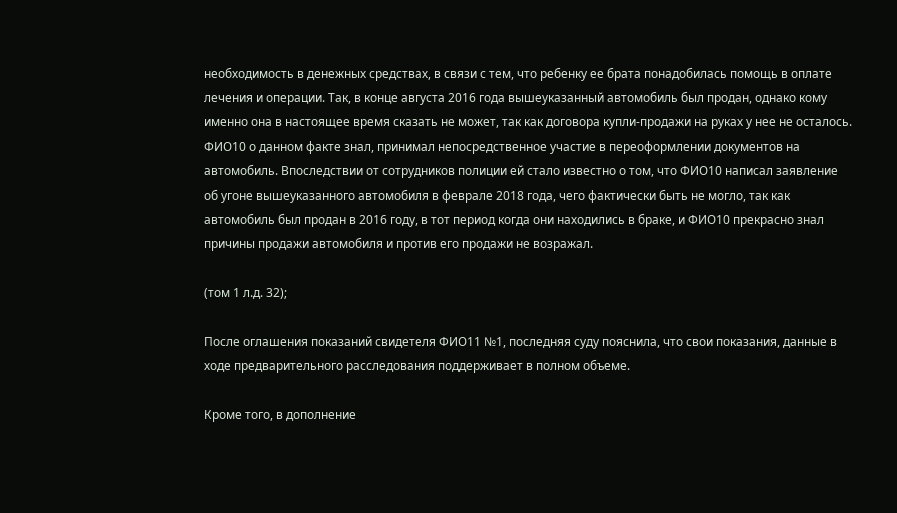необходимость в денежных средствах, в связи с тем, что ребенку ее брата понадобилась помощь в оплате лечения и операции. Так, в конце августа 2016 года вышеуказанный автомобиль был продан, однако кому именно она в настоящее время сказать не может, так как договора купли-продажи на руках у нее не осталось. ФИО10 о данном факте знал, принимал непосредственное участие в переоформлении документов на автомобиль. Впоследствии от сотрудников полиции ей стало известно о том, что ФИО10 написал заявление об угоне вышеуказанного автомобиля в феврале 2018 года, чего фактически быть не могло, так как автомобиль был продан в 2016 году, в тот период когда они находились в браке, и ФИО10 прекрасно знал причины продажи автомобиля и против его продажи не возражал.

(том 1 л.д. 32);

После оглашения показаний свидетеля ФИО11 №1, последняя суду пояснила, что свои показания, данные в ходе предварительного расследования поддерживает в полном объеме.

Кроме того, в дополнение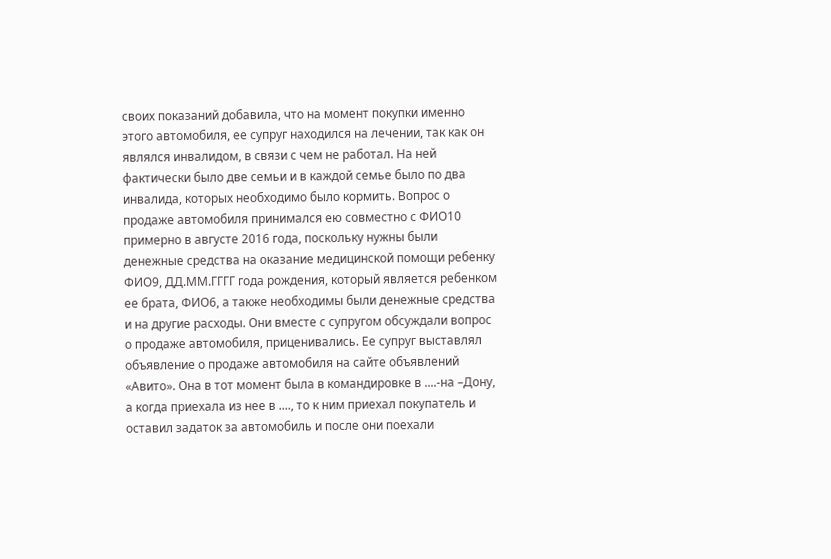своих показаний добавила, что на момент покупки именно этого автомобиля, ее супруг находился на лечении, так как он являлся инвалидом, в связи с чем не работал. На ней фактически было две семьи и в каждой семье было по два инвалида, которых необходимо было кормить. Вопрос о продаже автомобиля принимался ею совместно с ФИО10 примерно в августе 2016 года, поскольку нужны были денежные средства на оказание медицинской помощи ребенку ФИО9, ДД.ММ.ГГГГ года рождения, который является ребенком ее брата, ФИО6, а также необходимы были денежные средства и на другие расходы. Они вместе с супругом обсуждали вопрос о продаже автомобиля, приценивались. Ее супруг выставлял объявление о продаже автомобиля на сайте объявлений «Авито». Она в тот момент была в командировке в ....-на –Дону, а когда приехала из нее в ...., то к ним приехал покупатель и оставил задаток за автомобиль и после они поехали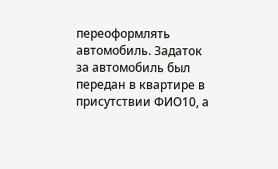переоформлять автомобиль. Задаток за автомобиль был передан в квартире в присутствии ФИО10, а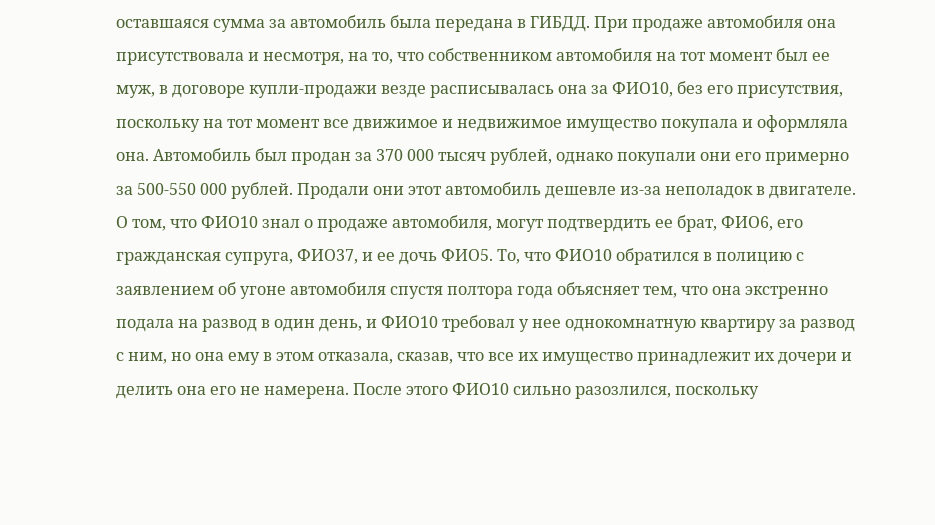оставшаяся сумма за автомобиль была передана в ГИБДД. При продаже автомобиля она присутствовала и несмотря, на то, что собственником автомобиля на тот момент был ее муж, в договоре купли-продажи везде расписывалась она за ФИО10, без его присутствия, поскольку на тот момент все движимое и недвижимое имущество покупала и оформляла она. Автомобиль был продан за 370 000 тысяч рублей, однако покупали они его примерно за 500-550 000 рублей. Продали они этот автомобиль дешевле из-за неполадок в двигателе. О том, что ФИО10 знал о продаже автомобиля, могут подтвердить ее брат, ФИО6, его гражданская супруга, ФИО37, и ее дочь ФИО5. То, что ФИО10 обратился в полицию с заявлением об угоне автомобиля спустя полтора года объясняет тем, что она экстренно подала на развод в один день, и ФИО10 требовал у нее однокомнатную квартиру за развод с ним, но она ему в этом отказала, сказав, что все их имущество принадлежит их дочери и делить она его не намерена. После этого ФИО10 сильно разозлился, поскольку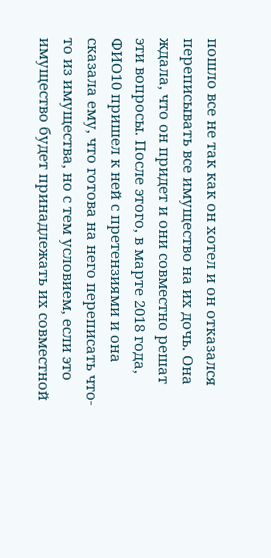пошло все не так как он хотел и он отказался переписывать все имущество на их дочь. Она ждала, что он придет и они совместно решат эти вопросы. После этого, в марте 2018 года, ФИО10 пришел к ней с претензиями и она сказала ему, что готова на него переписать что-то из имущества, но с тем условием, если это имущество будет принадлежать их совместной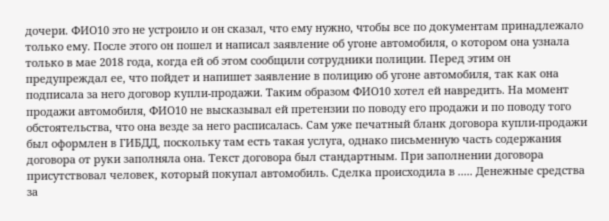дочери. ФИО10 это не устроило и он сказал, что ему нужно, чтобы все по документам принадлежало только ему. После этого он пошел и написал заявление об угоне автомобиля, о котором она узнала только в мае 2018 года, когда ей об этом сообщили сотрудники полиции. Перед этим он предупреждал ее, что пойдет и напишет заявление в полицию об угоне автомобиля, так как она подписала за него договор купли-продажи. Таким образом ФИО10 хотел ей навредить. На момент продажи автомобиля, ФИО10 не высказывал ей претензии по поводу его продажи и по поводу того обстоятельства, что она везде за него расписалась. Сам уже печатный бланк договора купли-продажи был оформлен в ГИБДД, поскольку там есть такая услуга, однако письменную часть содержания договора от руки заполняла она. Текст договора был стандартным. При заполнении договора присутствовал человек, который покупал автомобиль. Сделка происходила в ..... Денежные средства за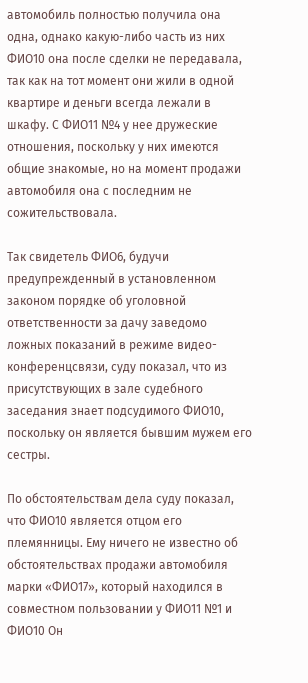автомобиль полностью получила она одна, однако какую-либо часть из них ФИО10 она после сделки не передавала, так как на тот момент они жили в одной квартире и деньги всегда лежали в шкафу. С ФИО11 №4 у нее дружеские отношения, поскольку у них имеются общие знакомые, но на момент продажи автомобиля она с последним не сожительствовала.

Так свидетель ФИО6, будучи предупрежденный в установленном законом порядке об уголовной ответственности за дачу заведомо ложных показаний в режиме видео-конференцсвязи, суду показал, что из присутствующих в зале судебного заседания знает подсудимого ФИО10, поскольку он является бывшим мужем его сестры.

По обстоятельствам дела суду показал, что ФИО10 является отцом его племянницы. Ему ничего не известно об обстоятельствах продажи автомобиля марки «ФИО17», который находился в совместном пользовании у ФИО11 №1 и ФИО10 Он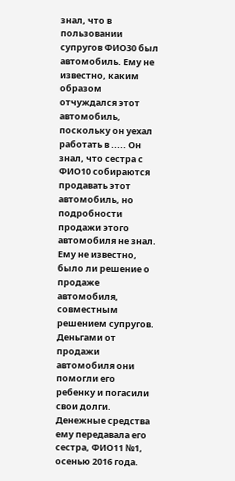знал, что в пользовании супругов ФИО30 был автомобиль. Ему не известно, каким образом отчуждался этот автомобиль, поскольку он уехал работать в ..... Он знал, что сестра с ФИО10 собираются продавать этот автомобиль, но подробности продажи этого автомобиля не знал. Ему не известно, было ли решение о продаже автомобиля, совместным решением супругов. Деньгами от продажи автомобиля они помогли его ребенку и погасили свои долги. Денежные средства ему передавала его сестра, ФИО11 №1, осенью 2016 года.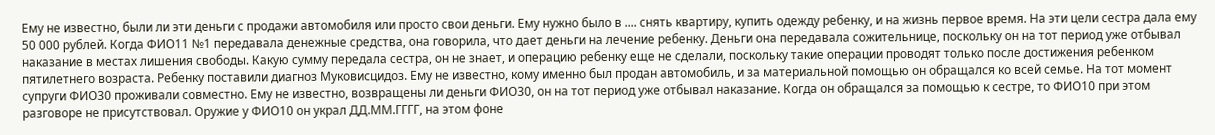Ему не известно, были ли эти деньги с продажи автомобиля или просто свои деньги. Ему нужно было в .... снять квартиру, купить одежду ребенку, и на жизнь первое время. На эти цели сестра дала ему 50 000 рублей. Когда ФИО11 №1 передавала денежные средства, она говорила, что дает деньги на лечение ребенку. Деньги она передавала сожительнице, поскольку он на тот период уже отбывал наказание в местах лишения свободы. Какую сумму передала сестра, он не знает, и операцию ребенку еще не сделали, поскольку такие операции проводят только после достижения ребенком пятилетнего возраста. Ребенку поставили диагноз Муковисцидоз. Ему не известно, кому именно был продан автомобиль, и за материальной помощью он обращался ко всей семье. На тот момент супруги ФИО30 проживали совместно. Ему не известно, возвращены ли деньги ФИО30, он на тот период уже отбывал наказание. Когда он обращался за помощью к сестре, то ФИО10 при этом разговоре не присутствовал. Оружие у ФИО10 он украл ДД.ММ.ГГГГ, на этом фоне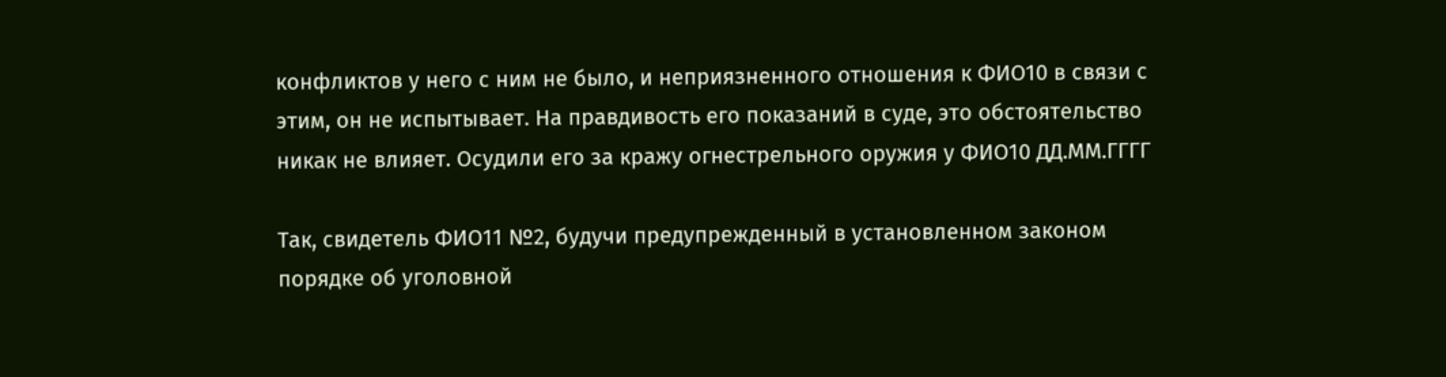конфликтов у него с ним не было, и неприязненного отношения к ФИО10 в связи с этим, он не испытывает. На правдивость его показаний в суде, это обстоятельство никак не влияет. Осудили его за кражу огнестрельного оружия у ФИО10 ДД.ММ.ГГГГ

Так, свидетель ФИО11 №2, будучи предупрежденный в установленном законом порядке об уголовной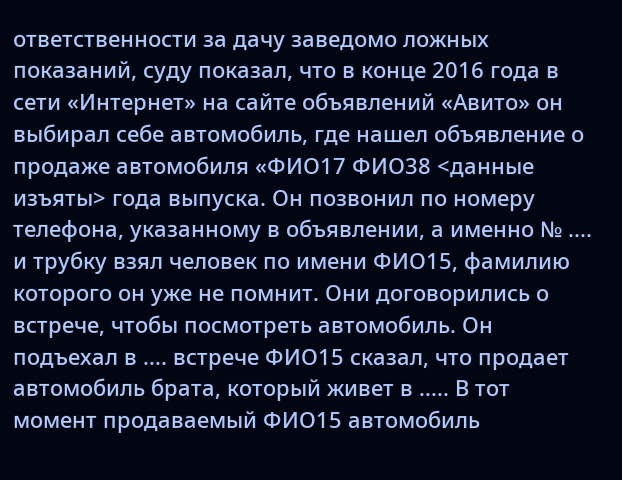ответственности за дачу заведомо ложных показаний, суду показал, что в конце 2016 года в сети «Интернет» на сайте объявлений «Авито» он выбирал себе автомобиль, где нашел объявление о продаже автомобиля «ФИО17 ФИО38 <данные изъяты> года выпуска. Он позвонил по номеру телефона, указанному в объявлении, а именно № .... и трубку взял человек по имени ФИО15, фамилию которого он уже не помнит. Они договорились о встрече, чтобы посмотреть автомобиль. Он подъехал в .... встрече ФИО15 сказал, что продает автомобиль брата, который живет в ..... В тот момент продаваемый ФИО15 автомобиль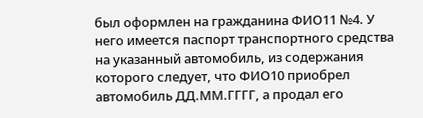был оформлен на гражданина ФИО11 №4. У него имеется паспорт транспортного средства на указанный автомобиль, из содержания которого следует, что ФИО10 приобрел автомобиль ДД.ММ.ГГГГ, а продал его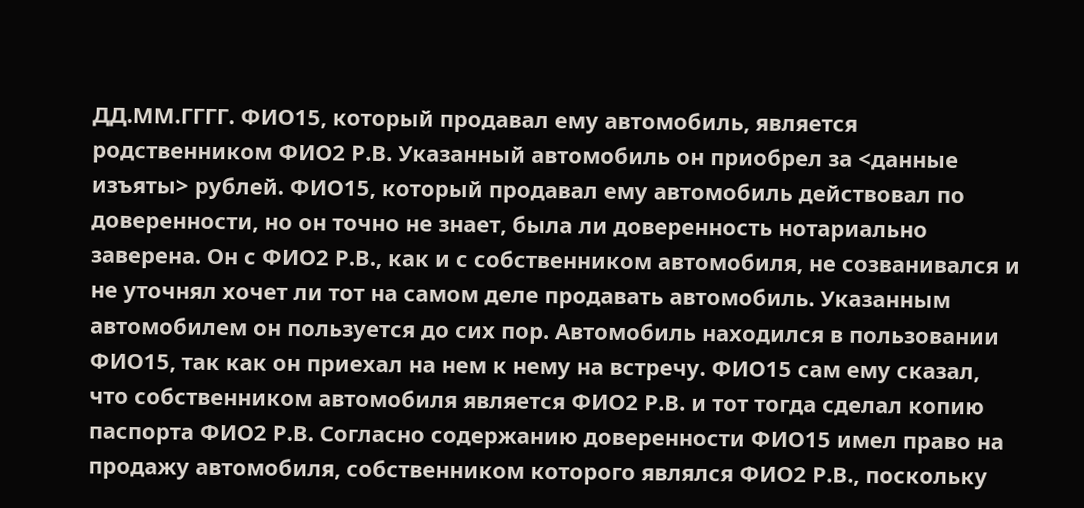ДД.ММ.ГГГГ. ФИО15, который продавал ему автомобиль, является родственником ФИО2 Р.В. Указанный автомобиль он приобрел за <данные изъяты> рублей. ФИО15, который продавал ему автомобиль действовал по доверенности, но он точно не знает, была ли доверенность нотариально заверена. Он с ФИО2 Р.В., как и с собственником автомобиля, не созванивался и не уточнял хочет ли тот на самом деле продавать автомобиль. Указанным автомобилем он пользуется до сих пор. Автомобиль находился в пользовании ФИО15, так как он приехал на нем к нему на встречу. ФИО15 сам ему сказал, что собственником автомобиля является ФИО2 Р.В. и тот тогда сделал копию паспорта ФИО2 Р.В. Согласно содержанию доверенности ФИО15 имел право на продажу автомобиля, собственником которого являлся ФИО2 Р.В., поскольку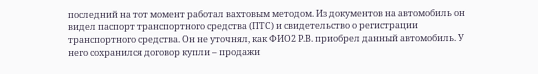последний на тот момент работал вахтовым методом. Из документов на автомобиль он видел паспорт транспортного средства (ПТС) и свидетельство о регистрации транспортного средства. Он не уточнял, как ФИО2 Р.В. приобрел данный автомобиль. У него сохранился договор купли – продажи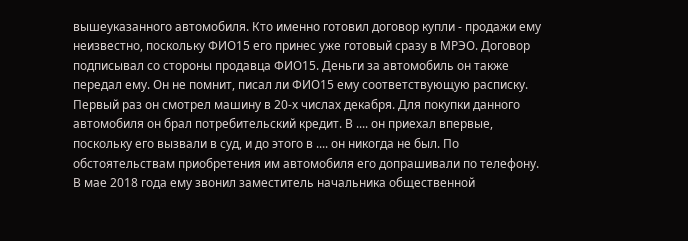вышеуказанного автомобиля. Кто именно готовил договор купли - продажи ему неизвестно, поскольку ФИО15 его принес уже готовый сразу в МРЭО. Договор подписывал со стороны продавца ФИО15. Деньги за автомобиль он также передал ему. Он не помнит, писал ли ФИО15 ему соответствующую расписку. Первый раз он смотрел машину в 20-х числах декабря. Для покупки данного автомобиля он брал потребительский кредит. В .... он приехал впервые, поскольку его вызвали в суд, и до этого в .... он никогда не был. По обстоятельствам приобретения им автомобиля его допрашивали по телефону. В мае 2018 года ему звонил заместитель начальника общественной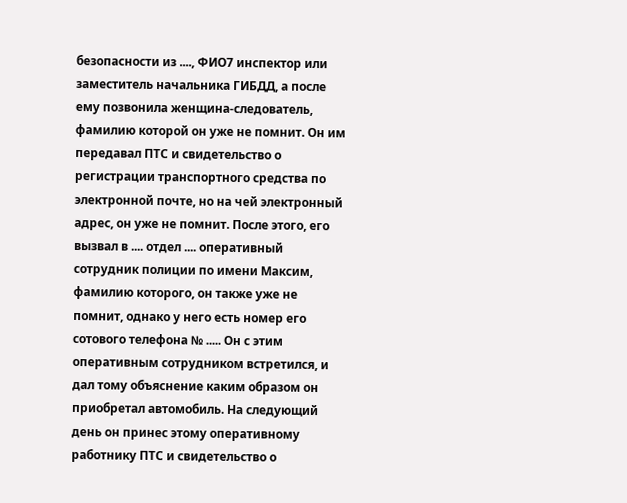безопасности из ...., ФИО7 инспектор или заместитель начальника ГИБДД, а после ему позвонила женщина-следователь, фамилию которой он уже не помнит. Он им передавал ПТС и свидетельство о регистрации транспортного средства по электронной почте, но на чей электронный адрес, он уже не помнит. После этого, его вызвал в .... отдел .... оперативный сотрудник полиции по имени Максим, фамилию которого, он также уже не помнит, однако у него есть номер его сотового телефона № ..... Он с этим оперативным сотрудником встретился, и дал тому объяснение каким образом он приобретал автомобиль. На следующий день он принес этому оперативному работнику ПТС и свидетельство о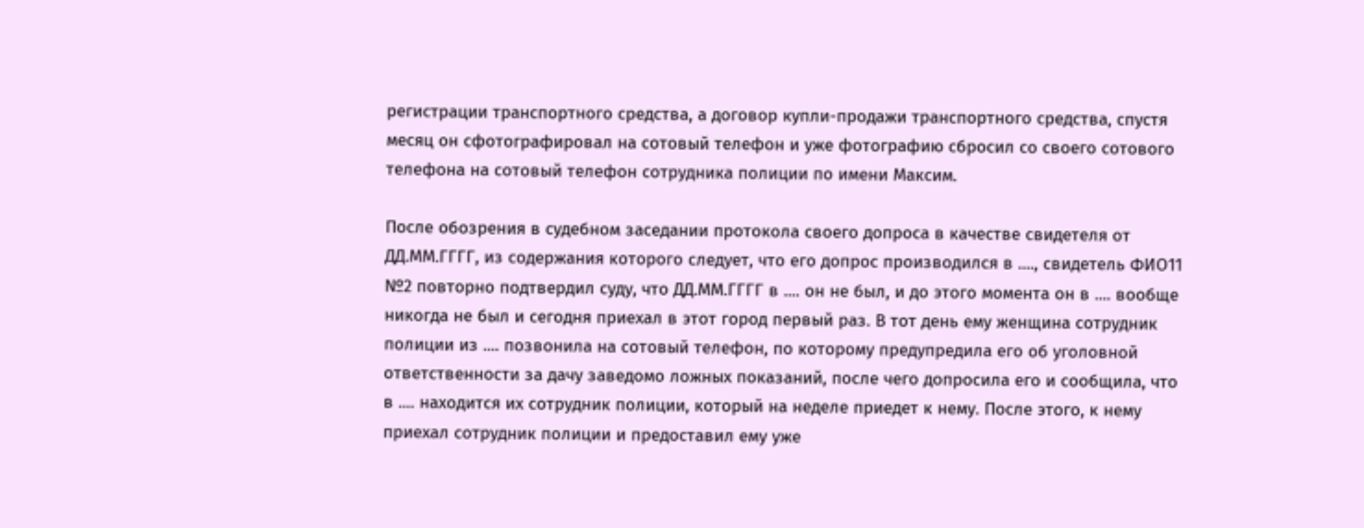регистрации транспортного средства, а договор купли-продажи транспортного средства, спустя месяц он сфотографировал на сотовый телефон и уже фотографию сбросил со своего сотового телефона на сотовый телефон сотрудника полиции по имени Максим.

После обозрения в судебном заседании протокола своего допроса в качестве свидетеля от ДД.ММ.ГГГГ, из содержания которого следует, что его допрос производился в ...., свидетель ФИО11 №2 повторно подтвердил суду, что ДД.ММ.ГГГГ в .... он не был, и до этого момента он в .... вообще никогда не был и сегодня приехал в этот город первый раз. В тот день ему женщина сотрудник полиции из .... позвонила на сотовый телефон, по которому предупредила его об уголовной ответственности за дачу заведомо ложных показаний, после чего допросила его и сообщила, что в .... находится их сотрудник полиции, который на неделе приедет к нему. После этого, к нему приехал сотрудник полиции и предоставил ему уже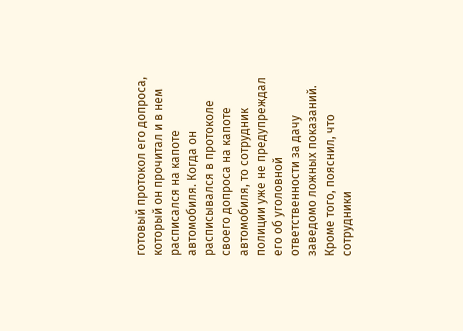готовый протокол его допроса, который он прочитал и в нем расписался на капоте автомобиля. Когда он расписывался в протоколе своего допроса на капоте автомобиля, то сотрудник полиции уже не предупреждал его об уголовной ответственности за дачу заведомо ложных показаний. Кроме того, пояснил, что сотрудники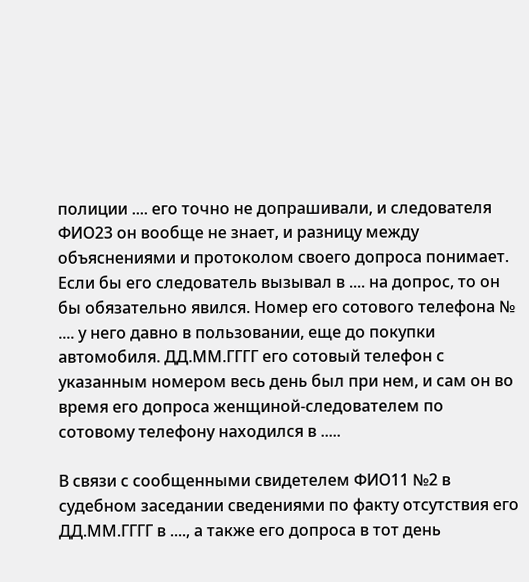полиции .... его точно не допрашивали, и следователя ФИО23 он вообще не знает, и разницу между объяснениями и протоколом своего допроса понимает. Если бы его следователь вызывал в .... на допрос, то он бы обязательно явился. Номер его сотового телефона № .... у него давно в пользовании, еще до покупки автомобиля. ДД.ММ.ГГГГ его сотовый телефон с указанным номером весь день был при нем, и сам он во время его допроса женщиной-следователем по сотовому телефону находился в .....

В связи с сообщенными свидетелем ФИО11 №2 в судебном заседании сведениями по факту отсутствия его ДД.ММ.ГГГГ в ...., а также его допроса в тот день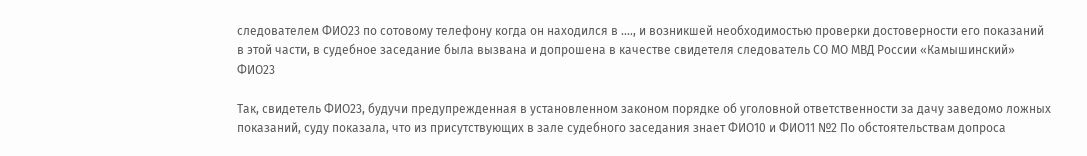следователем ФИО23 по сотовому телефону когда он находился в ...., и возникшей необходимостью проверки достоверности его показаний в этой части, в судебное заседание была вызвана и допрошена в качестве свидетеля следователь СО МО МВД России «Камышинский» ФИО23

Так, свидетель ФИО23, будучи предупрежденная в установленном законом порядке об уголовной ответственности за дачу заведомо ложных показаний, суду показала, что из присутствующих в зале судебного заседания знает ФИО10 и ФИО11 №2 По обстоятельствам допроса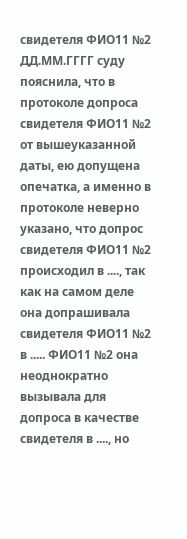свидетеля ФИО11 №2 ДД.ММ.ГГГГ суду пояснила, что в протоколе допроса свидетеля ФИО11 №2 от вышеуказанной даты, ею допущена опечатка, а именно в протоколе неверно указано, что допрос свидетеля ФИО11 №2 происходил в ...., так как на самом деле она допрашивала свидетеля ФИО11 №2 в ..... ФИО11 №2 она неоднократно вызывала для допроса в качестве свидетеля в ...., но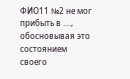ФИО11 №2 не мог прибыть в ...., обосновывая это состоянием своего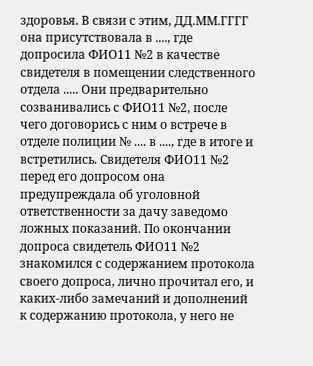здоровья. В связи с этим, ДД.ММ.ГГГГ она присутствовала в ...., где допросила ФИО11 №2 в качестве свидетеля в помещении следственного отдела ..... Они предварительно созванивались с ФИО11 №2, после чего договорись с ним о встрече в отделе полиции № .... в ...., где в итоге и встретились. Свидетеля ФИО11 №2 перед его допросом она предупреждала об уголовной ответственности за дачу заведомо ложных показаний. По окончании допроса свидетель ФИО11 №2 знакомился с содержанием протокола своего допроса, лично прочитал его, и каких-либо замечаний и дополнений к содержанию протокола, у него не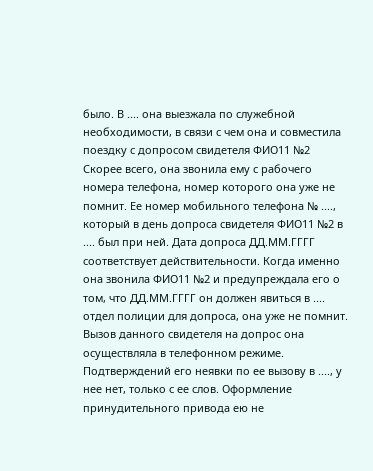было. В .... она выезжала по служебной необходимости, в связи с чем она и совместила поездку с допросом свидетеля ФИО11 №2 Скорее всего, она звонила ему с рабочего номера телефона, номер которого она уже не помнит. Ее номер мобильного телефона № ...., который в день допроса свидетеля ФИО11 №2 в .... был при ней. Дата допроса ДД.ММ.ГГГГ соответствует действительности. Когда именно она звонила ФИО11 №2 и предупреждала его о том, что ДД.ММ.ГГГГ он должен явиться в .... отдел полиции для допроса, она уже не помнит. Вызов данного свидетеля на допрос она осуществляла в телефонном режиме. Подтверждений его неявки по ее вызову в ...., у нее нет, только с ее слов. Оформление принудительного привода ею не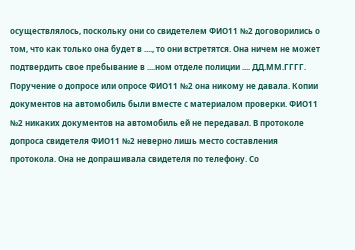осуществлялось, поскольку они со свидетелем ФИО11 №2 договорились о том, что как только она будет в ...., то они встретятся. Она ничем не может подтвердить свое пребывание в ....ном отделе полиции .... ДД.ММ.ГГГГ. Поручение о допросе или опросе ФИО11 №2 она никому не давала. Копии документов на автомобиль были вместе с материалом проверки. ФИО11 №2 никаких документов на автомобиль ей не передавал. В протоколе допроса свидетеля ФИО11 №2 неверно лишь место составления протокола. Она не допрашивала свидетеля по телефону. Со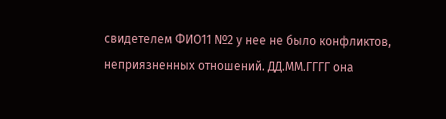свидетелем ФИО11 №2 у нее не было конфликтов, неприязненных отношений. ДД.ММ.ГГГГ она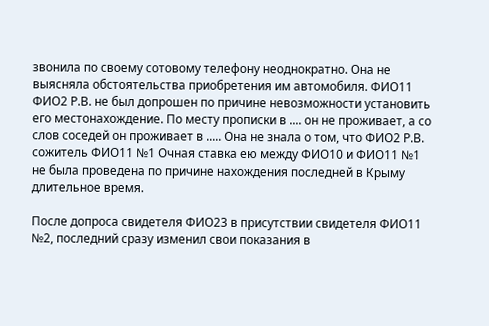звонила по своему сотовому телефону неоднократно. Она не выясняла обстоятельства приобретения им автомобиля. ФИО11 ФИО2 Р.В. не был допрошен по причине невозможности установить его местонахождение. По месту прописки в .... он не проживает, а со слов соседей он проживает в ..... Она не знала о том, что ФИО2 Р.В. сожитель ФИО11 №1 Очная ставка ею между ФИО10 и ФИО11 №1 не была проведена по причине нахождения последней в Крыму длительное время.

После допроса свидетеля ФИО23 в присутствии свидетеля ФИО11 №2, последний сразу изменил свои показания в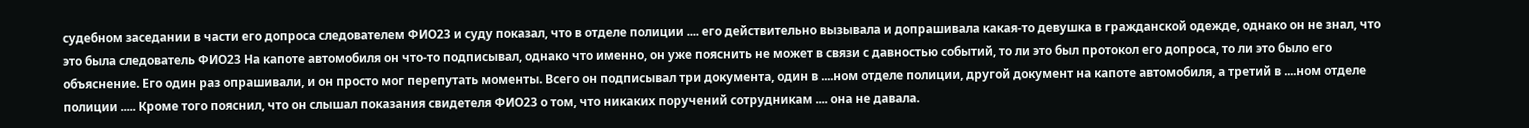судебном заседании в части его допроса следователем ФИО23 и суду показал, что в отделе полиции .... его действительно вызывала и допрашивала какая-то девушка в гражданской одежде, однако он не знал, что это была следователь ФИО23 На капоте автомобиля он что-то подписывал, однако что именно, он уже пояснить не может в связи с давностью событий, то ли это был протокол его допроса, то ли это было его объяснение. Его один раз опрашивали, и он просто мог перепутать моменты. Всего он подписывал три документа, один в ....ном отделе полиции, другой документ на капоте автомобиля, а третий в ....ном отделе полиции ..... Кроме того пояснил, что он слышал показания свидетеля ФИО23 о том, что никаких поручений сотрудникам .... она не давала.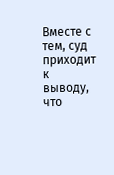Вместе с тем, суд приходит к выводу, что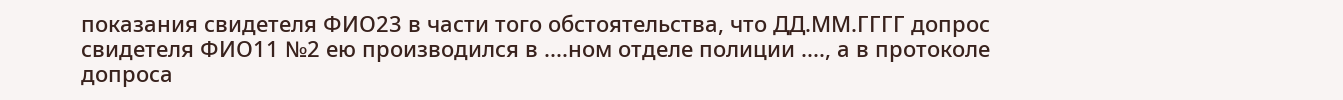показания свидетеля ФИО23 в части того обстоятельства, что ДД.ММ.ГГГГ допрос свидетеля ФИО11 №2 ею производился в ....ном отделе полиции ...., а в протоколе допроса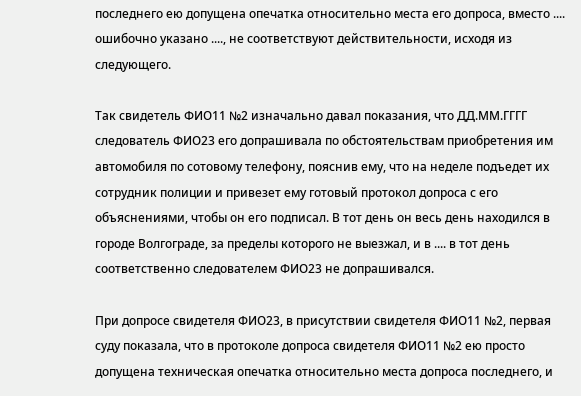последнего ею допущена опечатка относительно места его допроса, вместо .... ошибочно указано ...., не соответствуют действительности, исходя из следующего.

Так свидетель ФИО11 №2 изначально давал показания, что ДД.ММ.ГГГГ следователь ФИО23 его допрашивала по обстоятельствам приобретения им автомобиля по сотовому телефону, пояснив ему, что на неделе подъедет их сотрудник полиции и привезет ему готовый протокол допроса с его объяснениями, чтобы он его подписал. В тот день он весь день находился в городе Волгограде, за пределы которого не выезжал, и в .... в тот день соответственно следователем ФИО23 не допрашивался.

При допросе свидетеля ФИО23, в присутствии свидетеля ФИО11 №2, первая суду показала, что в протоколе допроса свидетеля ФИО11 №2 ею просто допущена техническая опечатка относительно места допроса последнего, и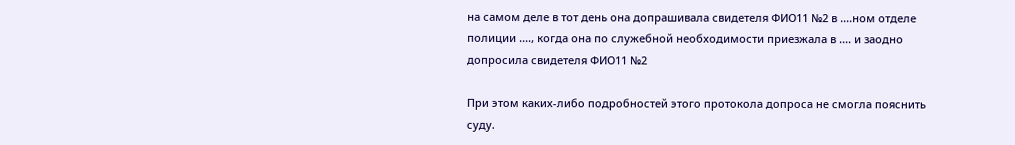на самом деле в тот день она допрашивала свидетеля ФИО11 №2 в ....ном отделе полиции ...., когда она по служебной необходимости приезжала в .... и заодно допросила свидетеля ФИО11 №2

При этом каких-либо подробностей этого протокола допроса не смогла пояснить суду.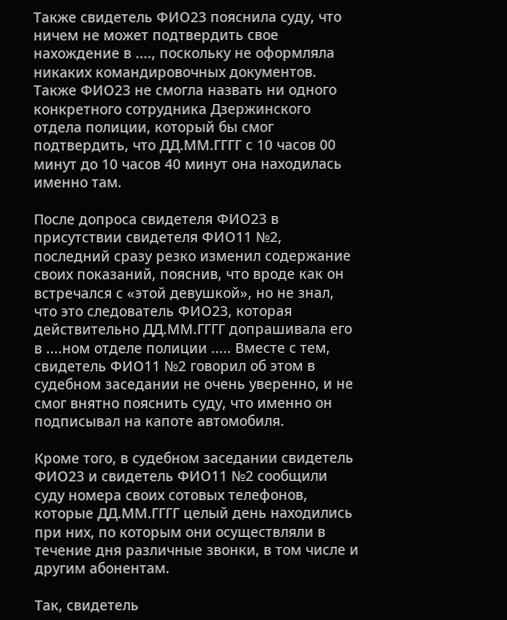Также свидетель ФИО23 пояснила суду, что ничем не может подтвердить свое нахождение в ...., поскольку не оформляла никаких командировочных документов. Также ФИО23 не смогла назвать ни одного конкретного сотрудника Дзержинского отдела полиции, который бы смог подтвердить, что ДД.ММ.ГГГГ с 10 часов 00 минут до 10 часов 40 минут она находилась именно там.

После допроса свидетеля ФИО23 в присутствии свидетеля ФИО11 №2, последний сразу резко изменил содержание своих показаний, пояснив, что вроде как он встречался с «этой девушкой», но не знал, что это следователь ФИО23, которая действительно ДД.ММ.ГГГГ допрашивала его в ....ном отделе полиции ..... Вместе с тем, свидетель ФИО11 №2 говорил об этом в судебном заседании не очень уверенно, и не смог внятно пояснить суду, что именно он подписывал на капоте автомобиля.

Кроме того, в судебном заседании свидетель ФИО23 и свидетель ФИО11 №2 сообщили суду номера своих сотовых телефонов, которые ДД.ММ.ГГГГ целый день находились при них, по которым они осуществляли в течение дня различные звонки, в том числе и другим абонентам.

Так, свидетель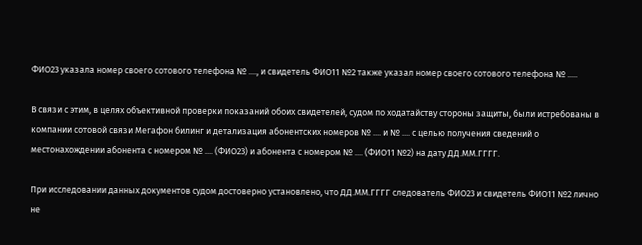ФИО23 указала номер своего сотового телефона № ...., и свидетель ФИО11 №2 также указал номер своего сотового телефона № .....

В связи с этим, в целях объективной проверки показаний обоих свидетелей, судом по ходатайству стороны защиты, были истребованы в компании сотовой связи Мегафон билинг и детализация абонентских номеров № .... и № .... с целью получения сведений о местонахождении абонента с номером № .... (ФИО23) и абонента с номером № .... (ФИО11 №2) на дату ДД.ММ.ГГГГ.

При исследовании данных документов судом достоверно установлено, что ДД.ММ.ГГГГ следователь ФИО23 и свидетель ФИО11 №2 лично не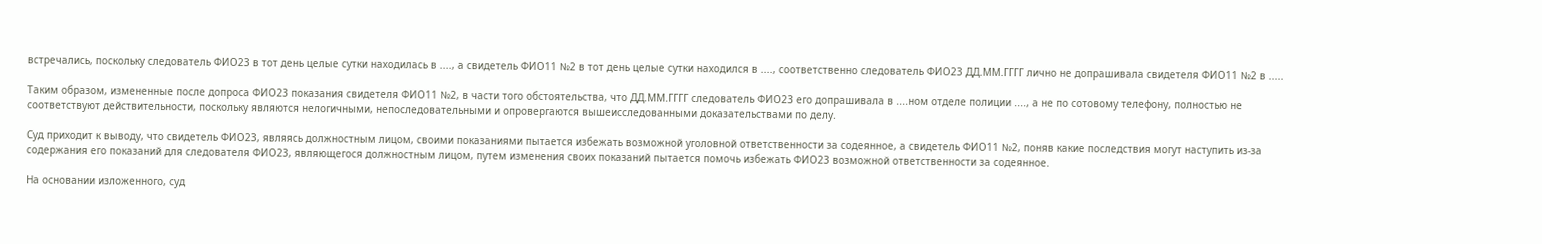встречались, поскольку следователь ФИО23 в тот день целые сутки находилась в ...., а свидетель ФИО11 №2 в тот день целые сутки находился в ...., соответственно следователь ФИО23 ДД.ММ.ГГГГ лично не допрашивала свидетеля ФИО11 №2 в .....

Таким образом, измененные после допроса ФИО23 показания свидетеля ФИО11 №2, в части того обстоятельства, что ДД.ММ.ГГГГ следователь ФИО23 его допрашивала в ....ном отделе полиции ...., а не по сотовому телефону, полностью не соответствуют действительности, поскольку являются нелогичными, непоследовательными и опровергаются вышеисследованными доказательствами по делу.

Суд приходит к выводу, что свидетель ФИО23, являясь должностным лицом, своими показаниями пытается избежать возможной уголовной ответственности за содеянное, а свидетель ФИО11 №2, поняв какие последствия могут наступить из-за содержания его показаний для следователя ФИО23, являющегося должностным лицом, путем изменения своих показаний пытается помочь избежать ФИО23 возможной ответственности за содеянное.

На основании изложенного, суд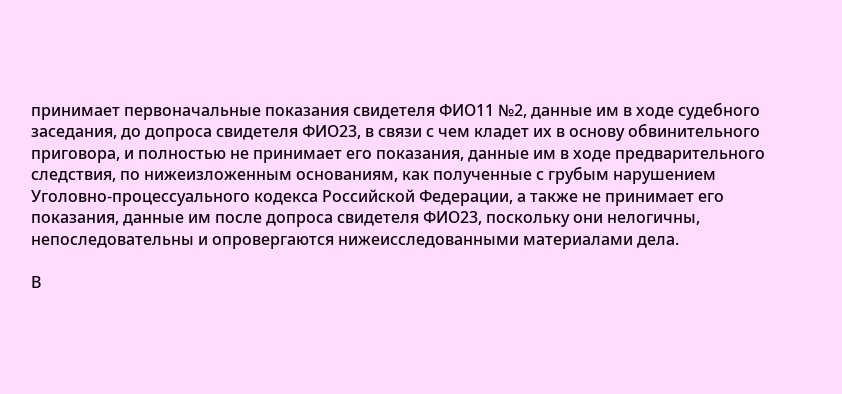принимает первоначальные показания свидетеля ФИО11 №2, данные им в ходе судебного заседания, до допроса свидетеля ФИО23, в связи с чем кладет их в основу обвинительного приговора, и полностью не принимает его показания, данные им в ходе предварительного следствия, по нижеизложенным основаниям, как полученные с грубым нарушением Уголовно-процессуального кодекса Российской Федерации, а также не принимает его показания, данные им после допроса свидетеля ФИО23, поскольку они нелогичны, непоследовательны и опровергаются нижеисследованными материалами дела.

В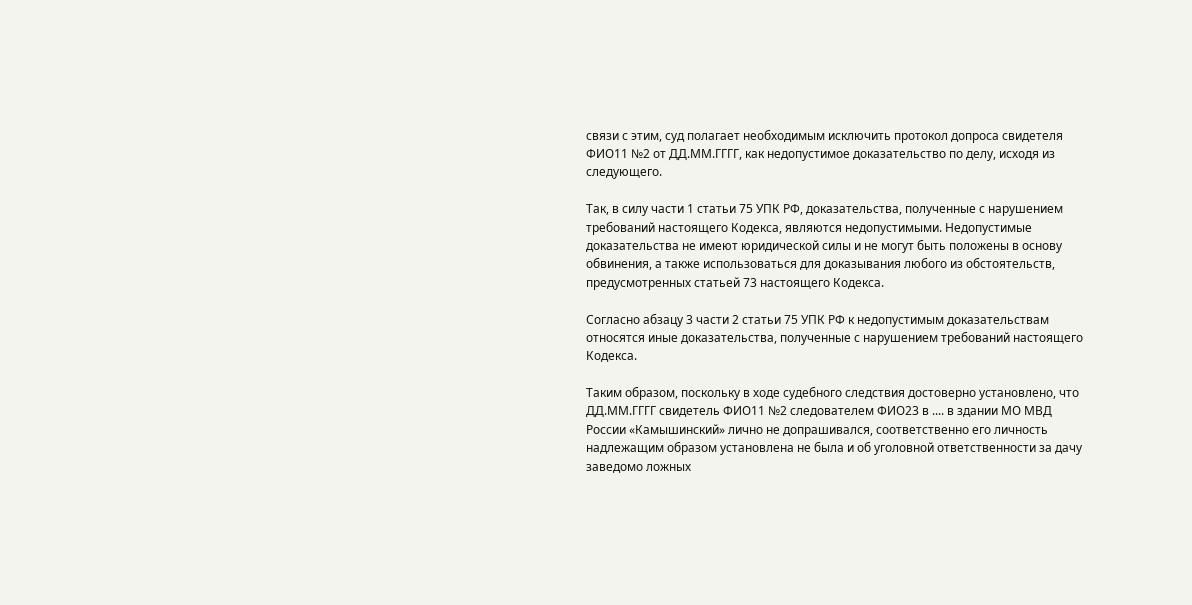связи с этим, суд полагает необходимым исключить протокол допроса свидетеля ФИО11 №2 от ДД.ММ.ГГГГ, как недопустимое доказательство по делу, исходя из следующего.

Так, в силу части 1 статьи 75 УПК РФ, доказательства, полученные с нарушением требований настоящего Кодекса, являются недопустимыми. Недопустимые доказательства не имеют юридической силы и не могут быть положены в основу обвинения, а также использоваться для доказывания любого из обстоятельств, предусмотренных статьей 73 настоящего Кодекса.

Согласно абзацу 3 части 2 статьи 75 УПК РФ к недопустимым доказательствам относятся иные доказательства, полученные с нарушением требований настоящего Кодекса.

Таким образом, поскольку в ходе судебного следствия достоверно установлено, что ДД.ММ.ГГГГ свидетель ФИО11 №2 следователем ФИО23 в .... в здании МО МВД России «Камышинский» лично не допрашивался, соответственно его личность надлежащим образом установлена не была и об уголовной ответственности за дачу заведомо ложных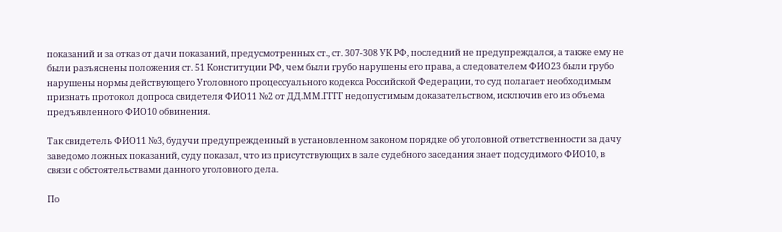показаний и за отказ от дачи показаний, предусмотренных ст., ст. 307-308 УК РФ, последний не предупреждался, а также ему не были разъяснены положения ст. 51 Конституции РФ, чем были грубо нарушены его права, а следователем ФИО23 были грубо нарушены нормы действующего Уголовного процессуального кодекса Российской Федерации, то суд полагает необходимым признать протокол допроса свидетеля ФИО11 №2 от ДД.ММ.ГГГГ недопустимым доказательством, исключив его из объема предъявленного ФИО10 обвинения.

Так свидетель ФИО11 №3, будучи предупрежденный в установленном законом порядке об уголовной ответственности за дачу заведомо ложных показаний, суду показал, что из присутствующих в зале судебного заседания знает подсудимого ФИО10, в связи с обстоятельствами данного уголовного дела.

По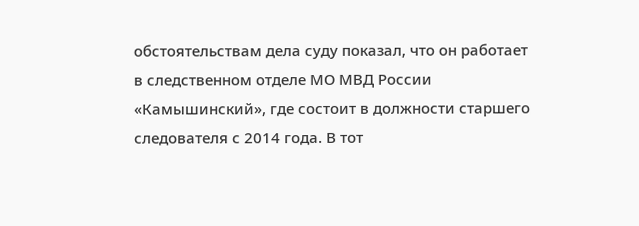обстоятельствам дела суду показал, что он работает в следственном отделе МО МВД России «Камышинский», где состоит в должности старшего следователя с 2014 года. В тот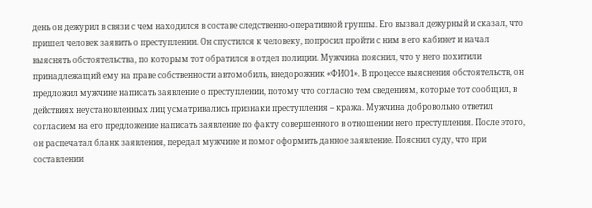день он дежурил в связи с чем находился в составе следственно-оперативной группы. Его вызвал дежурный и сказал, что пришел человек заявить о преступлении. Он спустился к человеку, попросил пройти с ним в его кабинет и начал выяснять обстоятельства, по которым тот обратился в отдел полиции. Мужчина пояснил, что у него похитили принадлежащий ему на праве собственности автомобиль, внедорожник «ФИО1». В процессе выяснения обстоятельств, он предложил мужчине написать заявление о преступлении, потому что согласно тем сведениям, которые тот сообщил, в действиях неустановленных лиц усматривались признаки преступления – кража. Мужчина добровольно ответил согласием на его предложение написать заявление по факту совершенного в отношении него преступления. После этого, он распечатал бланк заявления, передал мужчине и помог оформить данное заявление. Пояснил суду, что при составлении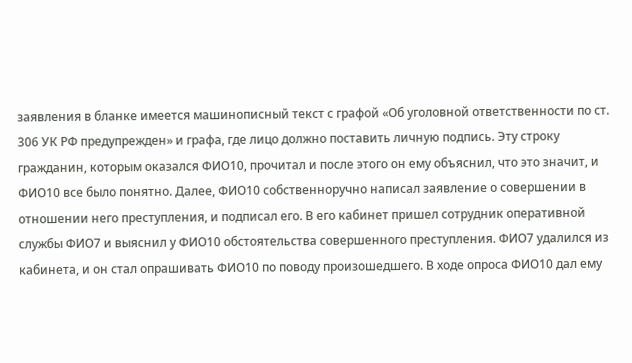заявления в бланке имеется машинописный текст с графой «Об уголовной ответственности по ст. 306 УК РФ предупрежден» и графа, где лицо должно поставить личную подпись. Эту строку гражданин, которым оказался ФИО10, прочитал и после этого он ему объяснил, что это значит, и ФИО10 все было понятно. Далее, ФИО10 собственноручно написал заявление о совершении в отношении него преступления, и подписал его. В его кабинет пришел сотрудник оперативной службы ФИО7 и выяснил у ФИО10 обстоятельства совершенного преступления. ФИО7 удалился из кабинета, и он стал опрашивать ФИО10 по поводу произошедшего. В ходе опроса ФИО10 дал ему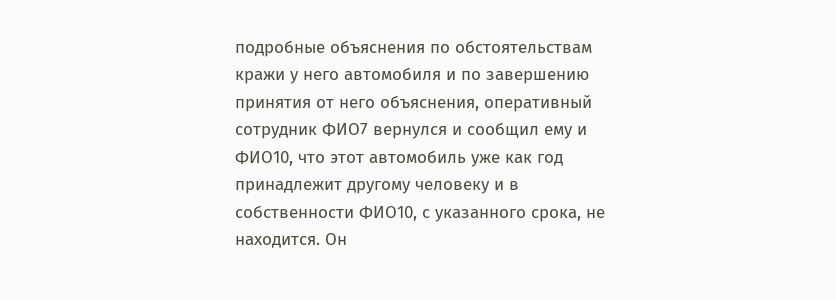подробные объяснения по обстоятельствам кражи у него автомобиля и по завершению принятия от него объяснения, оперативный сотрудник ФИО7 вернулся и сообщил ему и ФИО10, что этот автомобиль уже как год принадлежит другому человеку и в собственности ФИО10, с указанного срока, не находится. Он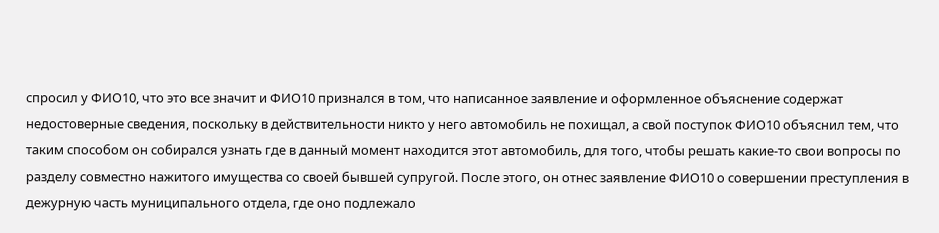спросил у ФИО10, что это все значит и ФИО10 признался в том, что написанное заявление и оформленное объяснение содержат недостоверные сведения, поскольку в действительности никто у него автомобиль не похищал, а свой поступок ФИО10 объяснил тем, что таким способом он собирался узнать где в данный момент находится этот автомобиль, для того, чтобы решать какие-то свои вопросы по разделу совместно нажитого имущества со своей бывшей супругой. После этого, он отнес заявление ФИО10 о совершении преступления в дежурную часть муниципального отдела, где оно подлежало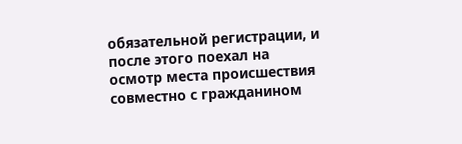обязательной регистрации, и после этого поехал на осмотр места происшествия совместно с гражданином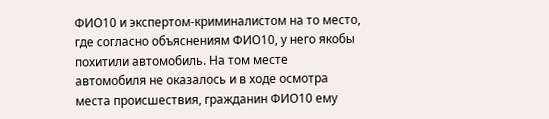ФИО10 и экспертом-криминалистом на то место, где согласно объяснениям ФИО10, у него якобы похитили автомобиль. На том месте автомобиля не оказалось и в ходе осмотра места происшествия, гражданин ФИО10 ему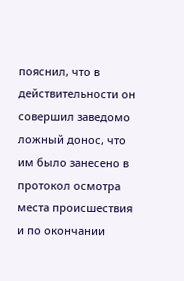пояснил, что в действительности он совершил заведомо ложный донос, что им было занесено в протокол осмотра места происшествия и по окончании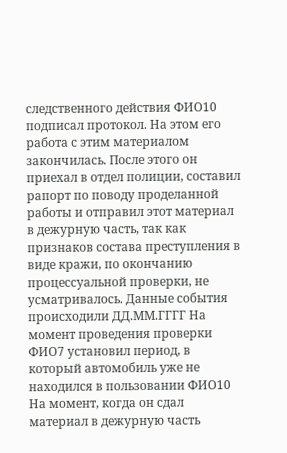следственного действия ФИО10 подписал протокол. На этом его работа с этим материалом закончилась. После этого он приехал в отдел полиции, составил рапорт по поводу проделанной работы и отправил этот материал в дежурную часть, так как признаков состава преступления в виде кражи, по окончанию процессуальной проверки, не усматривалось. Данные события происходили ДД.ММ.ГГГГ На момент проведения проверки ФИО7 установил период, в который автомобиль уже не находился в пользовании ФИО10 На момент, когда он сдал материал в дежурную часть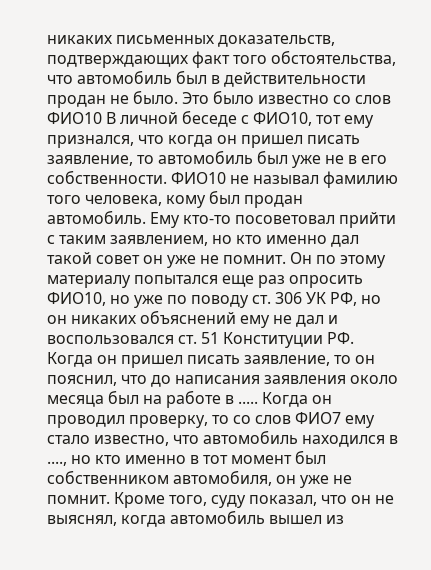никаких письменных доказательств, подтверждающих факт того обстоятельства, что автомобиль был в действительности продан не было. Это было известно со слов ФИО10 В личной беседе с ФИО10, тот ему признался, что когда он пришел писать заявление, то автомобиль был уже не в его собственности. ФИО10 не называл фамилию того человека, кому был продан автомобиль. Ему кто-то посоветовал прийти с таким заявлением, но кто именно дал такой совет он уже не помнит. Он по этому материалу попытался еще раз опросить ФИО10, но уже по поводу ст. 306 УК РФ, но он никаких объяснений ему не дал и воспользовался ст. 51 Конституции РФ. Когда он пришел писать заявление, то он пояснил, что до написания заявления около месяца был на работе в ..... Когда он проводил проверку, то со слов ФИО7 ему стало известно, что автомобиль находился в ...., но кто именно в тот момент был собственником автомобиля, он уже не помнит. Кроме того, суду показал, что он не выяснял, когда автомобиль вышел из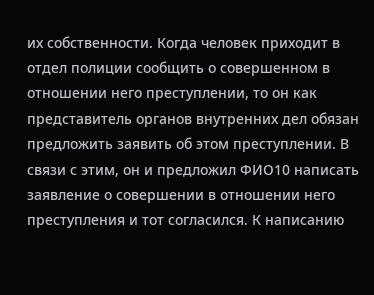их собственности. Когда человек приходит в отдел полиции сообщить о совершенном в отношении него преступлении, то он как представитель органов внутренних дел обязан предложить заявить об этом преступлении. В связи с этим, он и предложил ФИО10 написать заявление о совершении в отношении него преступления и тот согласился. К написанию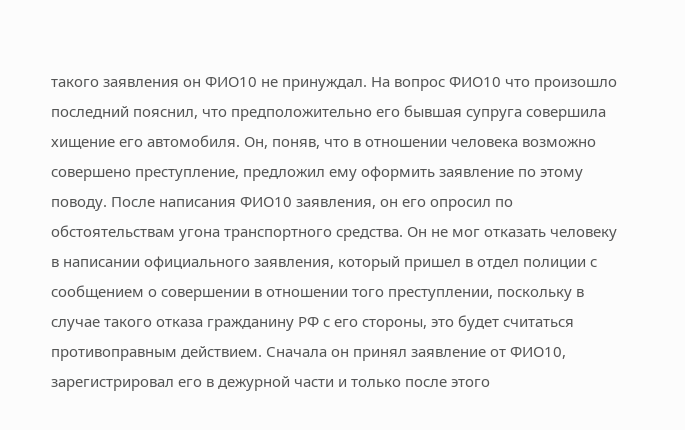такого заявления он ФИО10 не принуждал. На вопрос ФИО10 что произошло последний пояснил, что предположительно его бывшая супруга совершила хищение его автомобиля. Он, поняв, что в отношении человека возможно совершено преступление, предложил ему оформить заявление по этому поводу. После написания ФИО10 заявления, он его опросил по обстоятельствам угона транспортного средства. Он не мог отказать человеку в написании официального заявления, который пришел в отдел полиции с сообщением о совершении в отношении того преступлении, поскольку в случае такого отказа гражданину РФ с его стороны, это будет считаться противоправным действием. Сначала он принял заявление от ФИО10, зарегистрировал его в дежурной части и только после этого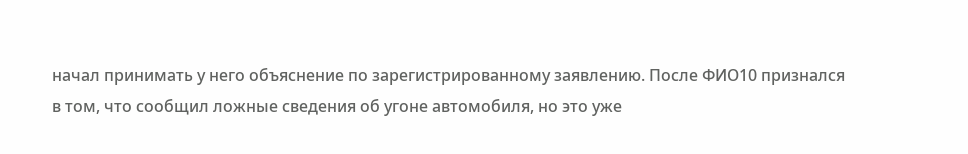начал принимать у него объяснение по зарегистрированному заявлению. После ФИО10 признался в том, что сообщил ложные сведения об угоне автомобиля, но это уже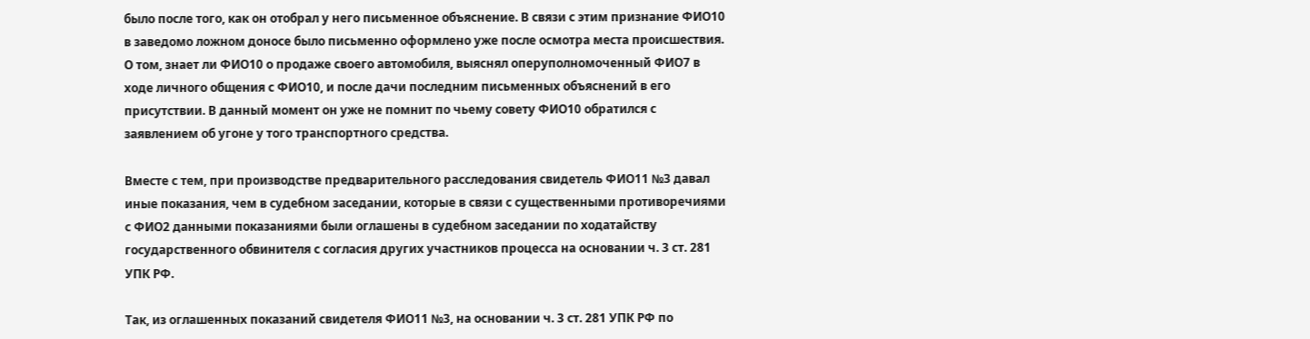было после того, как он отобрал у него письменное объяснение. В связи с этим признание ФИО10 в заведомо ложном доносе было письменно оформлено уже после осмотра места происшествия. О том, знает ли ФИО10 о продаже своего автомобиля, выяснял оперуполномоченный ФИО7 в ходе личного общения с ФИО10, и после дачи последним письменных объяснений в его присутствии. В данный момент он уже не помнит по чьему совету ФИО10 обратился с заявлением об угоне у того транспортного средства.

Вместе с тем, при производстве предварительного расследования свидетель ФИО11 №3 давал иные показания, чем в судебном заседании, которые в связи с существенными противоречиями с ФИО2 данными показаниями были оглашены в судебном заседании по ходатайству государственного обвинителя с согласия других участников процесса на основании ч. 3 ст. 281 УПК РФ.

Так, из оглашенных показаний свидетеля ФИО11 №3, на основании ч. 3 ст. 281 УПК РФ по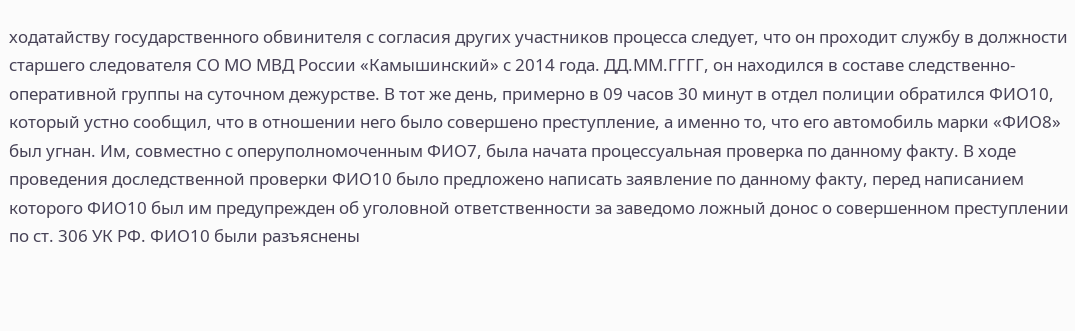ходатайству государственного обвинителя с согласия других участников процесса следует, что он проходит службу в должности старшего следователя СО МО МВД России «Камышинский» с 2014 года. ДД.ММ.ГГГГ, он находился в составе следственно-оперативной группы на суточном дежурстве. В тот же день, примерно в 09 часов 30 минут в отдел полиции обратился ФИО10, который устно сообщил, что в отношении него было совершено преступление, а именно то, что его автомобиль марки «ФИО8» был угнан. Им, совместно с оперуполномоченным ФИО7, была начата процессуальная проверка по данному факту. В ходе проведения доследственной проверки ФИО10 было предложено написать заявление по данному факту, перед написанием которого ФИО10 был им предупрежден об уголовной ответственности за заведомо ложный донос о совершенном преступлении по ст. 306 УК РФ. ФИО10 были разъяснены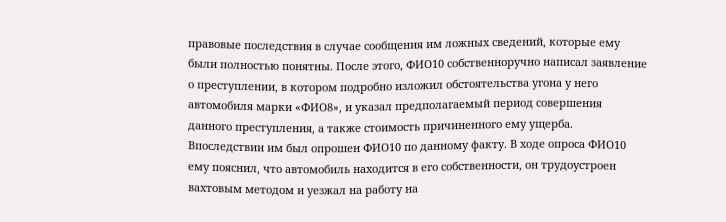правовые последствия в случае сообщения им ложных сведений, которые ему были полностью понятны. После этого, ФИО10 собственноручно написал заявление о преступлении, в котором подробно изложил обстоятельства угона у него автомобиля марки «ФИО8», и указал предполагаемый период совершения данного преступления, а также стоимость причиненного ему ущерба. Впоследствии им был опрошен ФИО10 по данному факту. В ходе опроса ФИО10 ему пояснил, что автомобиль находится в его собственности, он трудоустроен вахтовым методом и уезжал на работу на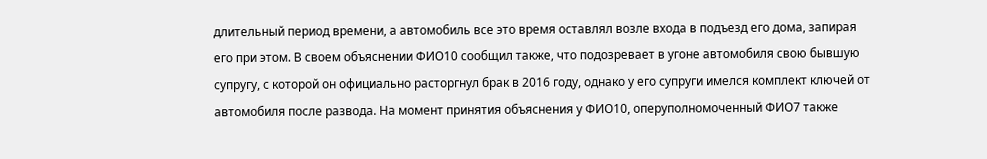длительный период времени, а автомобиль все это время оставлял возле входа в подъезд его дома, запирая его при этом. В своем объяснении ФИО10 сообщил также, что подозревает в угоне автомобиля свою бывшую супругу, с которой он официально расторгнул брак в 2016 году, однако у его супруги имелся комплект ключей от автомобиля после развода. На момент принятия объяснения у ФИО10, оперуполномоченный ФИО7 также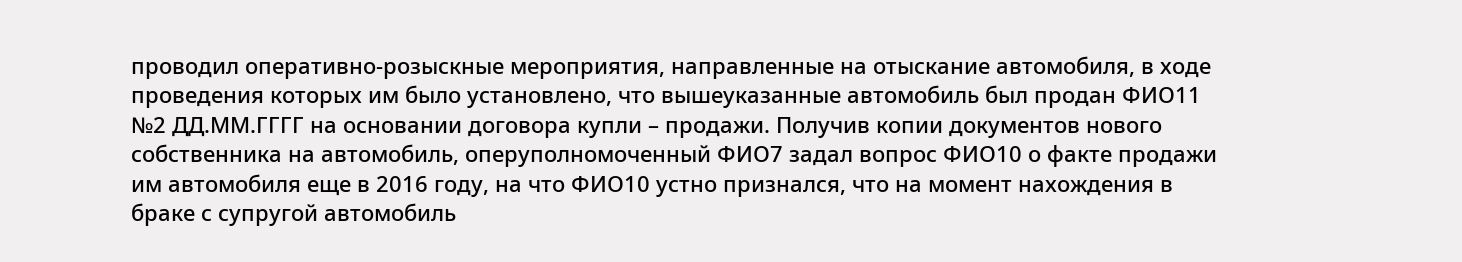проводил оперативно-розыскные мероприятия, направленные на отыскание автомобиля, в ходе проведения которых им было установлено, что вышеуказанные автомобиль был продан ФИО11 №2 ДД.ММ.ГГГГ на основании договора купли – продажи. Получив копии документов нового собственника на автомобиль, оперуполномоченный ФИО7 задал вопрос ФИО10 о факте продажи им автомобиля еще в 2016 году, на что ФИО10 устно признался, что на момент нахождения в браке с супругой автомобиль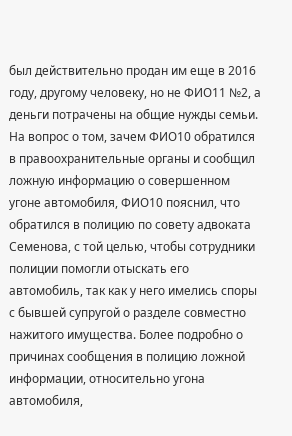был действительно продан им еще в 2016 году, другому человеку, но не ФИО11 №2, а деньги потрачены на общие нужды семьи. На вопрос о том, зачем ФИО10 обратился в правоохранительные органы и сообщил ложную информацию о совершенном угоне автомобиля, ФИО10 пояснил, что обратился в полицию по совету адвоката Семенова, с той целью, чтобы сотрудники полиции помогли отыскать его автомобиль, так как у него имелись споры с бывшей супругой о разделе совместно нажитого имущества. Более подробно о причинах сообщения в полицию ложной информации, относительно угона автомобиля,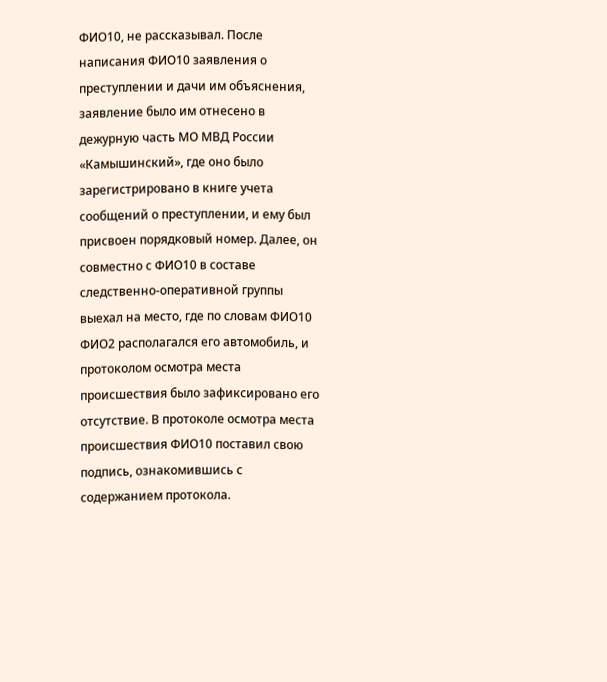ФИО10, не рассказывал. После написания ФИО10 заявления о преступлении и дачи им объяснения, заявление было им отнесено в дежурную часть МО МВД России «Камышинский», где оно было зарегистрировано в книге учета сообщений о преступлении, и ему был присвоен порядковый номер. Далее, он совместно с ФИО10 в составе следственно-оперативной группы выехал на место, где по словам ФИО10 ФИО2 располагался его автомобиль, и протоколом осмотра места происшествия было зафиксировано его отсутствие. В протоколе осмотра места происшествия ФИО10 поставил свою подпись, ознакомившись с содержанием протокола.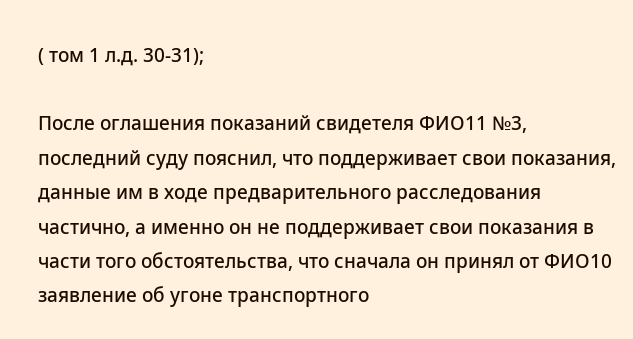( том 1 л.д. 30-31);

После оглашения показаний свидетеля ФИО11 №3, последний суду пояснил, что поддерживает свои показания, данные им в ходе предварительного расследования частично, а именно он не поддерживает свои показания в части того обстоятельства, что сначала он принял от ФИО10 заявление об угоне транспортного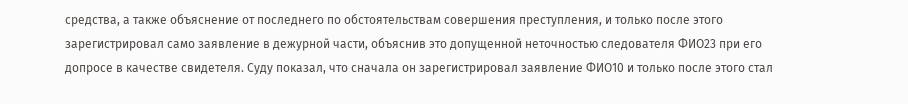средства, а также объяснение от последнего по обстоятельствам совершения преступления, и только после этого зарегистрировал само заявление в дежурной части, объяснив это допущенной неточностью следователя ФИО23 при его допросе в качестве свидетеля. Суду показал, что сначала он зарегистрировал заявление ФИО10 и только после этого стал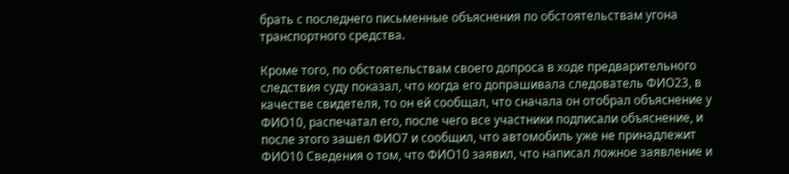брать с последнего письменные объяснения по обстоятельствам угона транспортного средства.

Кроме того, по обстоятельствам своего допроса в ходе предварительного следствия суду показал, что когда его допрашивала следователь ФИО23, в качестве свидетеля, то он ей сообщал, что сначала он отобрал объяснение у ФИО10, распечатал его, после чего все участники подписали объяснение, и после этого зашел ФИО7 и сообщил, что автомобиль уже не принадлежит ФИО10 Сведения о том, что ФИО10 заявил, что написал ложное заявление и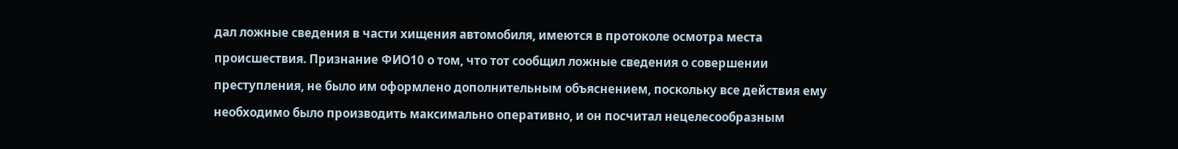дал ложные сведения в части хищения автомобиля, имеются в протоколе осмотра места происшествия. Признание ФИО10 о том, что тот сообщил ложные сведения о совершении преступления, не было им оформлено дополнительным объяснением, поскольку все действия ему необходимо было производить максимально оперативно, и он посчитал нецелесообразным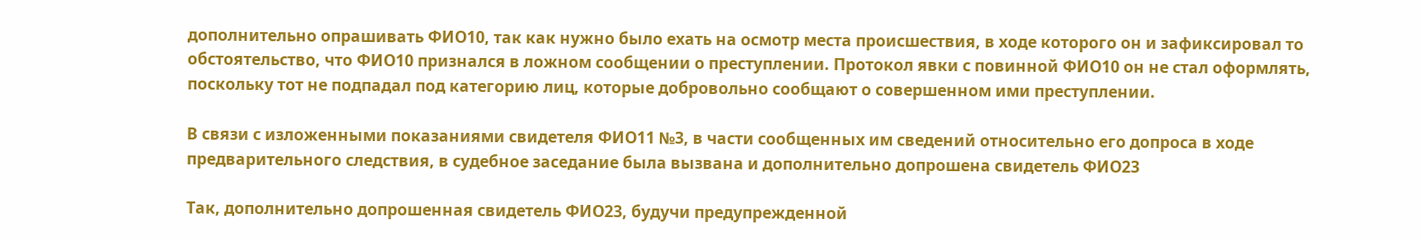дополнительно опрашивать ФИО10, так как нужно было ехать на осмотр места происшествия, в ходе которого он и зафиксировал то обстоятельство, что ФИО10 признался в ложном сообщении о преступлении. Протокол явки с повинной ФИО10 он не стал оформлять, поскольку тот не подпадал под категорию лиц, которые добровольно сообщают о совершенном ими преступлении.

В связи с изложенными показаниями свидетеля ФИО11 №3, в части сообщенных им сведений относительно его допроса в ходе предварительного следствия, в судебное заседание была вызвана и дополнительно допрошена свидетель ФИО23

Так, дополнительно допрошенная свидетель ФИО23, будучи предупрежденной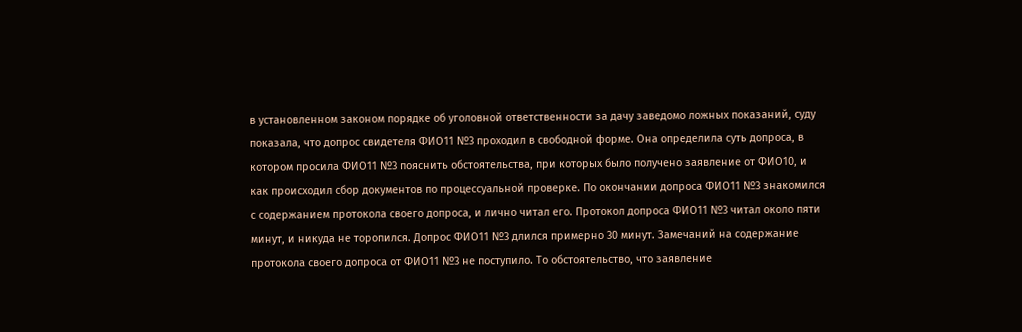в установленном законом порядке об уголовной ответственности за дачу заведомо ложных показаний, суду показала, что допрос свидетеля ФИО11 №3 проходил в свободной форме. Она определила суть допроса, в котором просила ФИО11 №3 пояснить обстоятельства, при которых было получено заявление от ФИО10, и как происходил сбор документов по процессуальной проверке. По окончании допроса ФИО11 №3 знакомился с содержанием протокола своего допроса, и лично читал его. Протокол допроса ФИО11 №3 читал около пяти минут, и никуда не торопился. Допрос ФИО11 №3 длился примерно 30 минут. Замечаний на содержание протокола своего допроса от ФИО11 №3 не поступило. То обстоятельство, что заявление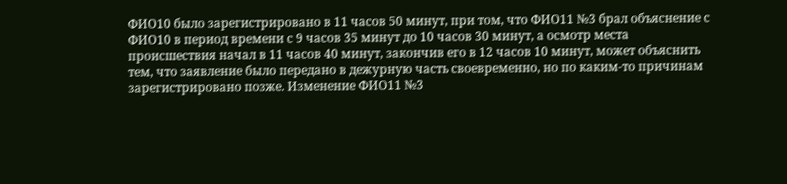ФИО10 было зарегистрировано в 11 часов 50 минут, при том, что ФИО11 №3 брал объяснение с ФИО10 в период времени с 9 часов 35 минут до 10 часов 30 минут, а осмотр места происшествия начал в 11 часов 40 минут, закончив его в 12 часов 10 минут, может объяснить тем, что заявление было передано в дежурную часть своевременно, но по каким-то причинам зарегистрировано позже. Изменение ФИО11 №3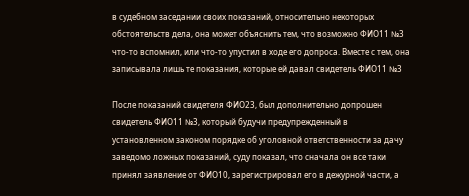в судебном заседании своих показаний, относительно некоторых обстоятельств дела, она может объяснить тем, что возможно ФИО11 №3 что-то вспомнил, или что-то упустил в ходе его допроса. Вместе с тем, она записывала лишь те показания, которые ей давал свидетель ФИО11 №3

После показаний свидетеля ФИО23, был дополнительно допрошен свидетель ФИО11 №3, который будучи предупрежденный в установленном законом порядке об уголовной ответственности за дачу заведомо ложных показаний, суду показал, что сначала он все таки принял заявление от ФИО10, зарегистрировал его в дежурной части, а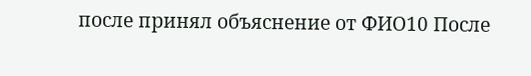после принял объяснение от ФИО10 После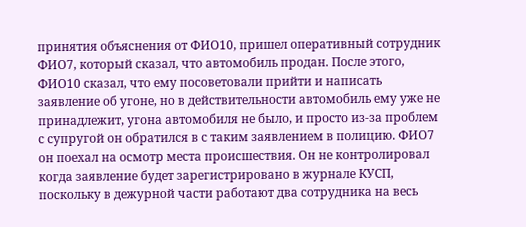принятия объяснения от ФИО10, пришел оперативный сотрудник ФИО7, который сказал, что автомобиль продан. После этого, ФИО10 сказал, что ему посоветовали прийти и написать заявление об угоне, но в действительности автомобиль ему уже не принадлежит, угона автомобиля не было, и просто из-за проблем с супругой он обратился в с таким заявлением в полицию. ФИО7 он поехал на осмотр места происшествия. Он не контролировал когда заявление будет зарегистрировано в журнале КУСП, поскольку в дежурной части работают два сотрудника на весь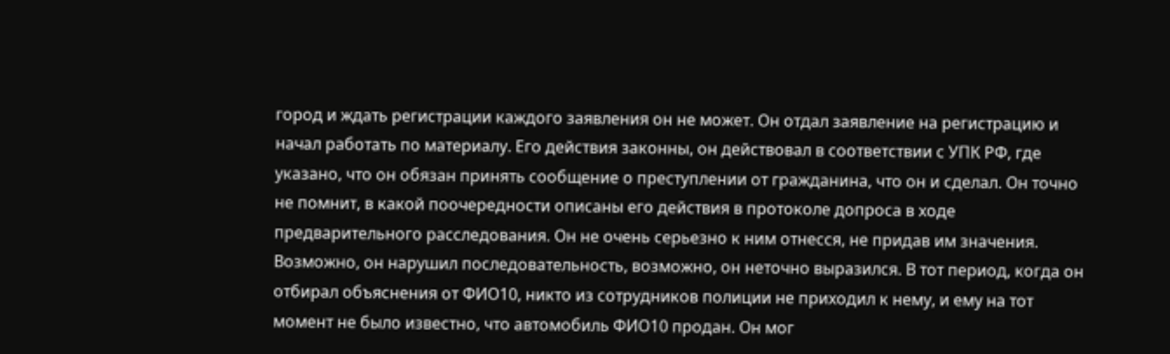город и ждать регистрации каждого заявления он не может. Он отдал заявление на регистрацию и начал работать по материалу. Его действия законны, он действовал в соответствии с УПК РФ, где указано, что он обязан принять сообщение о преступлении от гражданина, что он и сделал. Он точно не помнит, в какой поочередности описаны его действия в протоколе допроса в ходе предварительного расследования. Он не очень серьезно к ним отнесся, не придав им значения. Возможно, он нарушил последовательность, возможно, он неточно выразился. В тот период, когда он отбирал объяснения от ФИО10, никто из сотрудников полиции не приходил к нему, и ему на тот момент не было известно, что автомобиль ФИО10 продан. Он мог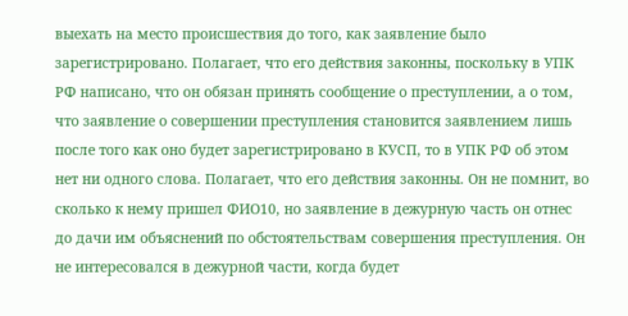выехать на место происшествия до того, как заявление было зарегистрировано. Полагает, что его действия законны, поскольку в УПК РФ написано, что он обязан принять сообщение о преступлении, а о том, что заявление о совершении преступления становится заявлением лишь после того как оно будет зарегистрировано в КУСП, то в УПК РФ об этом нет ни одного слова. Полагает, что его действия законны. Он не помнит, во сколько к нему пришел ФИО10, но заявление в дежурную часть он отнес до дачи им объяснений по обстоятельствам совершения преступления. Он не интересовался в дежурной части, когда будет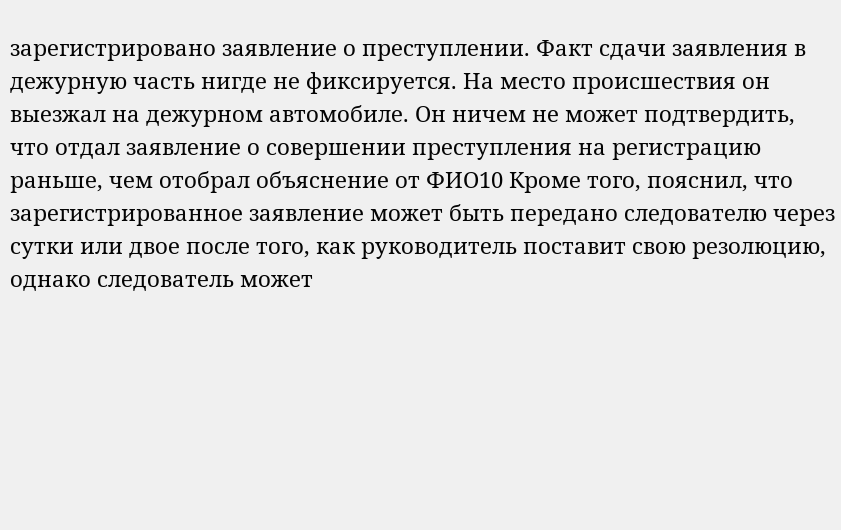зарегистрировано заявление о преступлении. Факт сдачи заявления в дежурную часть нигде не фиксируется. На место происшествия он выезжал на дежурном автомобиле. Он ничем не может подтвердить, что отдал заявление о совершении преступления на регистрацию раньше, чем отобрал объяснение от ФИО10 Кроме того, пояснил, что зарегистрированное заявление может быть передано следователю через сутки или двое после того, как руководитель поставит свою резолюцию, однако следователь может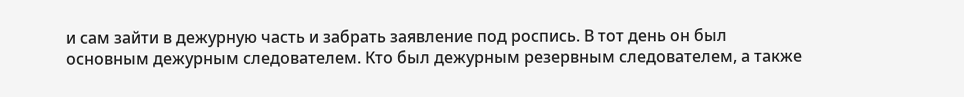и сам зайти в дежурную часть и забрать заявление под роспись. В тот день он был основным дежурным следователем. Кто был дежурным резервным следователем, а также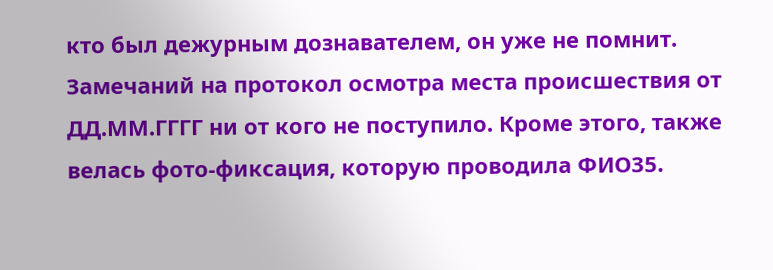кто был дежурным дознавателем, он уже не помнит. Замечаний на протокол осмотра места происшествия от ДД.ММ.ГГГГ ни от кого не поступило. Кроме этого, также велась фото-фиксация, которую проводила ФИО35.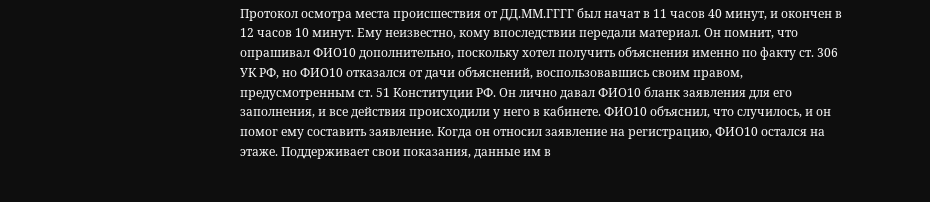Протокол осмотра места происшествия от ДД.ММ.ГГГГ был начат в 11 часов 40 минут, и окончен в 12 часов 10 минут. Ему неизвестно, кому впоследствии передали материал. Он помнит, что опрашивал ФИО10 дополнительно, поскольку хотел получить объяснения именно по факту ст. 306 УК РФ, но ФИО10 отказался от дачи объяснений, воспользовавшись своим правом, предусмотренным ст. 51 Конституции РФ. Он лично давал ФИО10 бланк заявления для его заполнения, и все действия происходили у него в кабинете. ФИО10 объяснил, что случилось, и он помог ему составить заявление. Когда он относил заявление на регистрацию, ФИО10 остался на этаже. Поддерживает свои показания, данные им в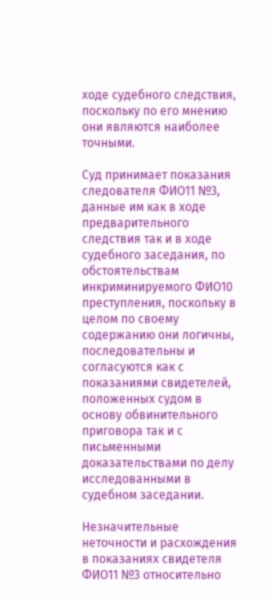ходе судебного следствия, поскольку по его мнению они являются наиболее точными.

Суд принимает показания следователя ФИО11 №3, данные им как в ходе предварительного следствия так и в ходе судебного заседания, по обстоятельствам инкриминируемого ФИО10 преступления, поскольку в целом по своему содержанию они логичны, последовательны и согласуются как с показаниями свидетелей, положенных судом в основу обвинительного приговора так и с письменными доказательствами по делу исследованными в судебном заседании.

Незначительные неточности и расхождения в показаниях свидетеля ФИО11 №3 относительно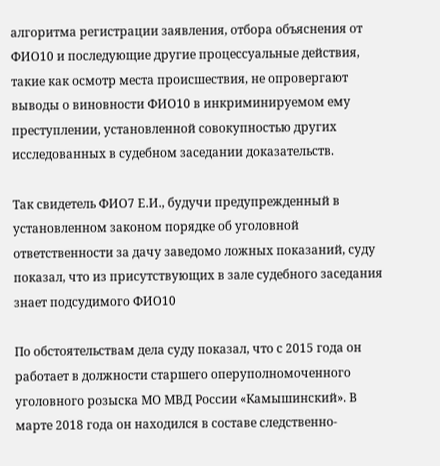алгоритма регистрации заявления, отбора объяснения от ФИО10 и последующие другие процессуальные действия, такие как осмотр места происшествия, не опровергают выводы о виновности ФИО10 в инкриминируемом ему преступлении, установленной совокупностью других исследованных в судебном заседании доказательств.

Так свидетель ФИО7 Е.И., будучи предупрежденный в установленном законом порядке об уголовной ответственности за дачу заведомо ложных показаний, суду показал, что из присутствующих в зале судебного заседания знает подсудимого ФИО10

По обстоятельствам дела суду показал, что с 2015 года он работает в должности старшего оперуполномоченного уголовного розыска МО МВД России «Камышинский». В марте 2018 года он находился в составе следственно-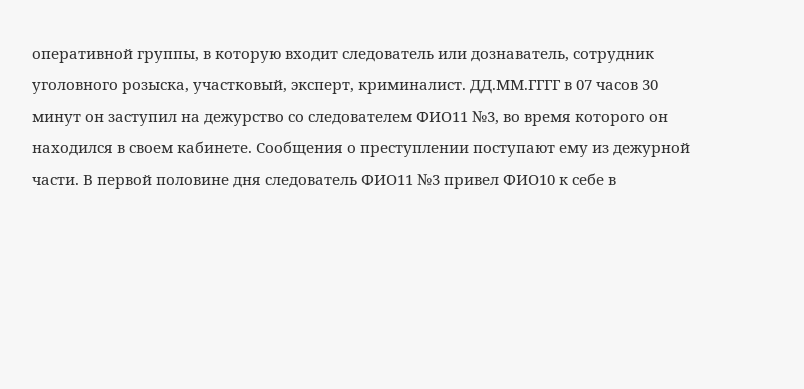оперативной группы, в которую входит следователь или дознаватель, сотрудник уголовного розыска, участковый, эксперт, криминалист. ДД.ММ.ГГГГ в 07 часов 30 минут он заступил на дежурство со следователем ФИО11 №3, во время которого он находился в своем кабинете. Сообщения о преступлении поступают ему из дежурной части. В первой половине дня следователь ФИО11 №3 привел ФИО10 к себе в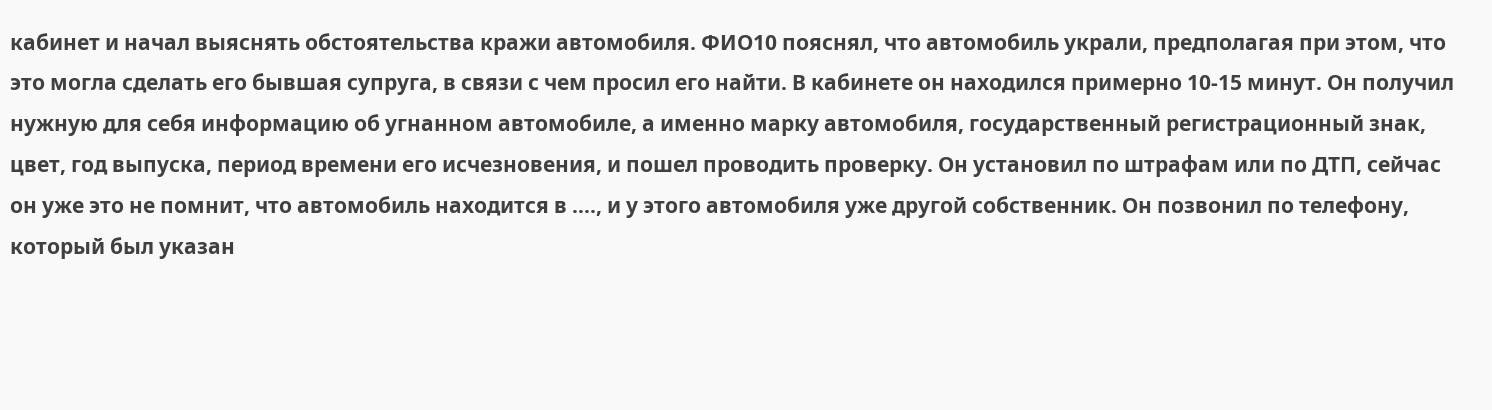кабинет и начал выяснять обстоятельства кражи автомобиля. ФИО10 пояснял, что автомобиль украли, предполагая при этом, что это могла сделать его бывшая супруга, в связи с чем просил его найти. В кабинете он находился примерно 10-15 минут. Он получил нужную для себя информацию об угнанном автомобиле, а именно марку автомобиля, государственный регистрационный знак, цвет, год выпуска, период времени его исчезновения, и пошел проводить проверку. Он установил по штрафам или по ДТП, сейчас он уже это не помнит, что автомобиль находится в ...., и у этого автомобиля уже другой собственник. Он позвонил по телефону, который был указан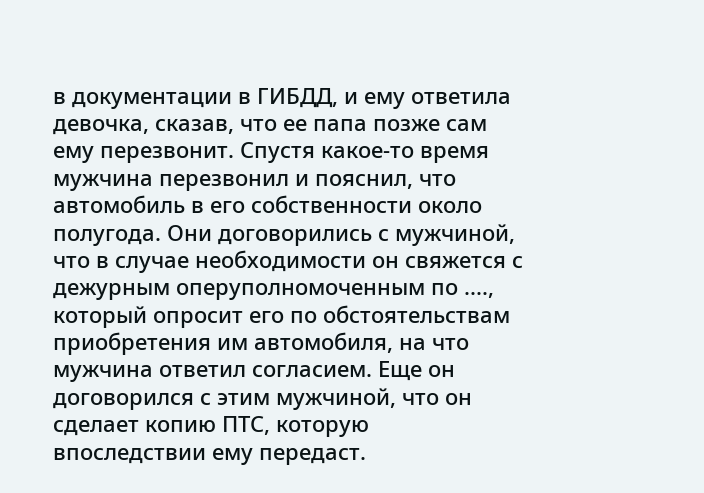в документации в ГИБДД, и ему ответила девочка, сказав, что ее папа позже сам ему перезвонит. Спустя какое-то время мужчина перезвонил и пояснил, что автомобиль в его собственности около полугода. Они договорились с мужчиной, что в случае необходимости он свяжется с дежурным оперуполномоченным по ...., который опросит его по обстоятельствам приобретения им автомобиля, на что мужчина ответил согласием. Еще он договорился с этим мужчиной, что он сделает копию ПТС, которую впоследствии ему передаст.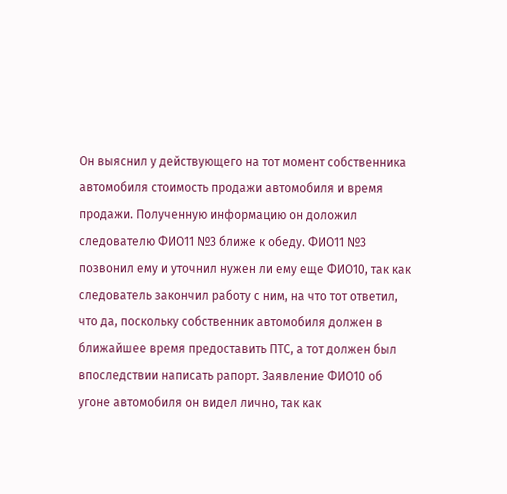Он выяснил у действующего на тот момент собственника автомобиля стоимость продажи автомобиля и время продажи. Полученную информацию он доложил следователю ФИО11 №3 ближе к обеду. ФИО11 №3 позвонил ему и уточнил нужен ли ему еще ФИО10, так как следователь закончил работу с ним, на что тот ответил, что да, поскольку собственник автомобиля должен в ближайшее время предоставить ПТС, а тот должен был впоследствии написать рапорт. Заявление ФИО10 об угоне автомобиля он видел лично, так как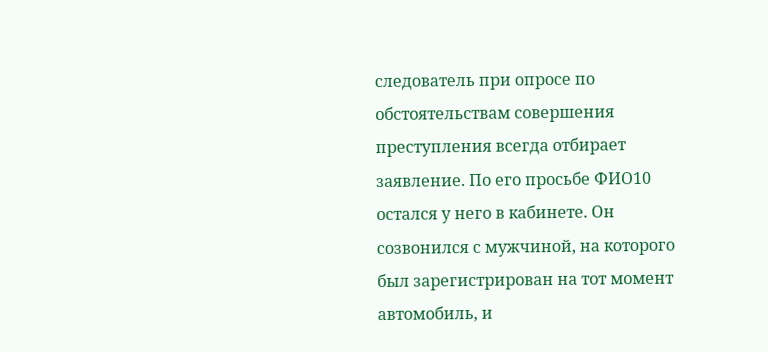следователь при опросе по обстоятельствам совершения преступления всегда отбирает заявление. По его просьбе ФИО10 остался у него в кабинете. Он созвонился с мужчиной, на которого был зарегистрирован на тот момент автомобиль, и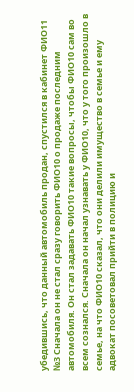убедившись, что данный автомобиль продан, спустился в кабинет ФИО11 №3 Сначала он не стал сразу говорить ФИО10 о продаже последним автомобиля. Он стал задавать ФИО10 такие вопросы, чтобы ФИО10 сам во всем сознался. Сначала он начал узнавать у ФИО10, что у того произошло в семье, на что ФИО10 сказал, что они делили имущество в семье и ему адвокат посоветовал прийти в полицию и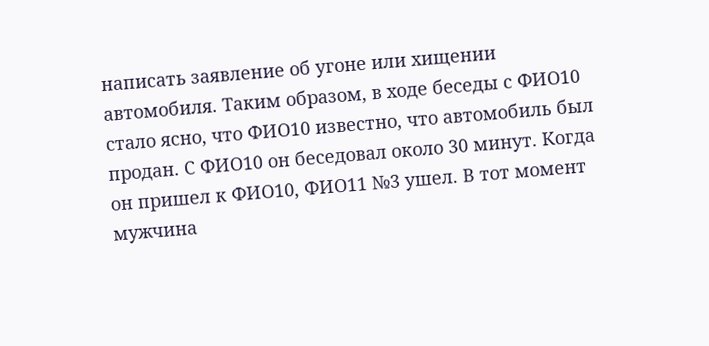написать заявление об угоне или хищении автомобиля. Таким образом, в ходе беседы с ФИО10 стало ясно, что ФИО10 известно, что автомобиль был продан. С ФИО10 он беседовал около 30 минут. Когда он пришел к ФИО10, ФИО11 №3 ушел. В тот момент мужчина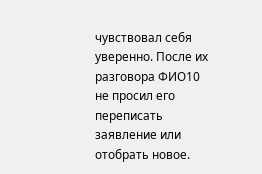чувствовал себя уверенно. После их разговора ФИО10 не просил его переписать заявление или отобрать новое.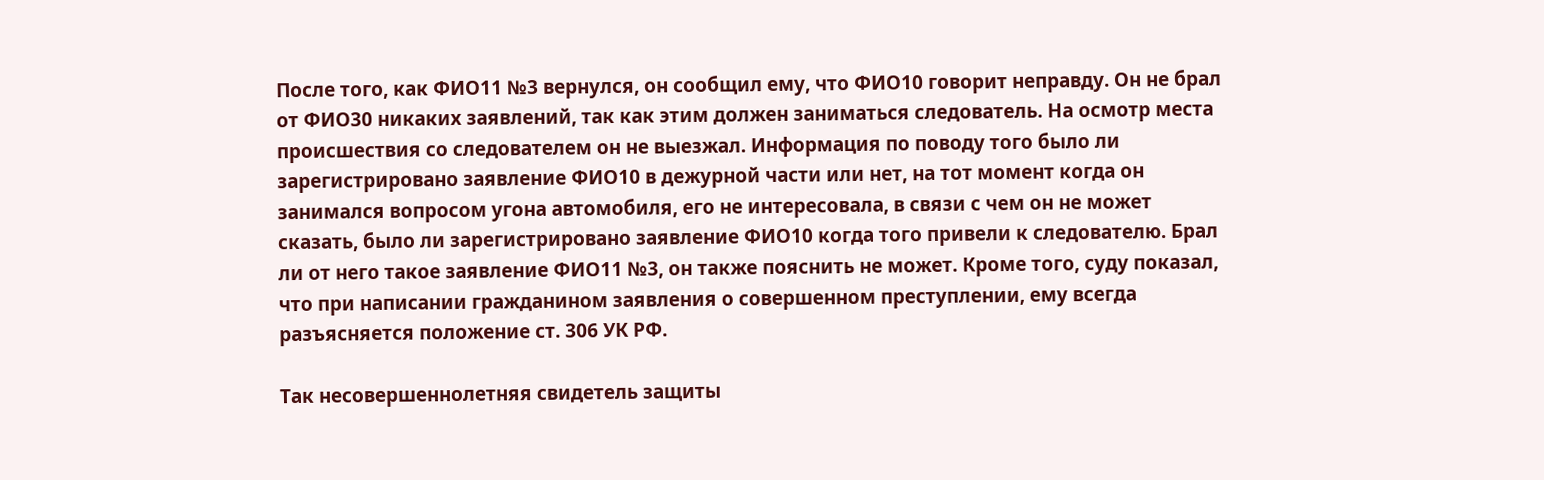После того, как ФИО11 №3 вернулся, он сообщил ему, что ФИО10 говорит неправду. Он не брал от ФИО30 никаких заявлений, так как этим должен заниматься следователь. На осмотр места происшествия со следователем он не выезжал. Информация по поводу того было ли зарегистрировано заявление ФИО10 в дежурной части или нет, на тот момент когда он занимался вопросом угона автомобиля, его не интересовала, в связи с чем он не может сказать, было ли зарегистрировано заявление ФИО10 когда того привели к следователю. Брал ли от него такое заявление ФИО11 №3, он также пояснить не может. Кроме того, суду показал, что при написании гражданином заявления о совершенном преступлении, ему всегда разъясняется положение ст. 306 УК РФ.

Так несовершеннолетняя свидетель защиты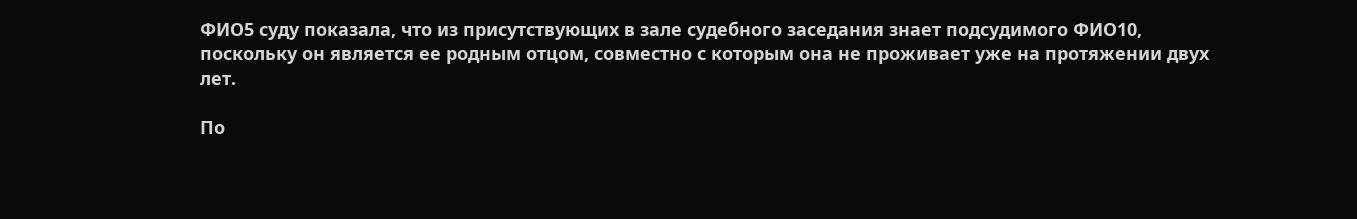ФИО5 суду показала, что из присутствующих в зале судебного заседания знает подсудимого ФИО10, поскольку он является ее родным отцом, совместно с которым она не проживает уже на протяжении двух лет.

По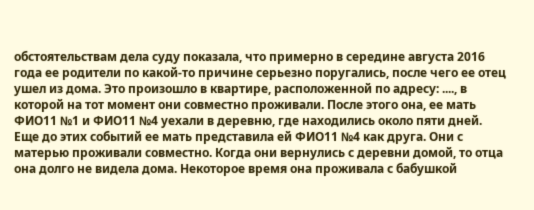обстоятельствам дела суду показала, что примерно в середине августа 2016 года ее родители по какой-то причине серьезно поругались, после чего ее отец ушел из дома. Это произошло в квартире, расположенной по адресу: ...., в которой на тот момент они совместно проживали. После этого она, ее мать ФИО11 №1 и ФИО11 №4 уехали в деревню, где находились около пяти дней. Еще до этих событий ее мать представила ей ФИО11 №4 как друга. Они с матерью проживали совместно. Когда они вернулись с деревни домой, то отца она долго не видела дома. Некоторое время она проживала с бабушкой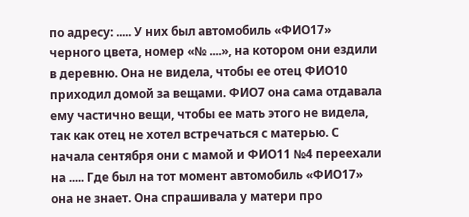по адресу: ..... У них был автомобиль «ФИО17» черного цвета, номер «№ ....», на котором они ездили в деревню. Она не видела, чтобы ее отец ФИО10 приходил домой за вещами. ФИО7 она сама отдавала ему частично вещи, чтобы ее мать этого не видела, так как отец не хотел встречаться с матерью. С начала сентября они с мамой и ФИО11 №4 переехали на ..... Где был на тот момент автомобиль «ФИО17» она не знает. Она спрашивала у матери про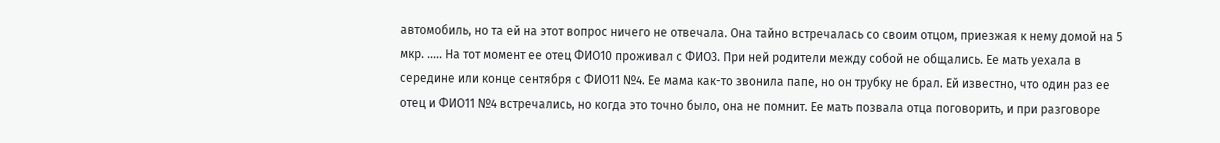автомобиль, но та ей на этот вопрос ничего не отвечала. Она тайно встречалась со своим отцом, приезжая к нему домой на 5 мкр. ..... На тот момент ее отец ФИО10 проживал с ФИО3. При ней родители между собой не общались. Ее мать уехала в середине или конце сентября с ФИО11 №4. Ее мама как-то звонила папе, но он трубку не брал. Ей известно, что один раз ее отец и ФИО11 №4 встречались, но когда это точно было, она не помнит. Ее мать позвала отца поговорить, и при разговоре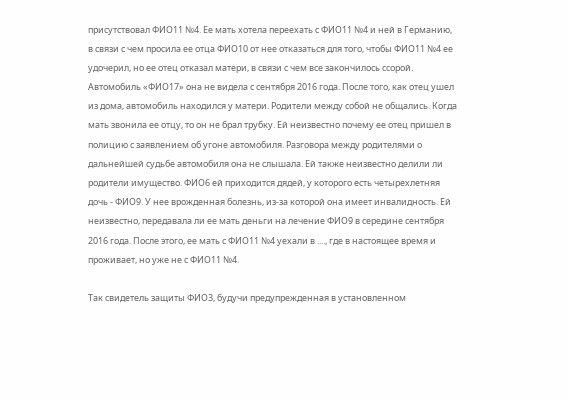присутствовал ФИО11 №4. Ее мать хотела переехать с ФИО11 №4 и ней в Германию, в связи с чем просила ее отца ФИО10 от нее отказаться для того, чтобы ФИО11 №4 ее удочерил, но ее отец отказал матери, в связи с чем все закончилось ссорой. Автомобиль «ФИО17» она не видела с сентября 2016 года. После того, как отец ушел из дома, автомобиль находился у матери. Родители между собой не общались. Когда мать звонила ее отцу, то он не брал трубку. Ей неизвестно почему ее отец пришел в полицию с заявлением об угоне автомобиля. Разговора между родителями о дальнейшей судьбе автомобиля она не слышала. Ей также неизвестно делили ли родители имущество. ФИО6 ей приходится дядей, у которого есть четырехлетняя дочь - ФИО9. У нее врожденная болезнь, из-за которой она имеет инвалидность. Ей неизвестно, передавала ли ее мать деньги на лечение ФИО9 в середине сентября 2016 года. После этого, ее мать с ФИО11 №4 уехали в ...., где в настоящее время и проживает, но уже не с ФИО11 №4.

Так свидетель защиты ФИО3, будучи предупрежденная в установленном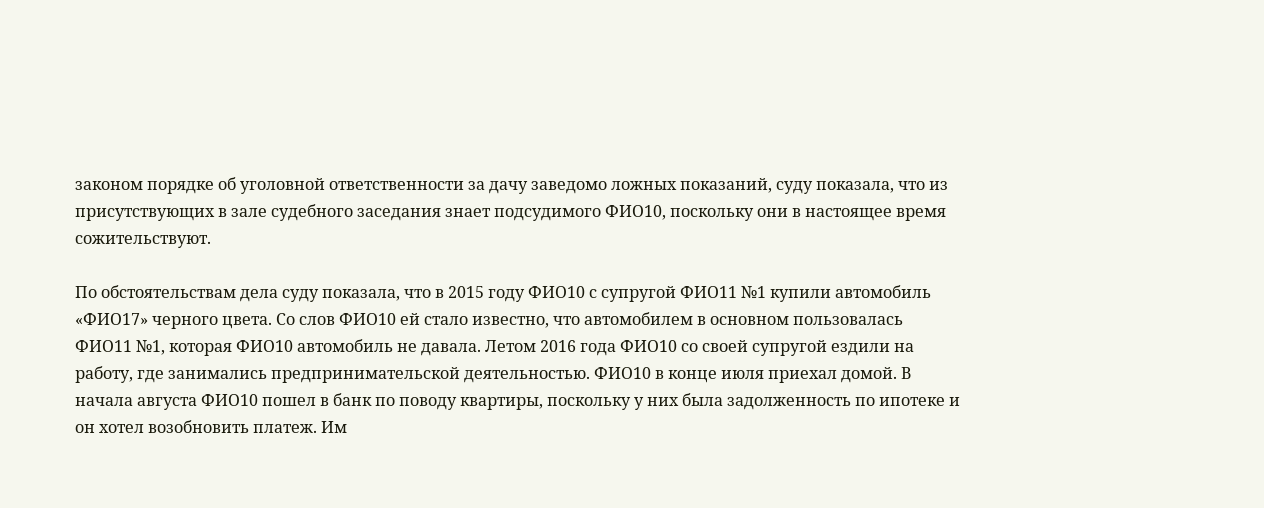законом порядке об уголовной ответственности за дачу заведомо ложных показаний, суду показала, что из присутствующих в зале судебного заседания знает подсудимого ФИО10, поскольку они в настоящее время сожительствуют.

По обстоятельствам дела суду показала, что в 2015 году ФИО10 с супругой ФИО11 №1 купили автомобиль «ФИО17» черного цвета. Со слов ФИО10 ей стало известно, что автомобилем в основном пользовалась ФИО11 №1, которая ФИО10 автомобиль не давала. Летом 2016 года ФИО10 со своей супругой ездили на работу, где занимались предпринимательской деятельностью. ФИО10 в конце июля приехал домой. В начала августа ФИО10 пошел в банк по поводу квартиры, поскольку у них была задолженность по ипотеке и он хотел возобновить платеж. Им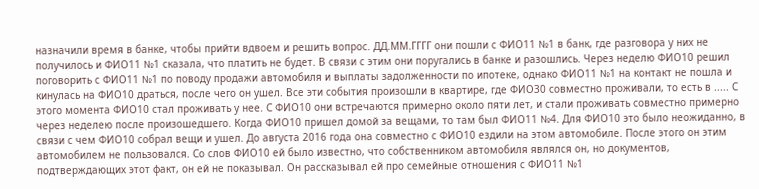назначили время в банке, чтобы прийти вдвоем и решить вопрос. ДД.ММ.ГГГГ они пошли с ФИО11 №1 в банк, где разговора у них не получилось и ФИО11 №1 сказала, что платить не будет. В связи с этим они поругались в банке и разошлись. Через неделю ФИО10 решил поговорить с ФИО11 №1 по поводу продажи автомобиля и выплаты задолженности по ипотеке, однако ФИО11 №1 на контакт не пошла и кинулась на ФИО10 драться, после чего он ушел. Все эти события произошли в квартире, где ФИО30 совместно проживали, то есть в ..... С этого момента ФИО10 стал проживать у нее. С ФИО10 они встречаются примерно около пяти лет, и стали проживать совместно примерно через неделею после произошедшего. Когда ФИО10 пришел домой за вещами, то там был ФИО11 №4. Для ФИО10 это было неожиданно, в связи с чем ФИО10 собрал вещи и ушел. До августа 2016 года она совместно с ФИО10 ездили на этом автомобиле. После этого он этим автомобилем не пользовался. Со слов ФИО10 ей было известно, что собственником автомобиля являлся он, но документов, подтверждающих этот факт, он ей не показывал. Он рассказывал ей про семейные отношения с ФИО11 №1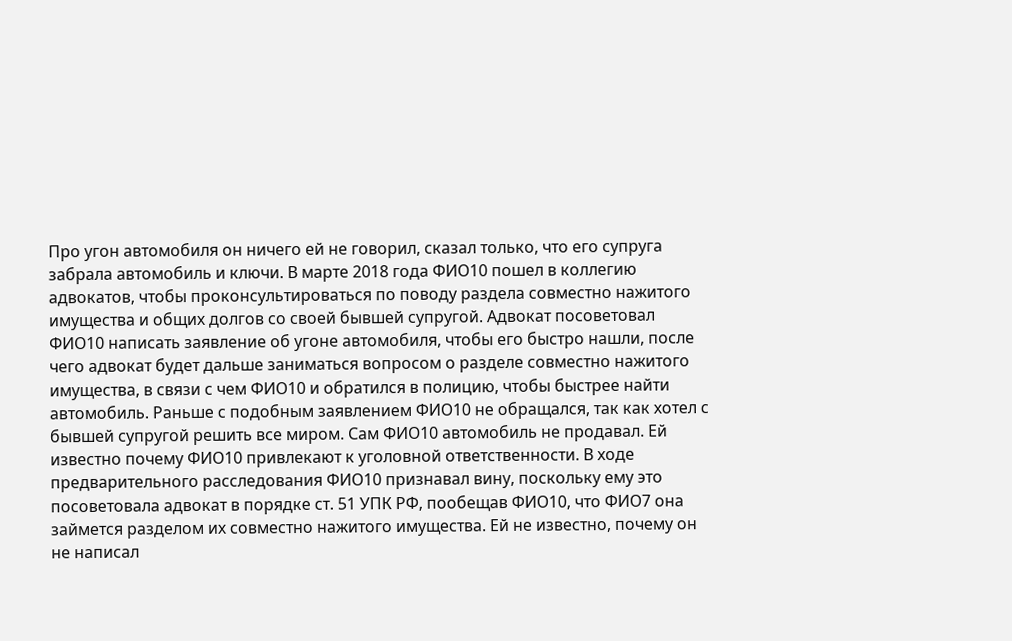Про угон автомобиля он ничего ей не говорил, сказал только, что его супруга забрала автомобиль и ключи. В марте 2018 года ФИО10 пошел в коллегию адвокатов, чтобы проконсультироваться по поводу раздела совместно нажитого имущества и общих долгов со своей бывшей супругой. Адвокат посоветовал ФИО10 написать заявление об угоне автомобиля, чтобы его быстро нашли, после чего адвокат будет дальше заниматься вопросом о разделе совместно нажитого имущества, в связи с чем ФИО10 и обратился в полицию, чтобы быстрее найти автомобиль. Раньше с подобным заявлением ФИО10 не обращался, так как хотел с бывшей супругой решить все миром. Сам ФИО10 автомобиль не продавал. Ей известно почему ФИО10 привлекают к уголовной ответственности. В ходе предварительного расследования ФИО10 признавал вину, поскольку ему это посоветовала адвокат в порядке ст. 51 УПК РФ, пообещав ФИО10, что ФИО7 она займется разделом их совместно нажитого имущества. Ей не известно, почему он не написал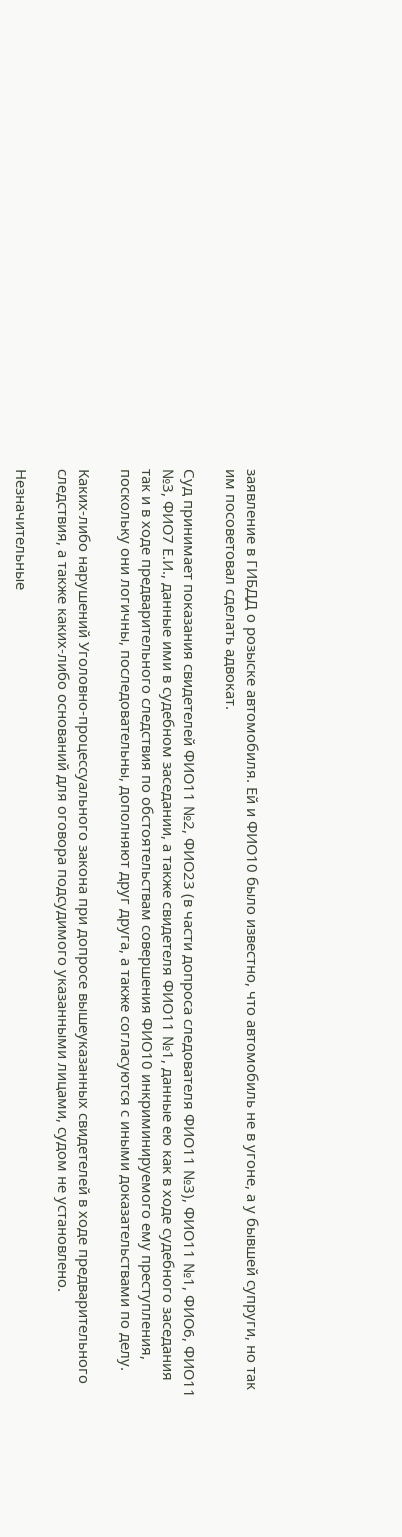заявление в ГИБДД о розыске автомобиля. Ей и ФИО10 было известно, что автомобиль не в угоне, а у бывшей супруги, но так им посоветовал сделать адвокат.

Суд принимает показания свидетелей ФИО11 №2, ФИО23 (в части допроса следователя ФИО11 №3), ФИО11 №1, ФИО6, ФИО11 №3, ФИО7 Е.И., данные ими в судебном заседании, а также свидетеля ФИО11 №1, данные ею как в ходе судебного заседания так и в ходе предварительного следствия по обстоятельствам совершения ФИО10 инкриминируемого ему преступления, поскольку они логичны, последовательны, дополняют друг друга, а также согласуются с иными доказательствами по делу.

Каких-либо нарушений Уголовно-процессуального закона при допросе вышеуказанных свидетелей в ходе предварительного следствия, а также каких-либо оснований для оговора подсудимого указанными лицами, судом не установлено.

Незначительные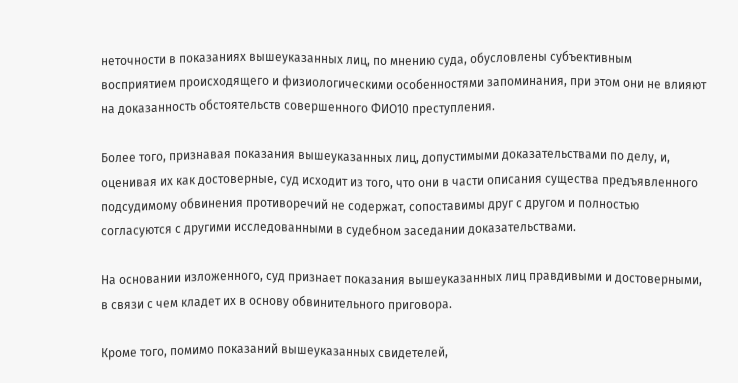неточности в показаниях вышеуказанных лиц, по мнению суда, обусловлены субъективным восприятием происходящего и физиологическими особенностями запоминания, при этом они не влияют на доказанность обстоятельств совершенного ФИО10 преступления.

Более того, признавая показания вышеуказанных лиц, допустимыми доказательствами по делу, и, оценивая их как достоверные, суд исходит из того, что они в части описания существа предъявленного подсудимому обвинения противоречий не содержат, сопоставимы друг с другом и полностью согласуются с другими исследованными в судебном заседании доказательствами.

На основании изложенного, суд признает показания вышеуказанных лиц правдивыми и достоверными, в связи с чем кладет их в основу обвинительного приговора.

Кроме того, помимо показаний вышеуказанных свидетелей,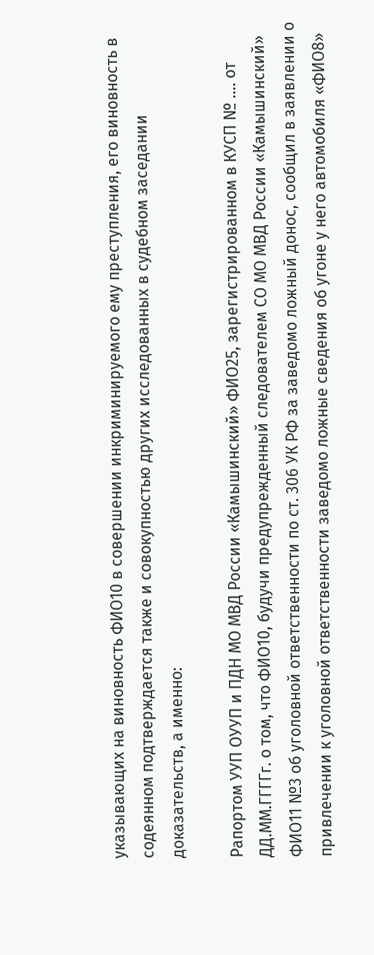указывающих на виновность ФИО10 в совершении инкриминируемого ему преступления, его виновность в содеянном подтверждается также и совокупностью других исследованных в судебном заседании доказательств, а именно:

Рапортом УУП ОУУП и ПДН МО МВД России «Камышинский» ФИО25, зарегистрированном в КУСП № .... от ДД.ММ.ГГГГг. о том, что ФИО10, будучи предупрежденный следователем СО МО МВД России «Камышинский» ФИО11 №3 об уголовной ответственности по ст. 306 УК РФ за заведомо ложный донос, сообщил в заявлении о привлечении к уголовной ответственности заведомо ложные сведения об угоне у него автомобиля «ФИО8»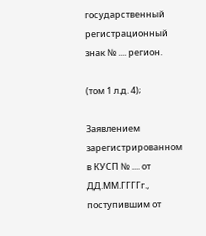государственный регистрационный знак № .... регион.

(том 1 л.д. 4);

Заявлением зарегистрированном в КУСП № .... от ДД.ММ.ГГГГг., поступившим от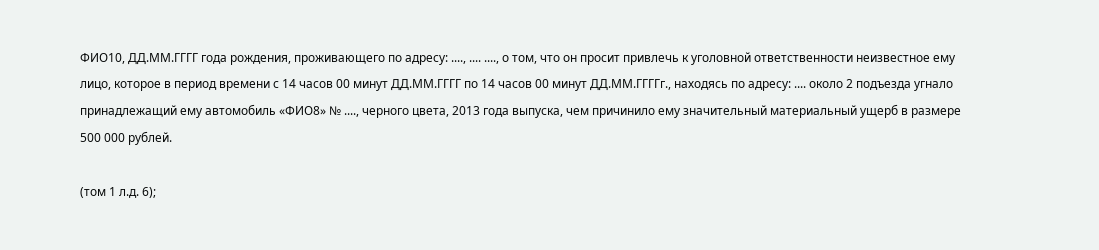ФИО10, ДД.ММ.ГГГГ года рождения, проживающего по адресу: ...., .... ...., о том, что он просит привлечь к уголовной ответственности неизвестное ему лицо, которое в период времени с 14 часов 00 минут ДД.ММ.ГГГГ по 14 часов 00 минут ДД.ММ.ГГГГг., находясь по адресу: .... около 2 подъезда угнало принадлежащий ему автомобиль «ФИО8» № ...., черного цвета, 2013 года выпуска, чем причинило ему значительный материальный ущерб в размере 500 000 рублей.

(том 1 л.д. 6);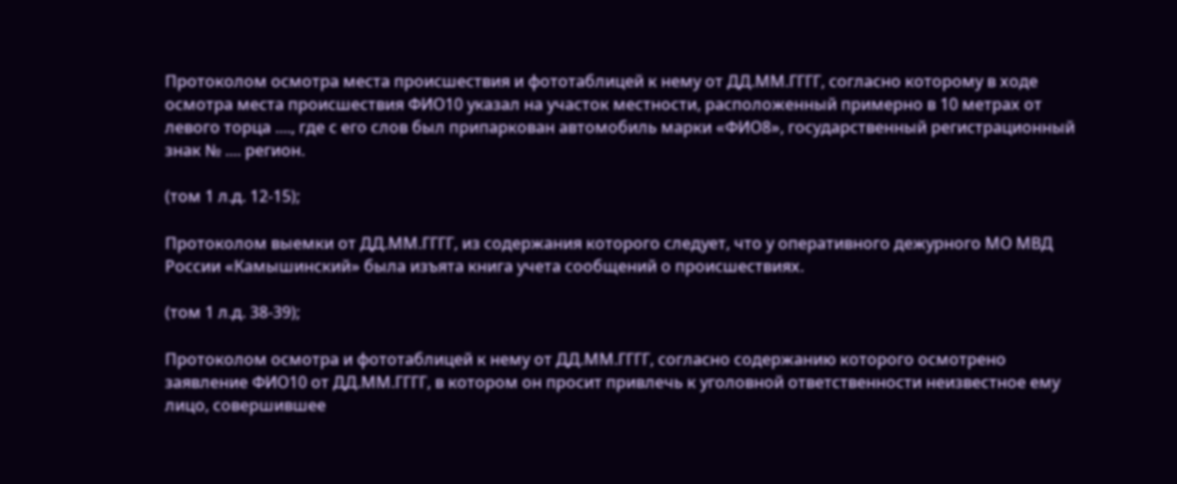Протоколом осмотра места происшествия и фототаблицей к нему от ДД.ММ.ГГГГ, согласно которому в ходе осмотра места происшествия ФИО10 указал на участок местности, расположенный примерно в 10 метрах от левого торца ...., где с его слов был припаркован автомобиль марки «ФИО8», государственный регистрационный знак № .... регион.

(том 1 л.д. 12-15);

Протоколом выемки от ДД.ММ.ГГГГ, из содержания которого следует, что у оперативного дежурного МО МВД России «Камышинский» была изъята книга учета сообщений о происшествиях.

(том 1 л.д. 38-39);

Протоколом осмотра и фототаблицей к нему от ДД.ММ.ГГГГ, согласно содержанию которого осмотрено заявление ФИО10 от ДД.ММ.ГГГГ, в котором он просит привлечь к уголовной ответственности неизвестное ему лицо, совершившее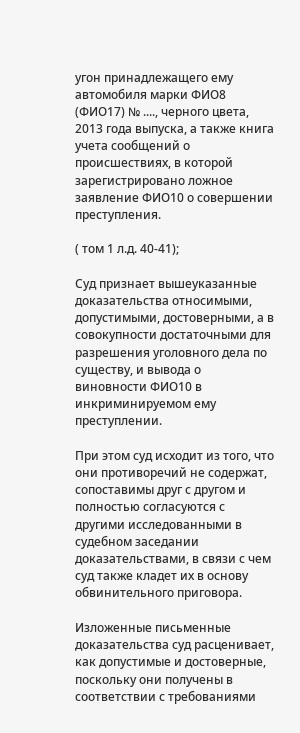угон принадлежащего ему автомобиля марки ФИО8 (ФИО17) № ...., черного цвета, 2013 года выпуска, а также книга учета сообщений о происшествиях, в которой зарегистрировано ложное заявление ФИО10 о совершении преступления.

( том 1 л.д. 40-41);

Суд признает вышеуказанные доказательства относимыми, допустимыми, достоверными, а в совокупности достаточными для разрешения уголовного дела по существу, и вывода о виновности ФИО10 в инкриминируемом ему преступлении.

При этом суд исходит из того, что они противоречий не содержат, сопоставимы друг с другом и полностью согласуются с другими исследованными в судебном заседании доказательствами, в связи с чем суд также кладет их в основу обвинительного приговора.

Изложенные письменные доказательства суд расценивает, как допустимые и достоверные, поскольку они получены в соответствии с требованиями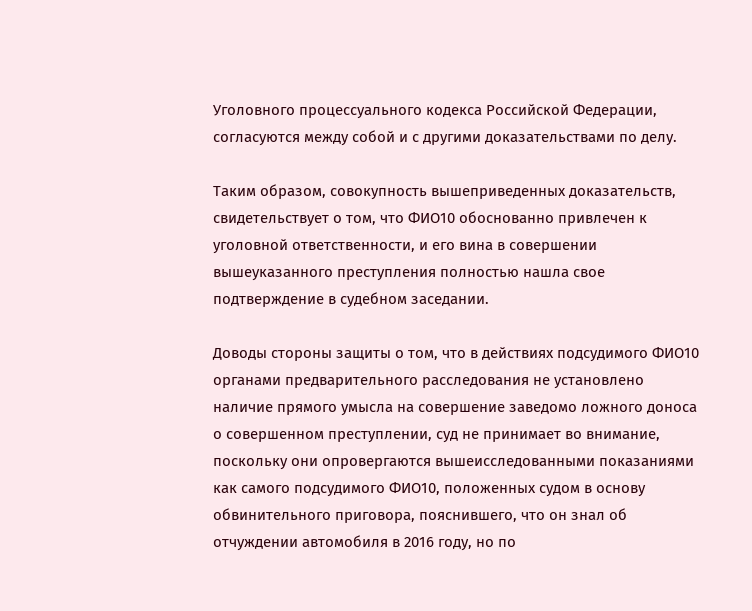Уголовного процессуального кодекса Российской Федерации, согласуются между собой и с другими доказательствами по делу.

Таким образом, совокупность вышеприведенных доказательств, свидетельствует о том, что ФИО10 обоснованно привлечен к уголовной ответственности, и его вина в совершении вышеуказанного преступления полностью нашла свое подтверждение в судебном заседании.

Доводы стороны защиты о том, что в действиях подсудимого ФИО10 органами предварительного расследования не установлено наличие прямого умысла на совершение заведомо ложного доноса о совершенном преступлении, суд не принимает во внимание, поскольку они опровергаются вышеисследованными показаниями как самого подсудимого ФИО10, положенных судом в основу обвинительного приговора, пояснившего, что он знал об отчуждении автомобиля в 2016 году, но по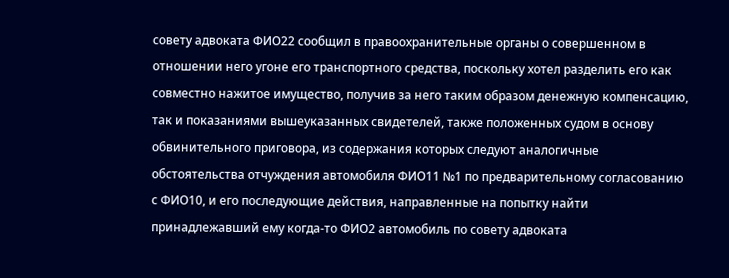совету адвоката ФИО22 сообщил в правоохранительные органы о совершенном в отношении него угоне его транспортного средства, поскольку хотел разделить его как совместно нажитое имущество, получив за него таким образом денежную компенсацию, так и показаниями вышеуказанных свидетелей, также положенных судом в основу обвинительного приговора, из содержания которых следуют аналогичные обстоятельства отчуждения автомобиля ФИО11 №1 по предварительному согласованию с ФИО10, и его последующие действия, направленные на попытку найти принадлежавший ему когда-то ФИО2 автомобиль по совету адвоката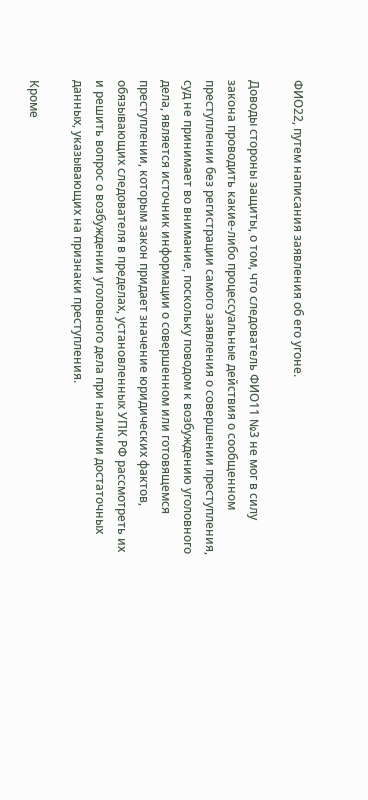ФИО22, путем написания заявления об его угоне.

Доводы стороны защиты, о том, что следователь ФИО11 №3 не мог в силу закона проводить какие-либо процессуальные действия о сообщенном преступлении без регистрации самого заявления о совершении преступления, суд не принимает во внимание, поскольку поводом к возбуждению уголовного дела, является источник информации о совершенном или готовящемся преступлении, которым закон придает значение юридических фактов, обязывающих следователя в пределах, установленных УПК РФ рассмотреть их и решить вопрос о возбуждении уголовного дела при наличии достаточных данных, указывающих на признаки преступления.

Кроме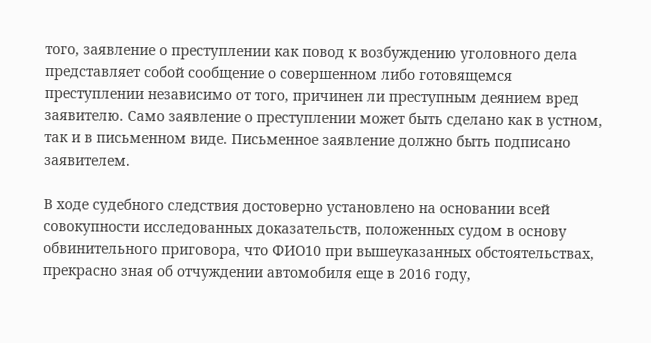того, заявление о преступлении как повод к возбуждению уголовного дела представляет собой сообщение о совершенном либо готовящемся преступлении независимо от того, причинен ли преступным деянием вред заявителю. Само заявление о преступлении может быть сделано как в устном, так и в письменном виде. Письменное заявление должно быть подписано заявителем.

В ходе судебного следствия достоверно установлено на основании всей совокупности исследованных доказательств, положенных судом в основу обвинительного приговора, что ФИО10 при вышеуказанных обстоятельствах, прекрасно зная об отчуждении автомобиля еще в 2016 году,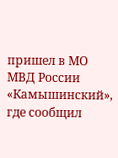пришел в МО МВД России «Камышинский», где сообщил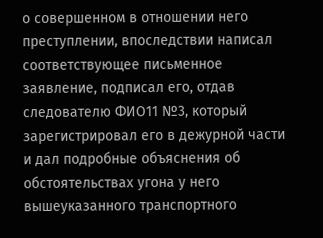о совершенном в отношении него преступлении, впоследствии написал соответствующее письменное заявление, подписал его, отдав следователю ФИО11 №3, который зарегистрировал его в дежурной части и дал подробные объяснения об обстоятельствах угона у него вышеуказанного транспортного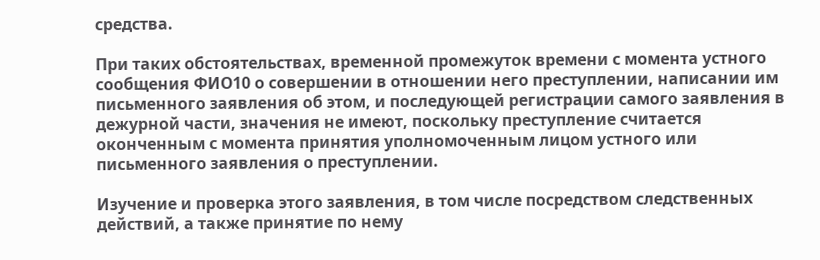средства.

При таких обстоятельствах, временной промежуток времени с момента устного сообщения ФИО10 о совершении в отношении него преступлении, написании им письменного заявления об этом, и последующей регистрации самого заявления в дежурной части, значения не имеют, поскольку преступление считается оконченным с момента принятия уполномоченным лицом устного или письменного заявления о преступлении.

Изучение и проверка этого заявления, в том числе посредством следственных действий, а также принятие по нему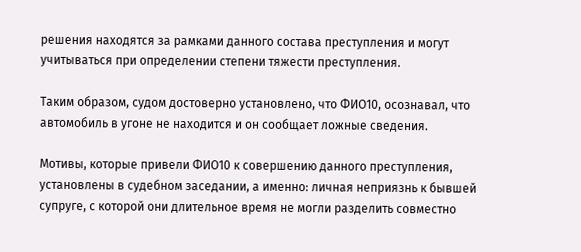решения находятся за рамками данного состава преступления и могут учитываться при определении степени тяжести преступления.

Таким образом, судом достоверно установлено, что ФИО10, осознавал, что автомобиль в угоне не находится и он сообщает ложные сведения.

Мотивы, которые привели ФИО10 к совершению данного преступления, установлены в судебном заседании, а именно: личная неприязнь к бывшей супруге, с которой они длительное время не могли разделить совместно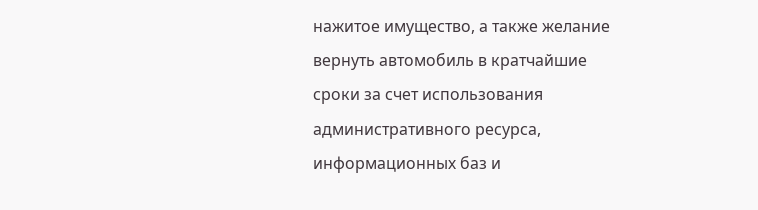нажитое имущество, а также желание вернуть автомобиль в кратчайшие сроки за счет использования административного ресурса, информационных баз и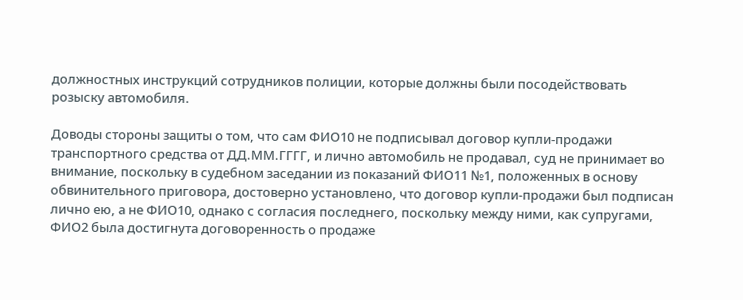должностных инструкций сотрудников полиции, которые должны были посодействовать розыску автомобиля.

Доводы стороны защиты о том, что сам ФИО10 не подписывал договор купли-продажи транспортного средства от ДД.ММ.ГГГГ, и лично автомобиль не продавал, суд не принимает во внимание, поскольку в судебном заседании из показаний ФИО11 №1, положенных в основу обвинительного приговора, достоверно установлено, что договор купли-продажи был подписан лично ею, а не ФИО10, однако с согласия последнего, поскольку между ними, как супругами, ФИО2 была достигнута договоренность о продаже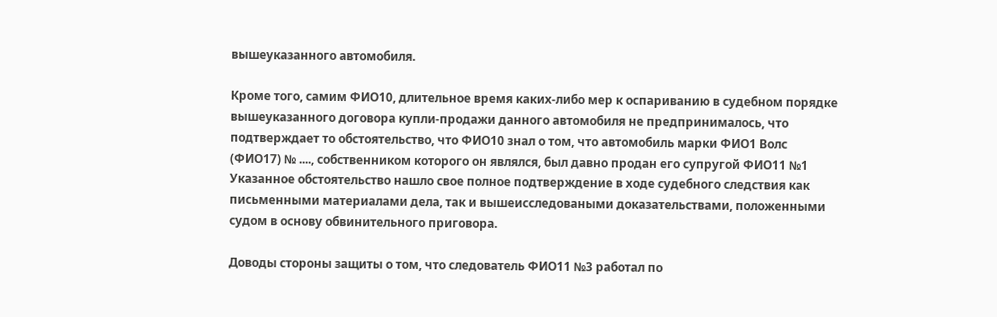вышеуказанного автомобиля.

Кроме того, самим ФИО10, длительное время каких-либо мер к оспариванию в судебном порядке вышеуказанного договора купли-продажи данного автомобиля не предпринималось, что подтверждает то обстоятельство, что ФИО10 знал о том, что автомобиль марки ФИО1 Волс (ФИО17) № ...., собственником которого он являлся, был давно продан его супругой ФИО11 №1 Указанное обстоятельство нашло свое полное подтверждение в ходе судебного следствия как письменными материалами дела, так и вышеисследоваными доказательствами, положенными судом в основу обвинительного приговора.

Доводы стороны защиты о том, что следователь ФИО11 №3 работал по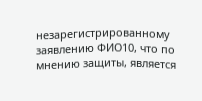незарегистрированному заявлению ФИО10, что по мнению защиты, является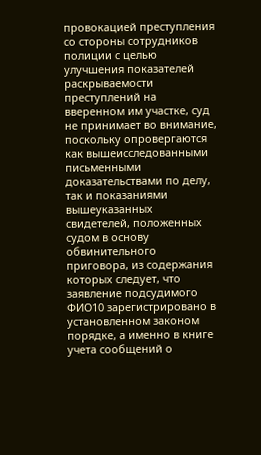провокацией преступления со стороны сотрудников полиции с целью улучшения показателей раскрываемости преступлений на вверенном им участке, суд не принимает во внимание, поскольку опровергаются как вышеисследованными письменными доказательствами по делу, так и показаниями вышеуказанных свидетелей, положенных судом в основу обвинительного приговора, из содержания которых следует, что заявление подсудимого ФИО10 зарегистрировано в установленном законом порядке, а именно в книге учета сообщений о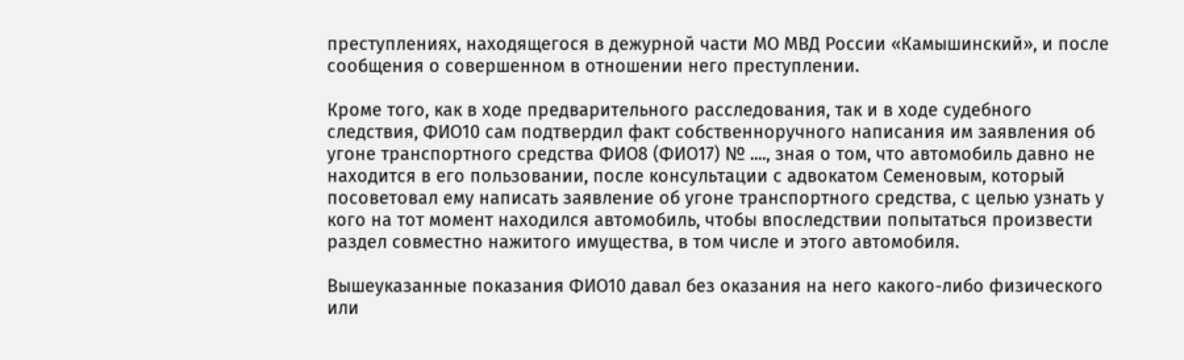преступлениях, находящегося в дежурной части МО МВД России «Камышинский», и после сообщения о совершенном в отношении него преступлении.

Кроме того, как в ходе предварительного расследования, так и в ходе судебного следствия, ФИО10 сам подтвердил факт собственноручного написания им заявления об угоне транспортного средства ФИО8 (ФИО17) № ...., зная о том, что автомобиль давно не находится в его пользовании, после консультации с адвокатом Семеновым, который посоветовал ему написать заявление об угоне транспортного средства, с целью узнать у кого на тот момент находился автомобиль, чтобы впоследствии попытаться произвести раздел совместно нажитого имущества, в том числе и этого автомобиля.

Вышеуказанные показания ФИО10 давал без оказания на него какого-либо физического или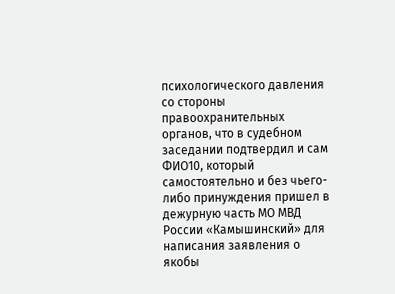психологического давления со стороны правоохранительных органов, что в судебном заседании подтвердил и сам ФИО10, который самостоятельно и без чьего-либо принуждения пришел в дежурную часть МО МВД России «Камышинский» для написания заявления о якобы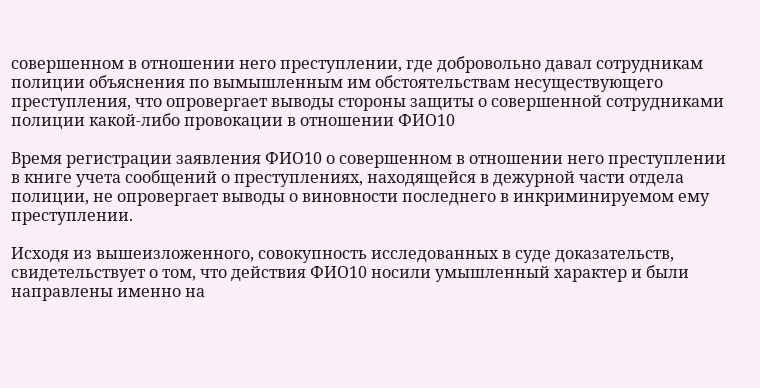совершенном в отношении него преступлении, где добровольно давал сотрудникам полиции объяснения по вымышленным им обстоятельствам несуществующего преступления, что опровергает выводы стороны защиты о совершенной сотрудниками полиции какой-либо провокации в отношении ФИО10

Время регистрации заявления ФИО10 о совершенном в отношении него преступлении в книге учета сообщений о преступлениях, находящейся в дежурной части отдела полиции, не опровергает выводы о виновности последнего в инкриминируемом ему преступлении.

Исходя из вышеизложенного, совокупность исследованных в суде доказательств, свидетельствует о том, что действия ФИО10 носили умышленный характер и были направлены именно на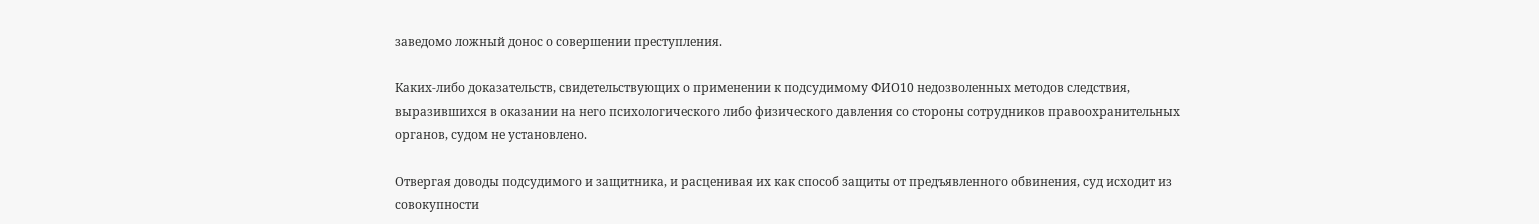заведомо ложный донос о совершении преступления.

Каких-либо доказательств, свидетельствующих о применении к подсудимому ФИО10 недозволенных методов следствия, выразившихся в оказании на него психологического либо физического давления со стороны сотрудников правоохранительных органов, судом не установлено.

Отвергая доводы подсудимого и защитника, и расценивая их как способ защиты от предъявленного обвинения, суд исходит из совокупности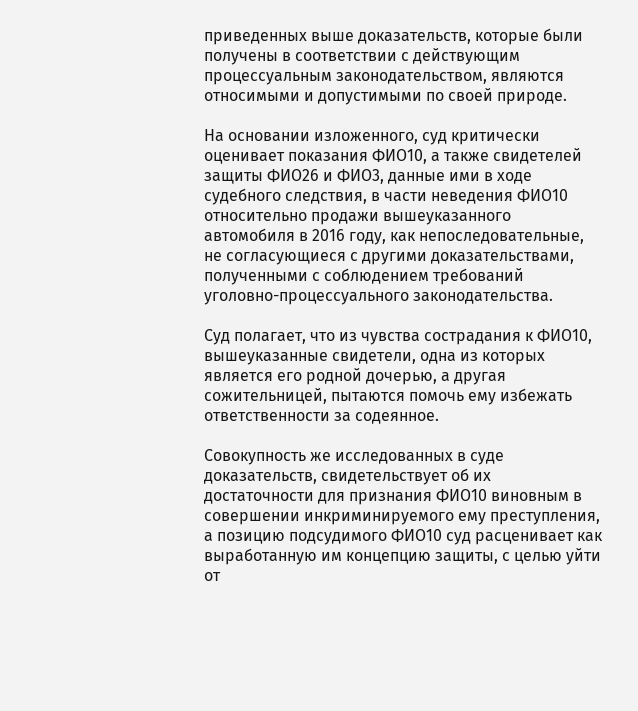приведенных выше доказательств, которые были получены в соответствии с действующим процессуальным законодательством, являются относимыми и допустимыми по своей природе.

На основании изложенного, суд критически оценивает показания ФИО10, а также свидетелей защиты ФИО26 и ФИО3, данные ими в ходе судебного следствия, в части неведения ФИО10 относительно продажи вышеуказанного автомобиля в 2016 году, как непоследовательные, не согласующиеся с другими доказательствами, полученными с соблюдением требований уголовно-процессуального законодательства.

Суд полагает, что из чувства сострадания к ФИО10, вышеуказанные свидетели, одна из которых является его родной дочерью, а другая сожительницей, пытаются помочь ему избежать ответственности за содеянное.

Совокупность же исследованных в суде доказательств, свидетельствует об их достаточности для признания ФИО10 виновным в совершении инкриминируемого ему преступления, а позицию подсудимого ФИО10 суд расценивает как выработанную им концепцию защиты, с целью уйти от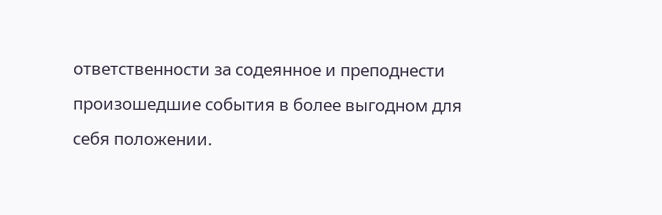ответственности за содеянное и преподнести произошедшие события в более выгодном для себя положении.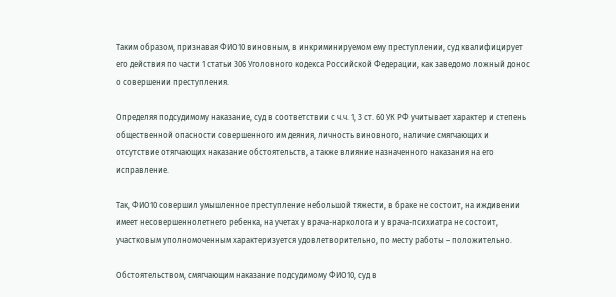Таким образом, признавая ФИО10 виновным, в инкриминируемом ему преступлении, суд квалифицирует его действия по части 1 статьи 306 Уголовного кодекса Российской Федерации, как заведомо ложный донос о совершении преступления.

Определяя подсудимому наказание, суд в соответствии с ч.ч. 1, 3 ст. 60 УК РФ учитывает характер и степень общественной опасности совершенного им деяния, личность виновного, наличие смягчающих и отсутствие отягчающих наказание обстоятельств, а также влияние назначенного наказания на его исправление.

Так, ФИО10 совершил умышленное преступление небольшой тяжести, в браке не состоит, на иждивении имеет несовершеннолетнего ребенка, на учетах у врача-нарколога и у врача-психиатра не состоит, участковым уполномоченным характеризуется удовлетворительно, по месту работы – положительно.

Обстоятельством, смягчающим наказание подсудимому ФИО10, суд в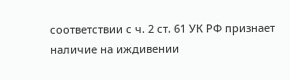соответствии с ч. 2 ст. 61 УК РФ признает наличие на иждивении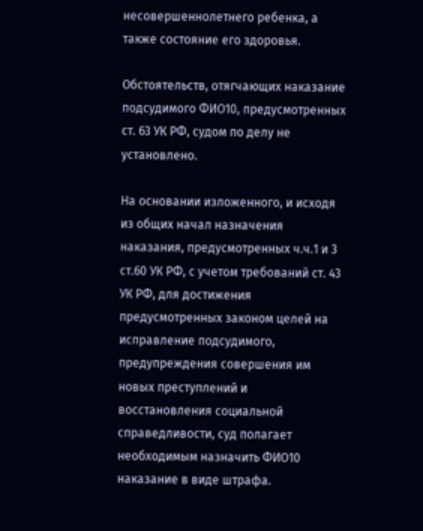несовершеннолетнего ребенка, а также состояние его здоровья.

Обстоятельств, отягчающих наказание подсудимого ФИО10, предусмотренных ст. 63 УК РФ, судом по делу не установлено.

На основании изложенного, и исходя из общих начал назначения наказания, предусмотренных ч.ч.1 и 3 ст.60 УК РФ, с учетом требований ст. 43 УК РФ, для достижения предусмотренных законом целей на исправление подсудимого, предупреждения совершения им новых преступлений и восстановления социальной справедливости, суд полагает необходимым назначить ФИО10 наказание в виде штрафа.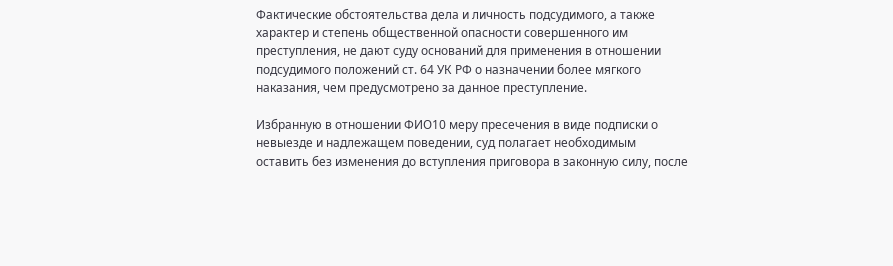Фактические обстоятельства дела и личность подсудимого, а также характер и степень общественной опасности совершенного им преступления, не дают суду оснований для применения в отношении подсудимого положений ст. 64 УК РФ о назначении более мягкого наказания, чем предусмотрено за данное преступление.

Избранную в отношении ФИО10 меру пресечения в виде подписки о невыезде и надлежащем поведении, суд полагает необходимым оставить без изменения до вступления приговора в законную силу, после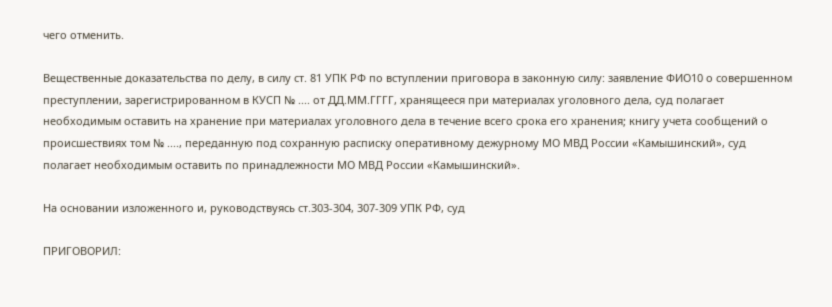чего отменить.

Вещественные доказательства по делу, в силу ст. 81 УПК РФ по вступлении приговора в законную силу: заявление ФИО10 о совершенном преступлении, зарегистрированном в КУСП № .... от ДД.ММ.ГГГГ, хранящееся при материалах уголовного дела, суд полагает необходимым оставить на хранение при материалах уголовного дела в течение всего срока его хранения; книгу учета сообщений о происшествиях том № ...., переданную под сохранную расписку оперативному дежурному МО МВД России «Камышинский», суд полагает необходимым оставить по принадлежности МО МВД России «Камышинский».

На основании изложенного и, руководствуясь ст.303-304, 307-309 УПК РФ, суд

ПРИГОВОРИЛ: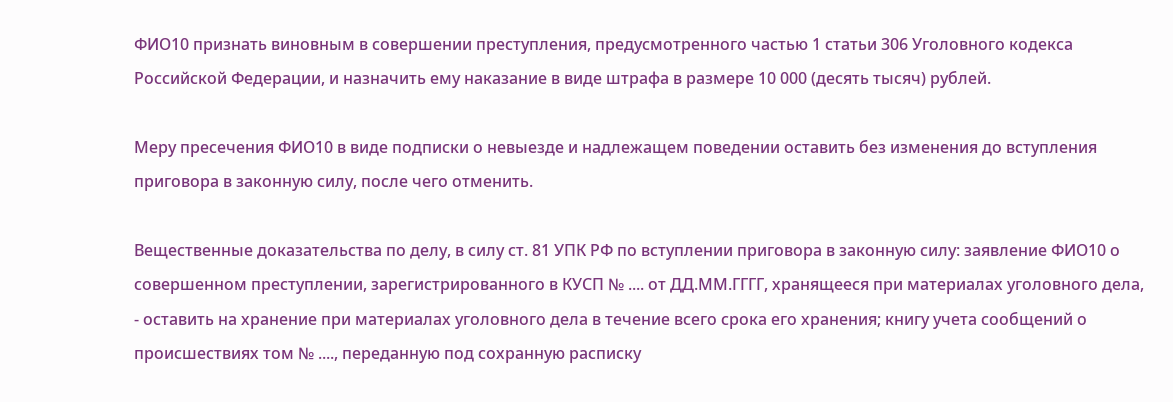ФИО10 признать виновным в совершении преступления, предусмотренного частью 1 статьи 306 Уголовного кодекса Российской Федерации, и назначить ему наказание в виде штрафа в размере 10 000 (десять тысяч) рублей.

Меру пресечения ФИО10 в виде подписки о невыезде и надлежащем поведении оставить без изменения до вступления приговора в законную силу, после чего отменить.

Вещественные доказательства по делу, в силу ст. 81 УПК РФ по вступлении приговора в законную силу: заявление ФИО10 о совершенном преступлении, зарегистрированного в КУСП № .... от ДД.ММ.ГГГГ, хранящееся при материалах уголовного дела, - оставить на хранение при материалах уголовного дела в течение всего срока его хранения; книгу учета сообщений о происшествиях том № ...., переданную под сохранную расписку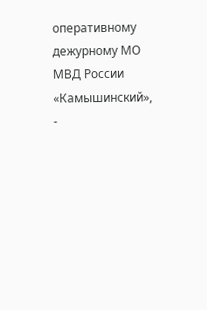оперативному дежурному МО МВД России «Камышинский», -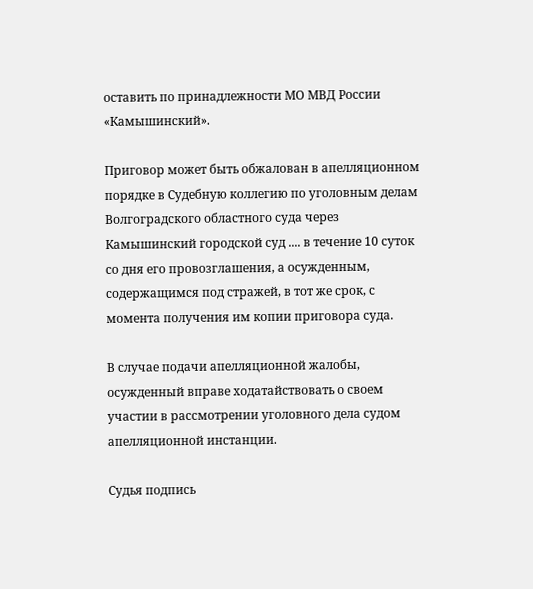оставить по принадлежности МО МВД России «Камышинский».

Приговор может быть обжалован в апелляционном порядке в Судебную коллегию по уголовным делам Волгоградского областного суда через Камышинский городской суд .... в течение 10 суток со дня его провозглашения, а осужденным, содержащимся под стражей, в тот же срок, с момента получения им копии приговора суда.

В случае подачи апелляционной жалобы, осужденный вправе ходатайствовать о своем участии в рассмотрении уголовного дела судом апелляционной инстанции.

Судья подпись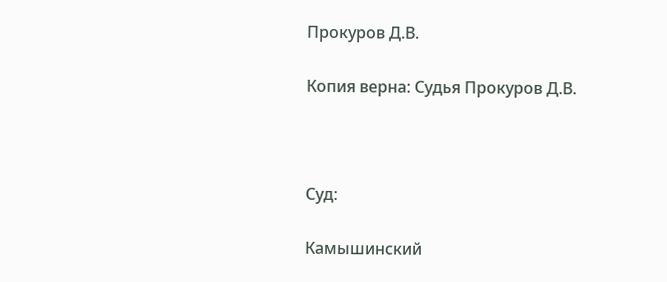Прокуров Д.В.

Копия верна: Судья Прокуров Д.В.



Суд:

Камышинский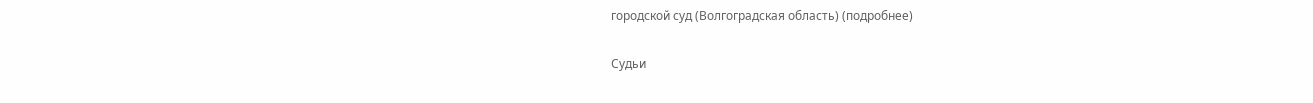городской суд (Волгоградская область) (подробнее)

Судьи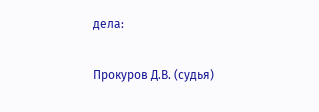дела:

Прокуров Д.В. (судья)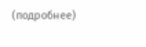(подробнее)